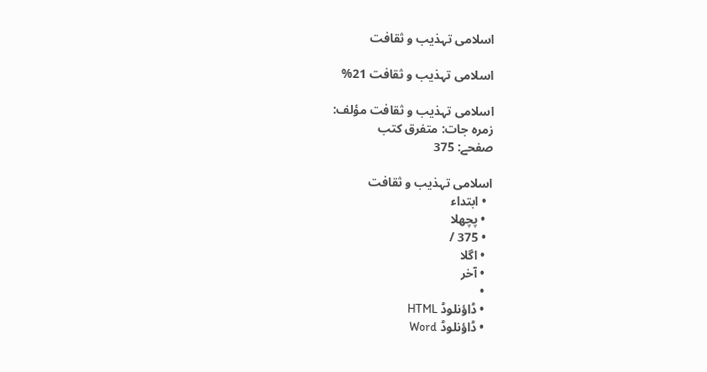اسلامى تہذيب و ثقافت

اسلامى تہذيب و ثقافت 21%

اسلامى تہذيب و ثقافت مؤلف:
زمرہ جات: متفرق کتب
صفحے: 375

اسلامى تہذيب و ثقافت
  • ابتداء
  • پچھلا
  • 375 /
  • اگلا
  • آخر
  •
  • ڈاؤنلوڈ HTML
  • ڈاؤنلوڈ Word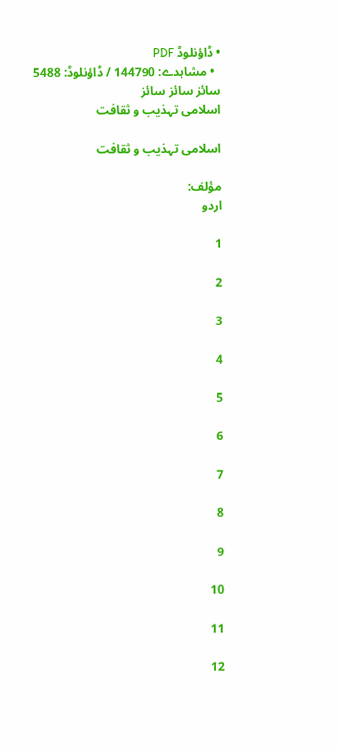• ڈاؤنلوڈ PDF
  • مشاہدے: 144790 / ڈاؤنلوڈ: 5488
سائز سائز سائز
اسلامى تہذيب و ثقافت

اسلامى تہذيب و ثقافت

مؤلف:
اردو

1

2

3

4

5

6

7

8

9

10

11

12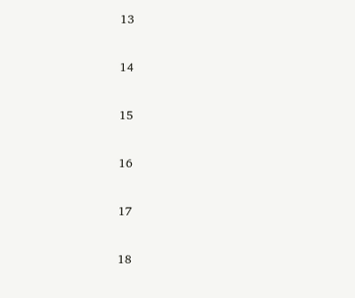13

14

15

16

17

18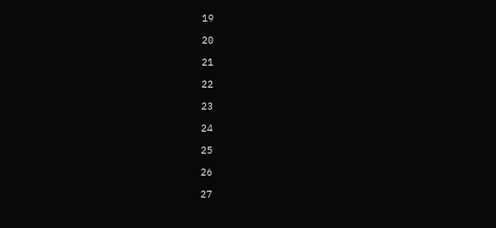19

20

21

22

23

24

25

26

27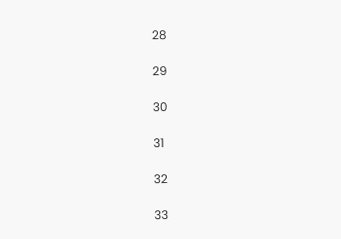28

29

30

31

32

33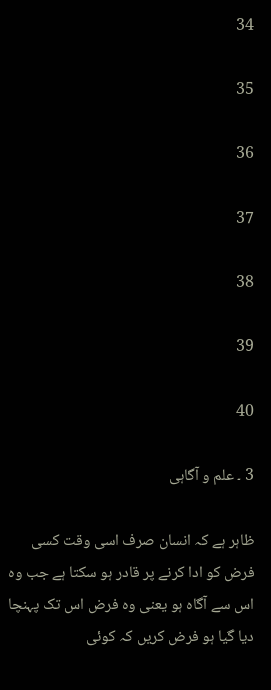34

35

36

37

38

39

40

3 ۔ علم و آگاہی

ظاہر ہے کہ انسان صرف اسی وقت کسی فرض کو ادا کرنے پر قادر ہو سکتا ہے جب وہ اس سے آگاہ ہو یعنی وہ فرض اس تک پہنچا دیا گیا ہو فرض کریں کہ کوئی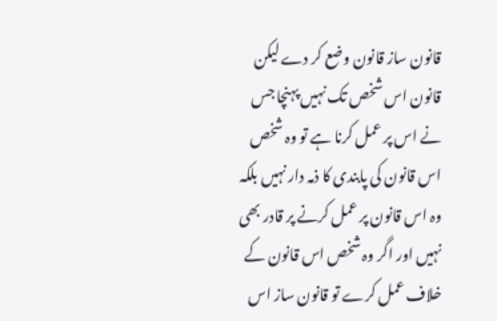قانون ساز قانون وضع کر دے لیکن قانون اس شخص تک نہیں پہنچا جس نے اس پر عمل کرنا ہے تو وہ شخص اس قانون کی پابندی کا ذمہ دار نہیں بلکہ وہ اس قانون پر عمل کرنے پر قادر بھی نہیں اور اگر وہ شخص اس قانون کے خلاف عمل کرے تو قانون ساز اس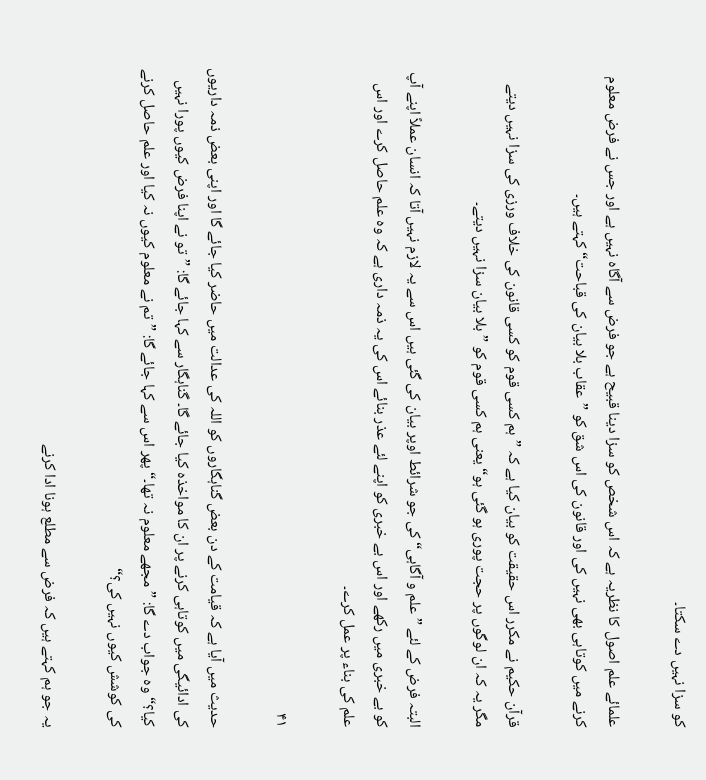کو سزا نہیں دے سکتا۔

علمائے علم اصول کا نظریہ ہے کہ اس شخص کو سزا دینا قبیح ہے جو فرض سے آگاہ نہیں ہے اور جس نے فرض معلوم کرنے میں کوتاہی بھی نہیں کی اور قانون کی اس شق کو ”عقاب بلا بیان کی قباحت“ کہتے ہیں۔

قرآن حکیم نے مکرر اس حقیقت کو بیان کیا ہے کہ ”ہم کسی قوم کو کسی قانون کی خلاف ورزی کی سزا نہیں دیتے مگر یہ کہ ان لوگوں پر حجت پوری ہو گئی ہو“ یعنی ہم کسی قوم کو ”بلا بیان سزا نہیں دیتے۔

البتہ فرض کے لئے ”علم و آگاہی“ کی جو شرائط اوپر بیان کی گئی ہیں اس سے یہ لازم نہیں آتا کہ انسان عملاً اپنے آپ کو بے خبری میں رکھے اور اس بے خبری کو اپنے لئے عذر بنائے اس کی یہ ذمہ داری ہے کہ وہ علم حاصل کرے اور اس علم کی بناء پر عمل کرے۔

۴۱

حدیث میں آیا ہے کہ قیامت کے دن بعض گناہگاروں کو اللہ کی عدالت میں حاضر کیا جائے گا اور اپنی بعض ذمہ داریوں کی ادائیگی میں کوتاہی کرنے پر ان کا مواخذہ کیا جائے گا۔ گناہگار سے کہا جائے گا: ”تو نے اپنا فرض کیوں پورا نہیں کیا؟“ وہ جواب دے گا: ”مجھے معلوم نہ تھا۔“ پھر اس سے کہا جائے گا: ”تم نے معلوم کیوں نہ کیا اور علم حاصل کرنے کی کوشش کیوں نہیں کی؟“

یہ جو ہم کہتے ہیں کہ فرض سے مطلع ہونا ادا کرنے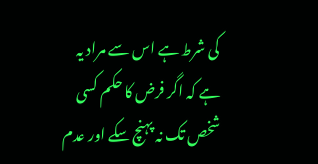کی شرط ہے اس سے مراد یہ ہے کہ اگر فرض کا حکم کسی شخص تک نہ پہنچ سکے اور عدم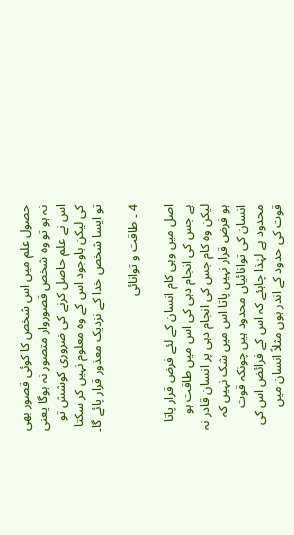حصول علم میں اس شخص کا کوئی قصور بھی نہ ہو تو وہ شخص قصوروار متصور نہ ہوگا یعنی اس نے علم حاصل کرنے کی ضروری کوشش تو کی لیکن باوجود اس کے وہ معلوم نہیں کر سکتا تو ایسا شخص خدا کے نزدیک معذور قرار پائے گا۔

4 ۔ طاقت و توانائی

اصل میں وہی کام انسان کے لئے فرض قرار پاتا ہے جس کی انجام دہی کی اس میں طاقت ہو لیکن وہ کام جس کی انجام دہی پر انسان قادر نہ ہو فرض قرار نہیں پاتا اس میں شک نہیں کہ انسان کی توانائیاں محدود ہیں چونکہ قوت محدود ہے لہٰذا چاہئے کہ اس کے فرائض اس کی قوت کی حدود کے اندر ہوں مثلاً انسان میں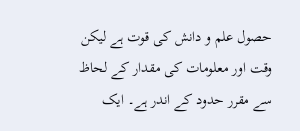حصول علم و دانش کی قوت ہے لیکن وقت اور معلومات کی مقدار کے لحاظ سے مقرر حدود کے اندر ہے۔ ایک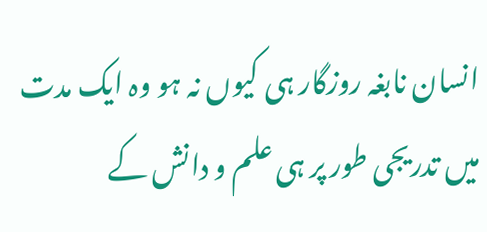انسان نابغہ روزگار ہی کیوں نہ ہو وہ ایک مدت میں تدریجی طور پر ہی علم و دانش کے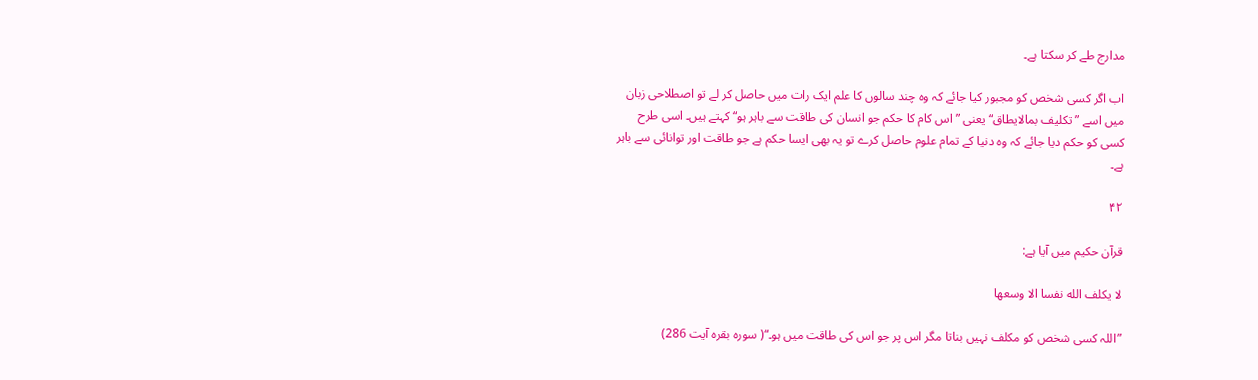مدارج طے کر سکتا ہے۔

اب اگر کسی شخص کو مجبور کیا جائے کہ وہ چند سالوں کا علم ایک رات میں حاصل کر لے تو اصطلاحی زبان میں اسے ”تکلیف بمالایطاق“ یعنی ”اس کام کا حکم جو انسان کی طاقت سے باہر ہو“ کہتے ہیں۔ اسی طرح کسی کو حکم دیا جائے کہ وہ دنیا کے تمام علوم حاصل کرے تو یہ بھی ایسا حکم ہے جو طاقت اور توانائی سے باہر ہے۔

۴۲

قرآن حکیم میں آیا ہے:

لا یکلف الله نفسا الا وسعها

”اللہ کسی شخص کو مکلف نہیں بناتا مگر اس پر جو اس کی طاقت میں ہو۔“( سورہ بقرہ آیت 286)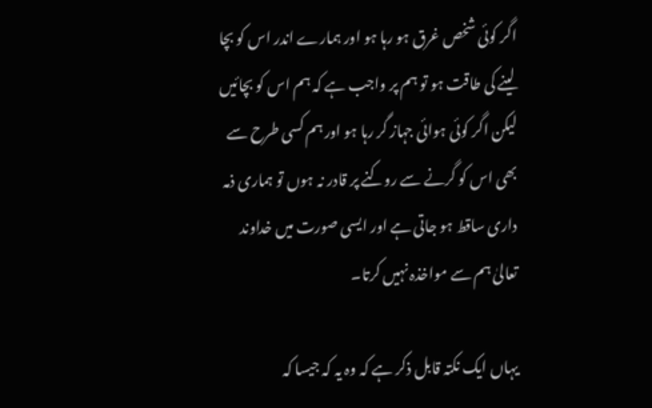اگر کوئی شخص غرق ہو رہا ہو اور ہمارے اندر اس کو بچا لینے کی طاقت ہو تو ہم پر واجب ہے کہ ہم اس کو بچائیں لیکن اگر کوئی ہوائی جہاز گر رہا ہو اور ہم کسی طرح سے بھی اس کو گرنے سے روکنے پر قادر نہ ہوں تو ہماری ذمہ داری ساقط ہو جاتی ہے اور ایسی صورت میں خداوند تعالیٰ ہم سے مواخذہ نہیں کرتا۔

یہاں ایک نکتہ قابل ذکر ہے کہ وہ یہ کہ جیسا کہ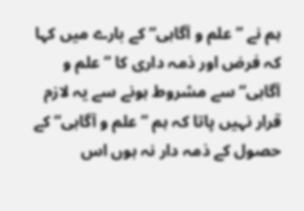ہم نے ”علم و آگاہی“ کے بارے میں کہا کہ فرض اور ذمہ داری کا ”علم و آگاہی“ سے مشروط ہونے سے یہ لازم قرار نہیں پاتا کہ ہم ”علم و آگاہی“ کے حصول کے ذمہ دار نہ ہوں اس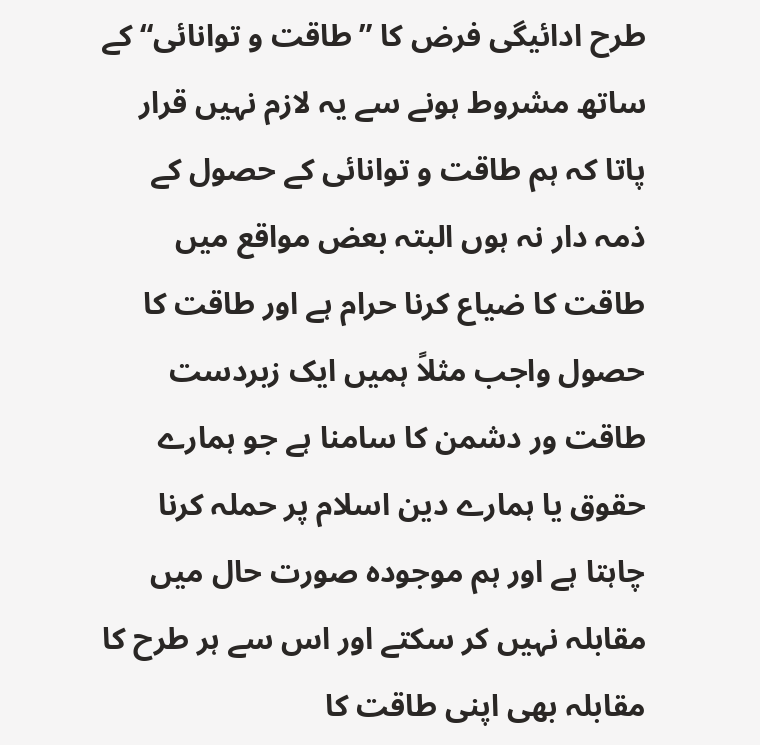طرح ادائیگی فرض کا ”طاقت و توانائی“ کے ساتھ مشروط ہونے سے یہ لازم نہیں قرار پاتا کہ ہم طاقت و توانائی کے حصول کے ذمہ دار نہ ہوں البتہ بعض مواقع میں طاقت کا ضیاع کرنا حرام ہے اور طاقت کا حصول واجب مثلاً ہمیں ایک زبردست طاقت ور دشمن کا سامنا ہے جو ہمارے حقوق یا ہمارے دین اسلام پر حملہ کرنا چاہتا ہے اور ہم موجودہ صورت حال میں مقابلہ نہیں کر سکتے اور اس سے ہر طرح کا مقابلہ بھی اپنی طاقت کا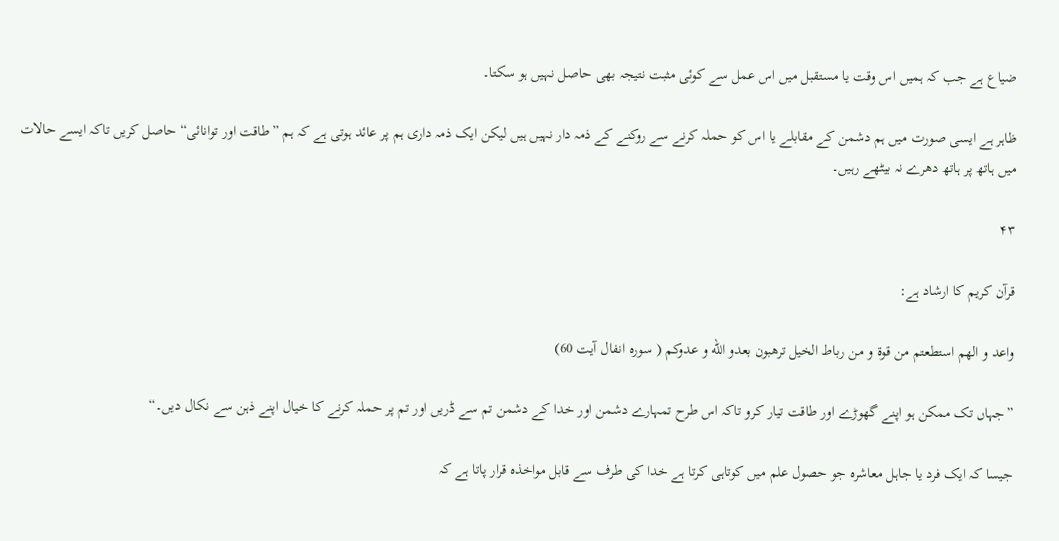ضیاع ہے جب کہ ہمیں اس وقت یا مستقبل میں اس عمل سے کوئی مثبت نتیجہ بھی حاصل نہیں ہو سکتا۔

ظاہر ہے ایسی صورت میں ہم دشمن کے مقابلے یا اس کو حملہ کرنے سے روکنے کے ذمہ دار نہیں ہیں لیکن ایک ذمہ داری ہم پر عائد ہوتی ہے کہ ہم ”طاقت اور توانائی“ حاصل کریں تاکہ ایسے حالات میں ہاتھ پر ہاتھ دھرے نہ بیٹھے رہیں۔

۴۳

قرآن کریم کا ارشاد ہے:

واعد و الهم استطعتم من قوة و من رباط الخیل ترهبون بعدو الله و عدوکم ( سورہ انفال آیت 60)

”جہاں تک ممکن ہو اپنے گھوڑے اور طاقت تیار کرو تاکہ اس طرح تمہارے دشمن اور خدا کے دشمن تم سے ڈریں اور تم پر حملہ کرنے کا خیال اپنے ذہن سے نکال دیں۔“

جیسا کہ ایک فرد یا جاہل معاشرہ جو حصول علم میں کوتاہی کرتا ہے خدا کی طرف سے قابل مواخذہ قرار پاتا ہے کہ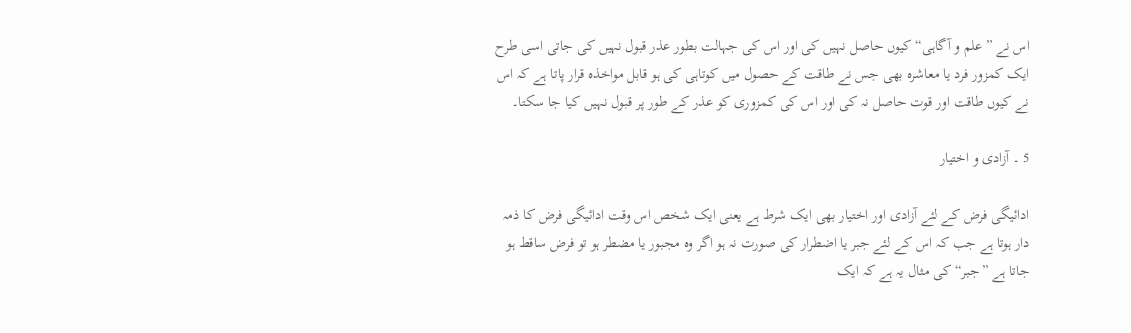اس نے ”علم و آگاہی“ کیوں حاصل نہیں کی اور اس کی جہالت بطور عذر قبول نہیں کی جاتی اسی طرح ایک کمزور فرد یا معاشرہ بھی جس نے طاقت کے حصول میں کوتاہی کی ہو قابل مواخذہ قرار پاتا ہے کہ اس نے کیوں طاقت اور قوت حاصل نہ کی اور اس کی کمزوری کو عذر کے طور پر قبول نہیں کیا جا سکتا۔

5 ۔ آزادی و اختیار

ادائیگی فرض کے لئے آزادی اور اختیار بھی ایک شرط ہے یعنی ایک شخص اس وقت ادائیگی فرض کا ذمہ دار ہوتا ہے جب کہ اس کے لئے جبر یا اضطرار کی صورت نہ ہو اگر وہ مجبور یا مضطر ہو تو فرض ساقط ہو جاتا ہے ”جبر“ کی مثال یہ ہے کہ ایک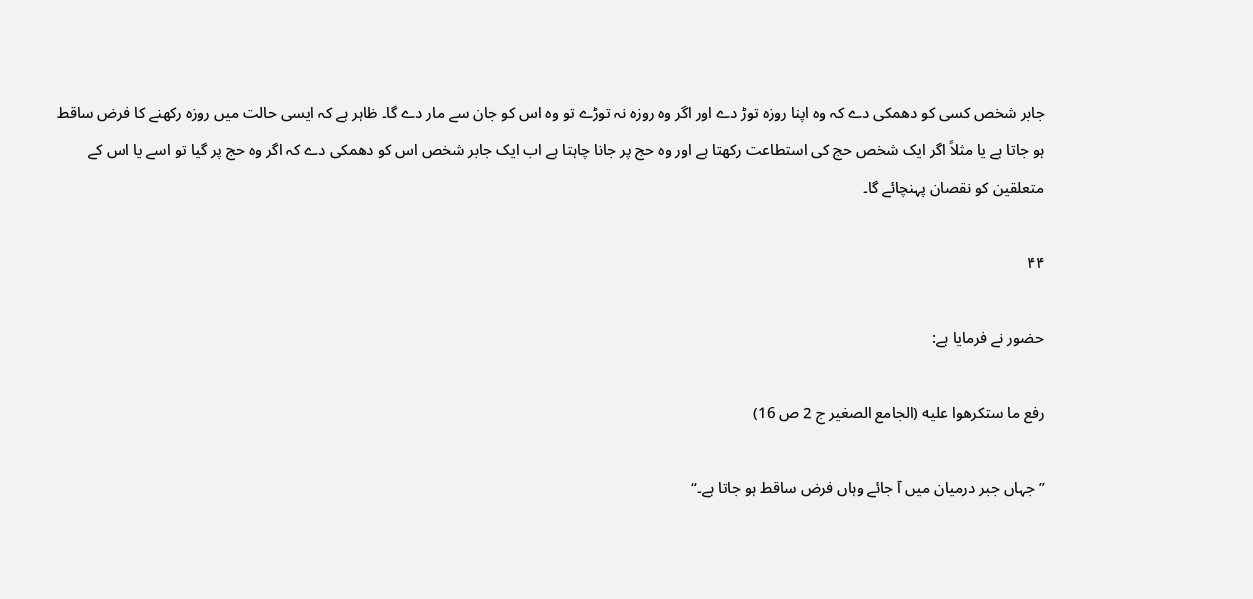جابر شخص کسی کو دھمکی دے کہ وہ اپنا روزہ توڑ دے اور اگر وہ روزہ نہ توڑے تو وہ اس کو جان سے مار دے گا۔ ظاہر ہے کہ ایسی حالت میں روزہ رکھنے کا فرض ساقط ہو جاتا ہے یا مثلاً اگر ایک شخص حج کی استطاعت رکھتا ہے اور وہ حج پر جانا چاہتا ہے اب ایک جابر شخص اس کو دھمکی دے کہ اگر وہ حج پر گیا تو اسے یا اس کے متعلقین کو نقصان پہنچائے گا۔

۴۴

حضور نے فرمایا ہے:

رفع ما ستکرهوا علیه (الجامع الصغیر ج 2 ص 16)

”جہاں جبر درمیان میں آ جائے وہاں فرض ساقط ہو جاتا ہے۔“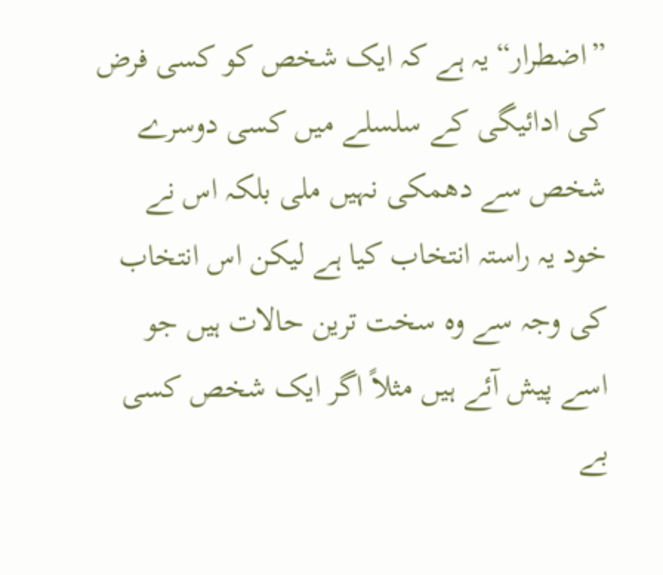”اضطرار“ یہ ہے کہ ایک شخص کو کسی فرض کی ادائیگی کے سلسلے میں کسی دوسرے شخص سے دھمکی نہیں ملی بلکہ اس نے خود یہ راستہ انتخاب کیا ہے لیکن اس انتخاب کی وجہ سے وہ سخت ترین حالات ہیں جو اسے پیش آئے ہیں مثلاً اگر ایک شخص کسی بے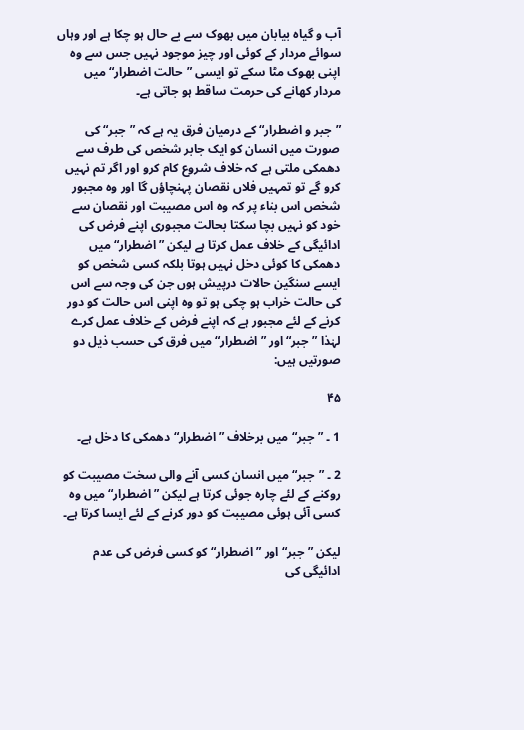آب و گیاہ بیابان میں بھوک سے بے حال ہو چکا ہے اور وہاں سوائے مردار کے کوئی اور چیز موجود نہیں جس سے وہ اپنی بھوک مٹا سکے تو ایسی ”حالت اضطرار“ میں مردار کھانے کی حرمت ساقط ہو جاتی ہے۔

”جبر و اضطرار“ کے درمیان فرق یہ ہے کہ ”جبر“ کی صورت میں انسان کو ایک جابر شخص کی طرف سے دھمکی ملتی ہے کہ خلاف شروع کام کرو اور اگر تم نہیں کرو گے تو تمہیں فلاں نقصان پہنچاؤں گا اور وہ مجبور شخص اس بناء پر کہ وہ اس مصیبت اور نقصان سے خود کو نہیں بچا سکتا بحالت مجبوری اپنے فرض کی ادائیگی کے خلاف عمل کرتا ہے لیکن ”اضطرار“ میں دھمکی کا کوئی دخل نہیں ہوتا بلکہ کسی شخص کو ایسے سنگین حالات درپیش ہوں جن کی وجہ سے اس کی حالت خراب ہو چکی ہو تو وہ اپنی اس حالت کو دور کرنے کے لئے مجبور ہے کہ اپنے فرض کے خلاف عمل کرے لہٰذا ”جبر“ اور ”اضطرار“ میں فرق کی حسب ذیل دو صورتیں ہیں:

۴۵

1 ۔ ”جبر“ میں برخلاف ”اضطرار“ دھمکی کا دخل ہے۔

2 ۔ ”جبر“ میں انسان کسی آنے والی سخت مصیبت کو روکنے کے لئے چارہ جوئی کرتا ہے لیکن ”اضطرار“ میں وہ کسی آئی ہوئی مصیبت کو دور کرنے کے لئے ایسا کرتا ہے۔

لیکن ”جبر“ اور ”اضطرار“ کو کسی فرض کی عدم ادائیگی کی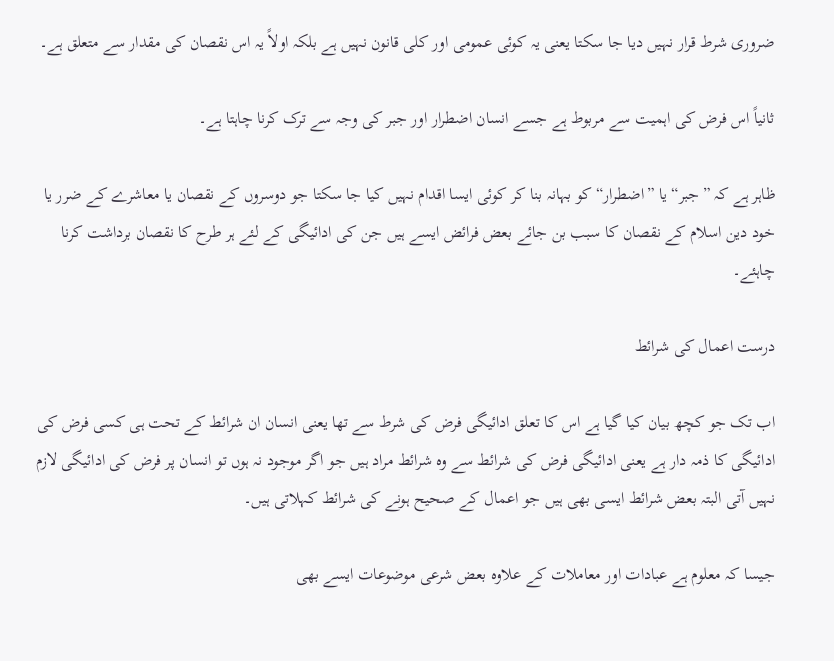ضروری شرط قرار نہیں دیا جا سکتا یعنی یہ کوئی عمومی اور کلی قانون نہیں ہے بلکہ اولاً یہ اس نقصان کی مقدار سے متعلق ہے۔

ثانیاً اس فرض کی اہمیت سے مربوط ہے جسے انسان اضطرار اور جبر کی وجہ سے ترک کرنا چاہتا ہے۔

ظاہر ہے کہ ”جبر“ یا ”اضطرار“ کو بہانہ بنا کر کوئی ایسا اقدام نہیں کیا جا سکتا جو دوسروں کے نقصان یا معاشرے کے ضرر یا خود دین اسلام کے نقصان کا سبب بن جائے بعض فرائض ایسے ہیں جن کی ادائیگی کے لئے ہر طرح کا نقصان برداشت کرنا چاہئے۔

درست اعمال کی شرائط

اب تک جو کچھ بیان کیا گیا ہے اس کا تعلق ادائیگی فرض کی شرط سے تھا یعنی انسان ان شرائط کے تحت ہی کسی فرض کی ادائیگی کا ذمہ دار ہے یعنی ادائیگی فرض کی شرائط سے وہ شرائط مراد ہیں جو اگر موجود نہ ہوں تو انسان پر فرض کی ادائیگی لازم نہیں آتی البتہ بعض شرائط ایسی بھی ہیں جو اعمال کے صحیح ہونے کی شرائط کہلاتی ہیں۔

جیسا کہ معلوم ہے عبادات اور معاملات کے علاوہ بعض شرعی موضوعات ایسے بھی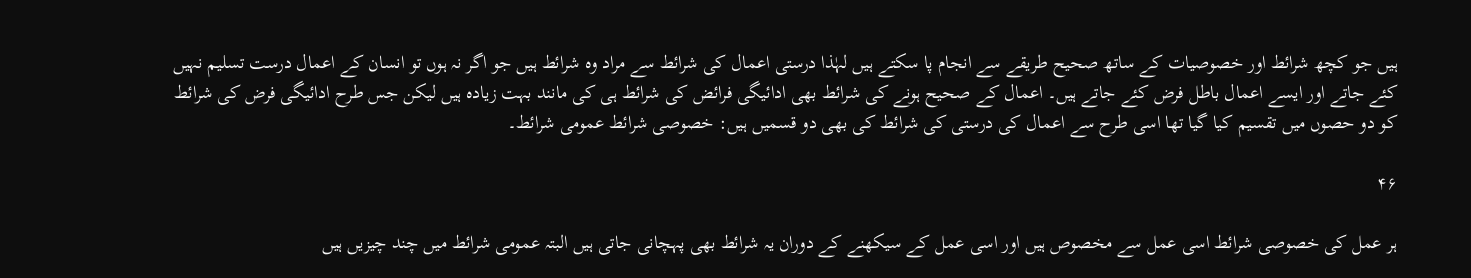ہیں جو کچھ شرائط اور خصوصیات کے ساتھ صحیح طریقے سے انجام پا سکتے ہیں لہٰذا درستی اعمال کی شرائط سے مراد وہ شرائط ہیں جو اگر نہ ہوں تو انسان کے اعمال درست تسلیم نہیں کئے جاتے اور ایسے اعمال باطل فرض کئے جاتے ہیں۔ اعمال کے صحیح ہونے کی شرائط بھی ادائیگی فرائض کی شرائط ہی کی مانند بہت زیادہ ہیں لیکن جس طرح ادائیگی فرض کی شرائط کو دو حصوں میں تقسیم کیا گیا تھا اسی طرح سے اعمال کی درستی کی شرائط کی بھی دو قسمیں ہیں: خصوصی شرائط عمومی شرائط۔

۴۶

ہر عمل کی خصوصی شرائط اسی عمل سے مخصوص ہیں اور اسی عمل کے سیکھنے کے دوران یہ شرائط بھی پہچانی جاتی ہیں البتہ عمومی شرائط میں چند چیزیں ہیں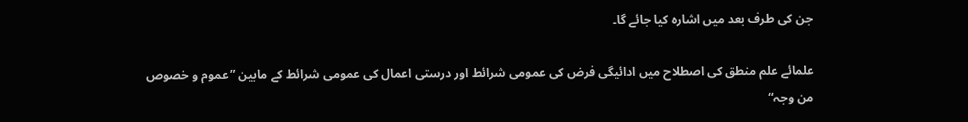جن کی طرف بعد میں اشارہ کیا جائے گا۔

علمائے علم منطق کی اصطلاح میں ادائیگی فرض کی عمومی شرائط اور درستی اعمال کی عمومی شرائط کے مابین ”عموم و خصوص من وجہ“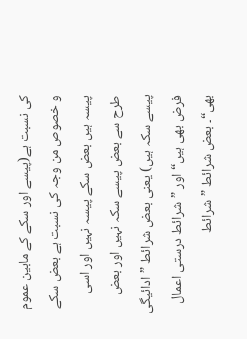کی نسبت ہے(پیسے اور سکے کے مابین عموم و خصوص من وجہ کی نسبت ہے بعض سکے پیسہ ہیں بعض سکے پیسہ نہیں اور اسی طرح سے بعض پیسے سکہ نہیں اور بعض پیسے سکہ ہیں) یعنی بعض شرائط ”ادائیگی فرض بھی ہیں“ اور ”شرائط درستی اعمال بھی“۔ بعض شرائط ”شرائط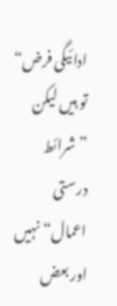ادائیگی فرض“ تو ہیں لیکن ”شرائط درستی اعمال“ نہیں اور بعض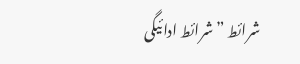شرائط ”شرائط ادائیگی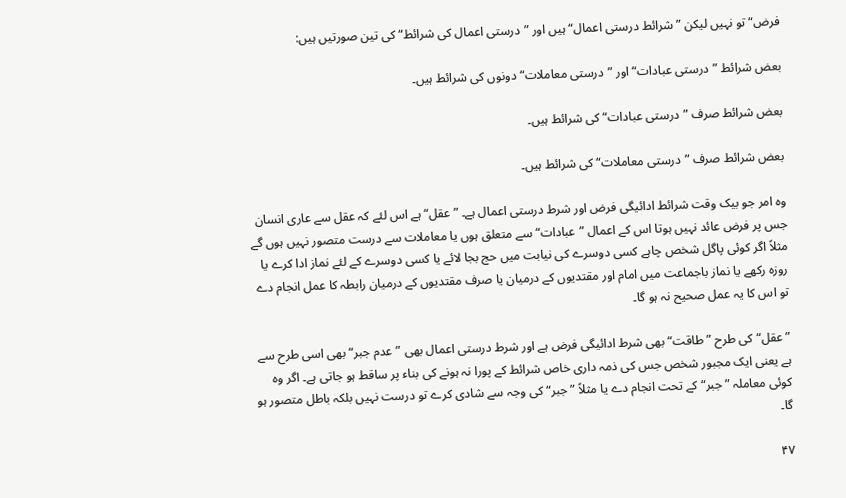فرض“ تو نہیں لیکن ”شرائط درستی اعمال“ ہیں اور ”درستی اعمال کی شرائط“ کی تین صورتیں ہیں:

بعض شرائط ”درستی عبادات“ اور ”درستی معاملات“ دونوں کی شرائط ہیں۔

بعض شرائط صرف ”درستی عبادات“ کی شرائط ہیں۔

بعض شرائط صرف ”درستی معاملات“ کی شرائط ہیں۔

وہ امر جو بیک وقت شرائط ادائیگی فرض اور شرط درستی اعمال ہے۔ ”عقل“ ہے اس لئے کہ عقل سے عاری انسان جس پر فرض عائد نہیں ہوتا اس کے اعمال ”عبادات“ سے متعلق ہوں یا معاملات سے درست متصور نہیں ہوں گے مثلاً اگر کوئی پاگل شخص چاہے کسی دوسرے کی نیابت میں حج بجا لائے یا کسی دوسرے کے لئے نماز ادا کرے یا روزہ رکھے یا نماز باجماعت میں امام اور مقتدیوں کے درمیان یا صرف مقتدیوں کے درمیان رابطہ کا عمل انجام دے تو اس کا یہ عمل صحیح نہ ہو گا۔

”عقل“ کی طرح ”طاقت“ بھی شرط ادائیگی فرض ہے اور شرط درستی اعمال بھی ”عدم جبر“ بھی اسی طرح سے ہے یعنی ایک مجبور شخص جس کی ذمہ داری خاص شرائط کے پورا نہ ہونے کی بناء پر ساقط ہو جاتی ہے۔ اگر وہ کوئی معاملہ ”جبر“ کے تحت انجام دے یا مثلاً ”جبر“ کی وجہ سے شادی کرے تو درست نہیں بلکہ باطل متصور ہو گا۔

۴۷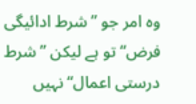وہ امر جو ”شرط ادائیگی فرض“ تو ہے لیکن ”شرط درستی اعمال“ نہیں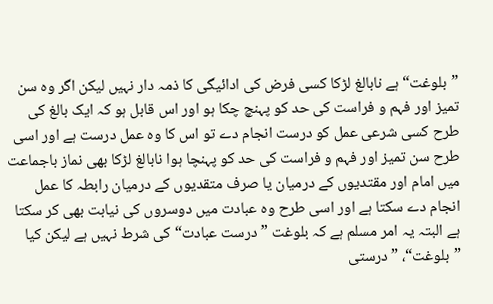”بلوغت“ ہے نابالغ لڑکا کسی فرض کی ادائیگی کا ذمہ دار نہیں لیکن اگر وہ سن تمیز اور فہم و فراست کی حد کو پہنچ چکا ہو اور اس قابل ہو کہ ایک بالغ کی طرح کسی شرعی عمل کو درست انجام دے تو اس کا وہ عمل درست ہے اور اسی طرح سن تمیز اور فہم و فراست کی حد کو پہنچا ہوا نابالغ لڑکا بھی نماز باجماعت میں امام اور مقتدیوں کے درمیان یا صرف متقدیوں کے درمیان رابطہ کا عمل انجام دے سکتا ہے اور اسی طرح وہ عبادت میں دوسروں کی نیابت بھی کر سکتا ہے البتہ یہ امر مسلم ہے کہ بلوغت ”درست عبادت“ کی شرط نہیں ہے لیکن کیا ”بلوغت“، ”درستی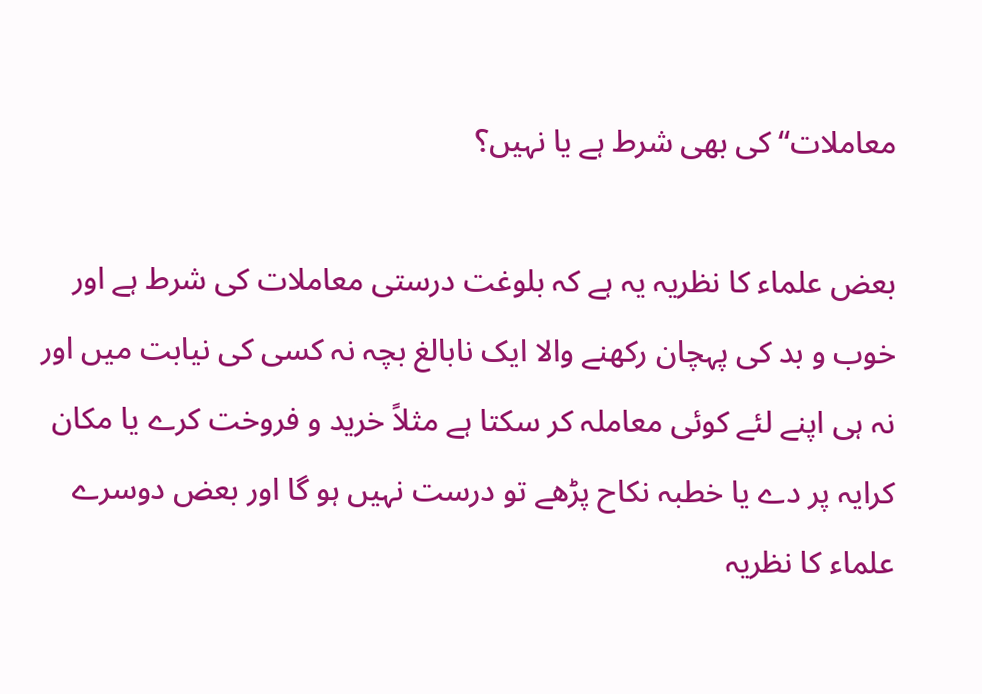معاملات“ کی بھی شرط ہے یا نہیں؟

بعض علماء کا نظریہ یہ ہے کہ بلوغت درستی معاملات کی شرط ہے اور خوب و بد کی پہچان رکھنے والا ایک نابالغ بچہ نہ کسی کی نیابت میں اور نہ ہی اپنے لئے کوئی معاملہ کر سکتا ہے مثلاً خرید و فروخت کرے یا مکان کرایہ پر دے یا خطبہ نکاح پڑھے تو درست نہیں ہو گا اور بعض دوسرے علماء کا نظریہ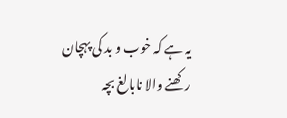یہ ہے کہ خوب و بد کی پہچان رکھنے والا نابالغ بچہ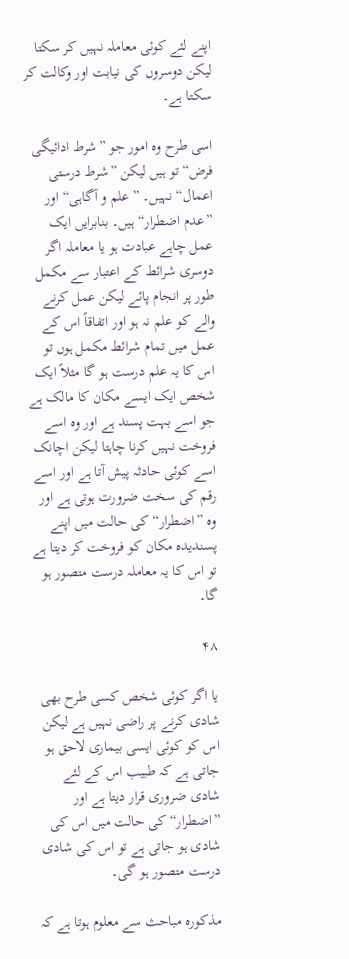اپنے لئے کوئی معاملہ نہیں کر سکتا لیکن دوسروں کی نیابت اور وکالت کر سکتا ہے۔

اسی طرح وہ امور جو ”شرط ادائیگی فرض“ تو ہیں لیکن ”شرط درستی اعمال“ نہیں۔ ”علم و آگاہی“ اور ”عدم اضطرار“ ہیں۔ بنابرایں ایک عمل چاہے عبادت ہو یا معاملہ اگر دوسری شرائط کے اعتبار سے مکمل طور پر انجام پائے لیکن عمل کرنے والے کو علم نہ ہو اور اتفاقاً اس کے عمل میں تمام شرائط مکمل ہوں تو اس کا یہ علم درست ہو گا مثلاً ایک شخص ایک ایسے مکان کا مالک ہے جو اسے بہت پسند ہے اور وہ اسے فروخت نہیں کرنا چاہتا لیکن اچانک اسے کوئی حادثہ پیش آتا ہے اور اسے رقم کی سخت ضرورت ہوتی ہے اور وہ ”اضطرار“ کی حالت میں اپنے پسندیدہ مکان کو فروخت کر دیتا ہے تو اس کا یہ معاملہ درست متصور ہو گا۔

۴۸

یا اگر کوئی شخص کسی طرح بھی شادی کرنے پر راضی نہیں ہے لیکن اس کو کوئی ایسی بیماری لاحق ہو جاتی ہے کہ طبیب اس کے لئے شادی ضروری قرار دیتا ہے اور ”اضطرار“ کی حالت میں اس کی شادی ہو جاتی ہے تو اس کی شادی درست متصور ہو گی۔

مذکورہ مباحث سے معلوم ہوتا ہے کہ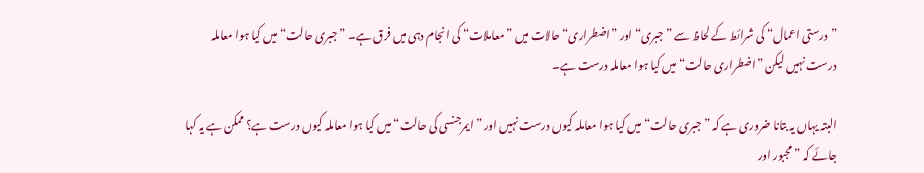”درستی اعمال“ کی شرائط کے لحاظ سے ”جبری“ اور ”اضطراری“ حالات میں ”معاملات“ کی انجام دہی میں فرق ہے۔ ”جبری حالت“ میں کیا ہوا معاملہ درست نہیں لیکن ”اضطراری حالت“ میں کیا ہوا معاملہ درست ہے۔

البتہ یہاں یہ بتانا ضروری ہے کہ ”جبری حالت“ میں کیا ہوا معاملہ کیوں درست نہیں اور ”ایمرجنسی کی حالت“ میں کیا ہوا معاملہ کیوں درست ہے؟ ممکن ہے یہ کہا جائے کہ ”مجبور اور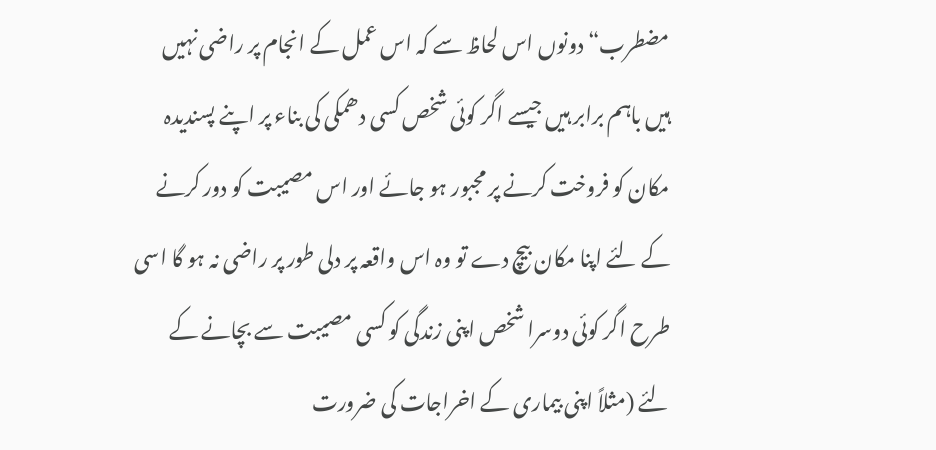مضطرب“ دونوں اس لحاظ سے کہ اس عمل کے انجام پر راضی نہیں ہیں باہم برابر ہیں جیسے اگر کوئی شخص کسی دھمکی کی بناء پر اپنے پسندیدہ مکان کو فروخت کرنے پر مجبور ہو جائے اور اس مصیبت کو دور کرنے کے لئے اپنا مکان بیچ دے تو وہ اس واقعہ پر دلی طور پر راضی نہ ہو گا اسی طرح اگر کوئی دوسرا شخص اپنی زندگی کو کسی مصیبت سے بچانے کے لئے (مثلاً اپنی بیماری کے اخراجات کی ضرورت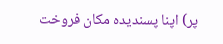پر) اپنا پسندیدہ مکان فروخت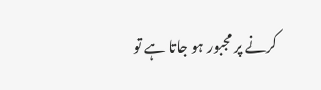کرنے پر مجبور ہو جاتا ہے تو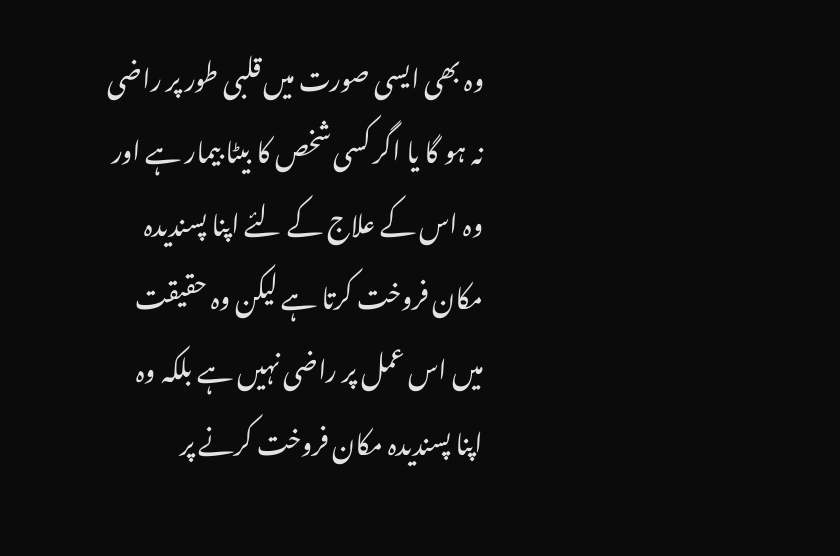وہ بھی ایسی صورت میں قلبی طور پر راضی نہ ہو گا یا اگر کسی شخص کا بیٹا بیمار ہے اور وہ اس کے علاج کے لئے اپنا پسندیدہ مکان فروخت کرتا ہے لیکن وہ حقیقت میں اس عمل پر راضی نہیں ہے بلکہ وہ اپنا پسندیدہ مکان فروخت کرنے پر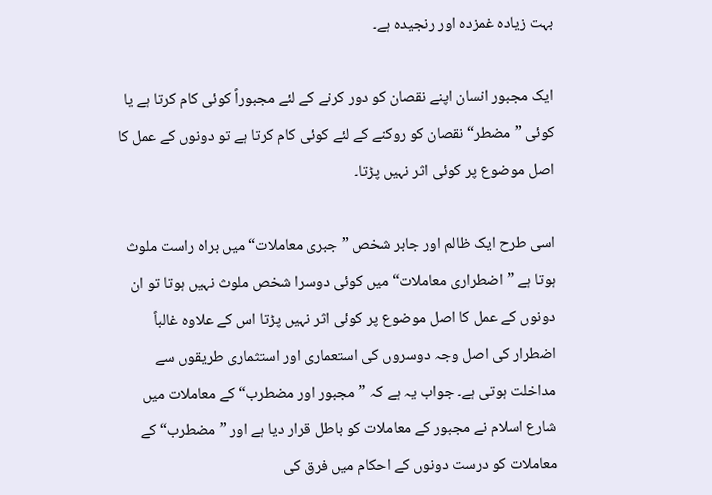بہت زیادہ غمزدہ اور رنجیدہ ہے۔

ایک مجبور انسان اپنے نقصان کو دور کرنے کے لئے مجبوراً کوئی کام کرتا ہے یا کوئی ”مضطر“ نقصان کو روکنے کے لئے کوئی کام کرتا ہے تو دونوں کے عمل کا اصل موضوع پر کوئی اثر نہیں پڑتا۔

اسی طرح ایک ظالم اور جابر شخص ”جبری معاملات“ میں براہ راست ملوث ہوتا ہے ”اضطراری معاملات“ میں کوئی دوسرا شخص ملوث نہیں ہوتا تو ان دونوں کے عمل کا اصل موضوع پر کوئی اثر نہیں پڑتا اس کے علاوہ غالباً اضطرار کی اصل وجہ دوسروں کی استعماری اور استثماری طریقوں سے مداخلت ہوتی ہے۔ جواب یہ ہے کہ ”مجبور اور مضطرب“ کے معاملات میں شارع اسلام نے مجبور کے معاملات کو باطل قرار دیا ہے اور ”مضطرب“ کے معاملات کو درست دونوں کے احکام میں فرق کی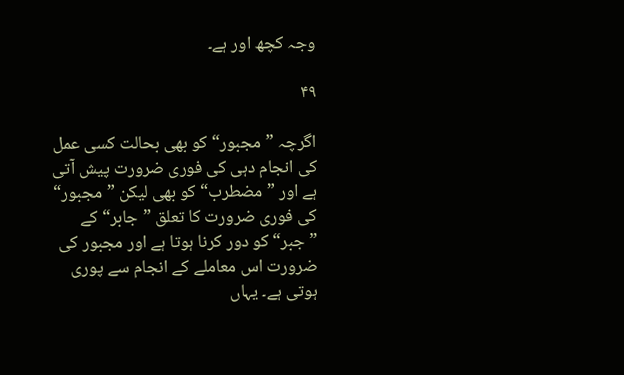وجہ کچھ اور ہے۔

۴۹

اگرچہ ”مجبور“ کو بھی بحالت کسی عمل کی انجام دہی کی فوری ضرورت پیش آتی ہے اور ”مضطرب“ کو بھی لیکن ”مجبور“ کی فوری ضرورت کا تعلق ”جابر“ کے ”جبر“ کو دور کرنا ہوتا ہے اور مجبور کی ضرورت اس معاملے کے انجام سے پوری ہوتی ہے۔ یہاں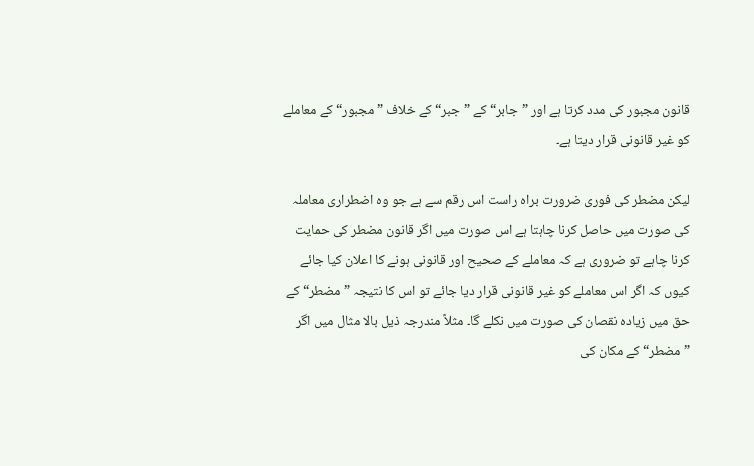قانون مجبور کی مدد کرتا ہے اور ”جابر“ کے ”جبر“ کے خلاف ”مجبور“ کے معاملے کو غیر قانونی قرار دیتا ہے۔

لیکن مضطر کی فوری ضرورت براہ راست اس رقم سے ہے جو وہ اضطراری معاملہ کی صورت میں حاصل کرنا چاہتا ہے اس صورت میں اگر قانون مضطر کی حمایت کرنا چاہے تو ضروری ہے کہ معاملے کے صحیح اور قانونی ہونے کا اعلان کیا جائے کیوں کہ اگر اس معاملے کو غیر قانونی قرار دیا جائے تو اس کا نتیجہ ”مضطر“ کے حق میں زیادہ نقصان کی صورت میں نکلے گا۔ مثلاً مندرجہ ذیل بالا مثال میں اگر ”مضطر“ کے مکان کی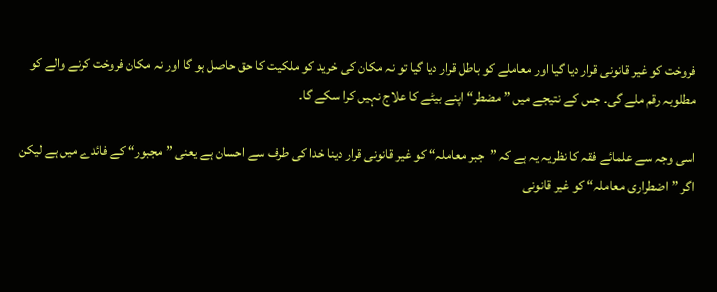فروخت کو غیر قانونی قرار دیا گیا اور معاملے کو باطل قرار دیا گیا تو نہ مکان کی خرید کو ملکیت کا حق حاصل ہو گا اور نہ مکان فروخت کرنے والے کو مطلوبہ رقم ملے گی۔ جس کے نتیجے میں ”مضطر“ اپنے بیٹے کا علاج نہیں کرا سکے گا۔

اسی وجہ سے علمائے فقہ کا نظریہ یہ ہے کہ ”جبر معاملہ“ کو غیر قانونی قرار دینا خدا کی طرف سے احسان ہے یعنی ”مجبور“ کے فائدے میں ہے لیکن اگر ”اضطراری معاملہ“ کو غیر قانونی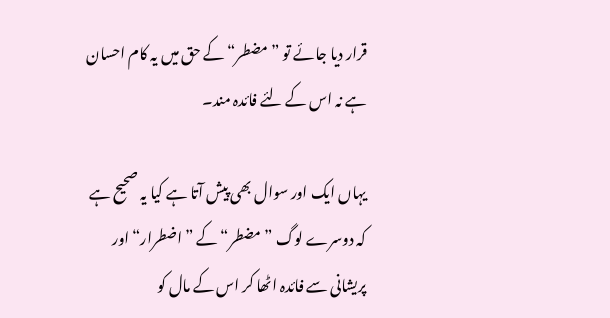قرار دیا جائے تو ”مضطر“ کے حق میں یہ کام احسان ہے نہ اس کے لئے فائدہ مند۔

یہاں ایک اور سوال بھی پیش آتا ہے کیا یہ صحیح ہے کہ دوسرے لوگ ”مضطر“ کے ”اضطرار“ اور پریشانی سے فائدہ اٹھا کر اس کے مال کو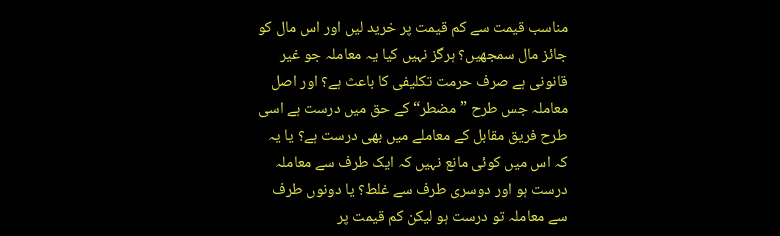مناسب قیمت سے کم قیمت پر خرید لیں اور اس مال کو جائز مال سمجھیں؟ ہرگز نہیں کیا یہ معاملہ جو غیر قانونی ہے صرف حرمت تکلیفی کا باعث ہے؟ اور اصل معاملہ جس طرح ”مضطر“ کے حق میں درست ہے اسی طرح فریق مقابل کے معاملے میں بھی درست ہے؟ یا یہ کہ اس میں کوئی مانع نہیں کہ ایک طرف سے معاملہ درست ہو اور دوسری طرف سے غلط؟ یا دونوں طرف سے معاملہ تو درست ہو لیکن کم قیمت پر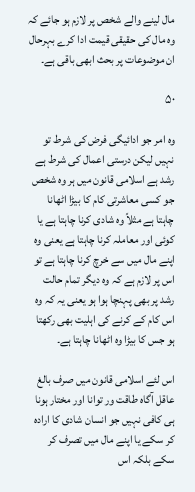مال لینے والے شخص پر لازم ہو جائے کہ وہ مال کی حقیقی قیمت ادا کرے بہرحال ان موضوعات پر بحث ابھی باقی ہے۔

۵۰

وہ امر جو ادائیگی فرض کی شرط تو نہیں لیکن درستی اعمال کی شرط ہے رشد ہے اسلامی قانون میں ہر وہ شخص جو کسی معاشرتی کام کا بیڑا اٹھانا چاہتا ہے مثلاً وہ شادی کرنا چاہتا ہے یا کوئی اور معاملہ کرنا چاہتا ہے یعنی وہ اپنے مال میں سے خرچ کرنا چاہتا ہے تو اس پر لازم ہے کہ وہ دیگر تمام حالت رشد پر بھی پہنچا ہوا ہو یعنی یہ کہ وہ اس کام کے کرنے کی اہلیت بھی رکھتا ہو جس کا بیڑا وہ اٹھانا چاہتا ہے۔

اس لئے اسلامی قانون میں صرف بالغ عاقل آگاہ طاقت ور توانا اور مختار ہونا ہی کافی نہیں جو انسان شادی کا ارادہ کر سکے یا اپنے مال میں تصرف کر سکے بلکہ اس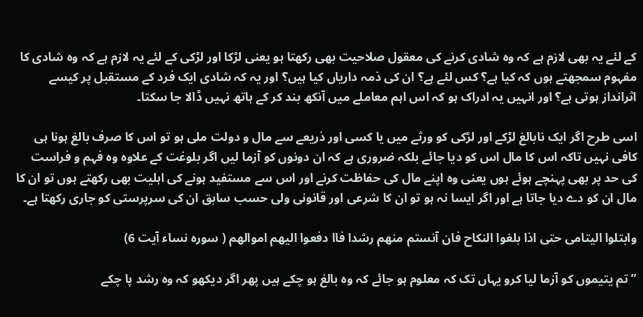کے لئے یہ بھی لازم ہے کہ وہ شادی کرنے کی معقول صلاحیت بھی رکھتا ہو یعنی لڑکا اور لڑکی کے لئے یہ لازم ہے کہ وہ شادی کا مفہوم سمجھتے ہوں کہ کیا ہے؟ کس لئے ہے؟ ان کی ذمہ داریاں کیا ہیں؟ اور یہ کہ شادی ایک فرد کے مستقبل پر کیسے اثرانداز ہوتی ہے؟ اور انہیں یہ ادراک ہو کہ اس اہم معاملے میں آنکھ بند کر کے ہاتھ نہیں ڈالا جا سکتا۔

اسی طرح اگر ایک نابالغ لڑکے اور لڑکی کو ورثے میں یا کسی اور ذریعے سے مال و دولت ملی ہو تو اس کا صرف بالغ ہونا ہی کافی نہیں تاکہ اس کا مال اس کو دیا جائے بلکہ ضروری ہے کہ ان دونوں کو آزما لیں اگر بلوغت کے علاوہ وہ فہم و فراست کی حد پر بھی پہنچے ہوئے ہوں یعنی وہ اپنے مال کی حفاظت کرنے اور اس سے مستفید ہونے کی اہلیت بھی رکھتے ہوں تو ان کا مال ان کو دے دیا جاتا ہے اور اگر ایسا نہ ہو تو ان کا شرعی اور قانونی ولی حسب سابق ان کی سرپرستی کو جاری رکھتا ہے۔

وابتلوا الیتامی حتی اذا بلغوا النکاح فان آنستم منهم رشدا فاا دفعوا الیهم اموالهم ( سورہ نساء آیت 6)

”تم یتیموں کو آزما لیا کرو یہاں تک کہ معلوم ہو جائے کہ وہ بالغ ہو چکے ہیں پھر اگر دیکھو کہ وہ رشد پا چکے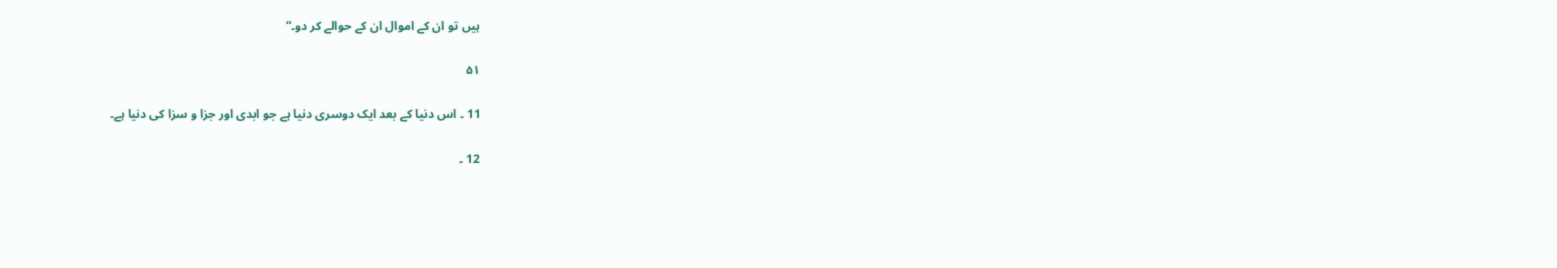ہیں تو ان کے اموال ان کے حوالے کر دو۔“

۵۱

11 ۔ اس دنیا کے بعد ایک دوسری دنیا ہے جو ابدی اور جزا و سزا کی دنیا ہے۔

12 ۔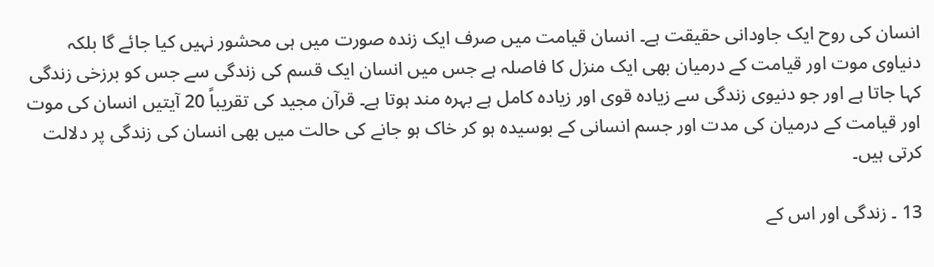انسان کی روح ایک جاودانی حقیقت ہے۔ انسان قیامت میں صرف ایک زندہ صورت میں ہی محشور نہیں کیا جائے گا بلکہ دنیاوی موت اور قیامت کے درمیان بھی ایک منزل کا فاصلہ ہے جس میں انسان ایک قسم کی زندگی سے جس کو برزخی زندگی کہا جاتا ہے اور جو دنیوی زندگی سے زیادہ قوی اور زیادہ کامل ہے بہرہ مند ہوتا ہے۔ قرآن مجید کی تقریباً 20 آیتیں انسان کی موت اور قیامت کے درمیان کی مدت اور جسم انسانی کے بوسیدہ ہو کر خاک ہو جانے کی حالت میں بھی انسان کی زندگی پر دلالت کرتی ہیں۔

13 ۔ زندگی اور اس کے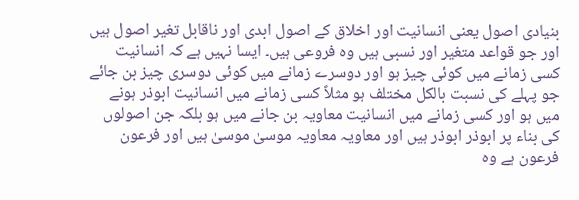بنیادی اصول یعنی انسانیت اور اخلاق کے اصول ابدی اور ناقابل تغیر اصول ہیں اور جو قواعد متغیر اور نسبی ہیں وہ فروعی ہیں۔ ایسا نہیں ہے کہ انسانیت کسی زمانے میں کوئی چیز ہو اور دوسرے زمانے میں کوئی دوسری چیز بن جائے جو پہلے کی نسبت بالکل مختلف ہو مثلاً کسی زمانے میں انسانیت ابوذر ہونے میں ہو اور کسی زمانے میں انسانیت معاویہ بن جانے میں ہو بلکہ جن اصولوں کی بناء پر ابوذر ابوذر ہیں اور معاویہ معاویہ موسیٰ موسیٰ ہیں اور فرعون فرعون ہے وہ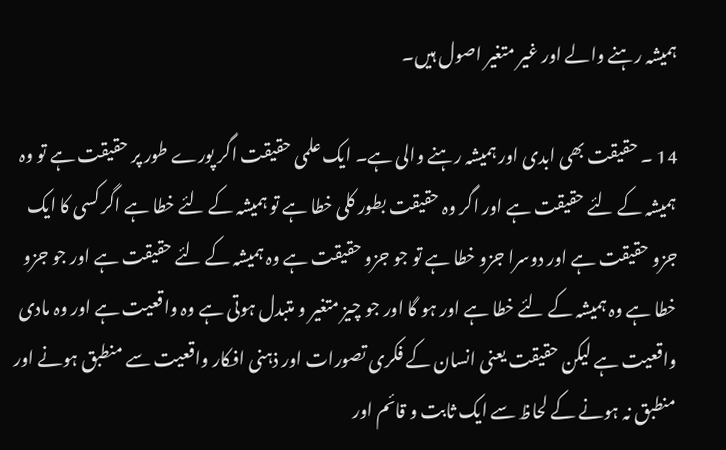ہمیشہ رہنے والے اور غیر متغیر اصول ہیں۔

14 ۔ حقیقت بھی ابدی اور ہمیشہ رہنے والی ہے۔ ایک علمی حقیقت اگر پورے طور پر حقیقت ہے تو وہ ہمیشہ کے لئے حقیقت ہے اور اگر وہ حقیقت بطور کلی خطا ہے تو ہمیشہ کے لئے خطا ہے اگر کسی کا ایک جزو حقیقت ہے اور دوسرا جزو خطا ہے تو جو جزو حقیقت ہے وہ ہمیشہ کے لئے حقیقت ہے اور جو جزو خطا ہے وہ ہمیشہ کے لئے خطا ہے اور ہو گا اور جو چیز متغیر و متبدل ہوتی ہے وہ واقعیت ہے اور وہ مادی واقعیت ہے لیکن حقیقت یعنی انسان کے فکری تصورات اور ذہنی افکار واقعیت سے منطبق ہونے اور منطبق نہ ہونے کے لحاظ سے ایک ثابت و قائم اور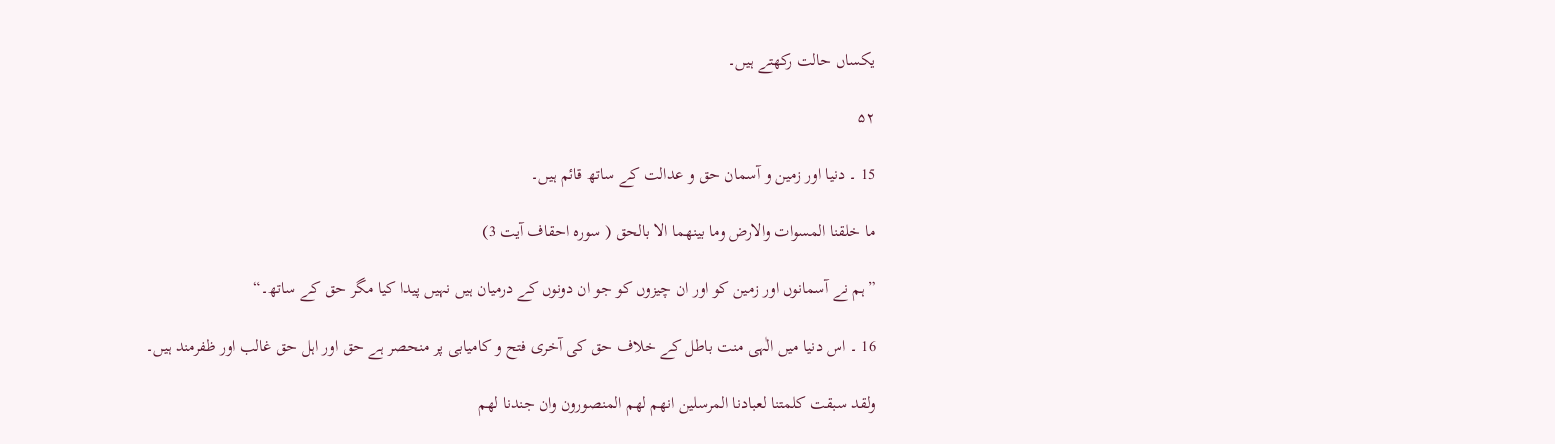یکساں حالت رکھتے ہیں۔

۵۲

15 ۔ دنیا اور زمین و آسمان حق و عدالت کے ساتھ قائم ہیں۔

ما خلقنا المسوات والارض وما بینهما الا بالحق ( سورہ احقاف آیت 3)

”ہم نے آسمانوں اور زمین کو اور ان چیزوں کو جو ان دونوں کے درمیان ہیں نہیں پیدا کیا مگر حق کے ساتھ۔“

16 ۔ اس دنیا میں الٰہی منت باطل کے خلاف حق کی آخری فتح و کامیابی پر منحصر ہے حق اور اہل حق غالب اور ظفرمند ہیں۔

ولقد سبقت کلمتنا لعبادنا المرسلین انهم لهم المنصورون وان جندنا لهم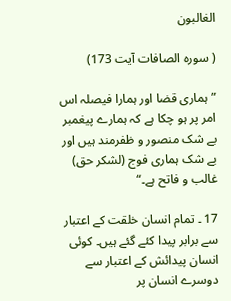الغالبون

( سورہ الصافات آیت 173)

”ہماری قضا اور ہمارا فیصلہ اس امر پر ہو چکا ہے کہ ہمارے پیغمبر بے شک منصور و ظفرمند ہیں اور بے شک ہماری فوج (لشکر حق) غالب و فاتح ہے۔“

17 ۔ تمام انسان خلقت کے اعتبار سے برابر پیدا کئے گئے ہیں۔ کوئی انسان پیدائش کے اعتبار سے دوسرے انسان پر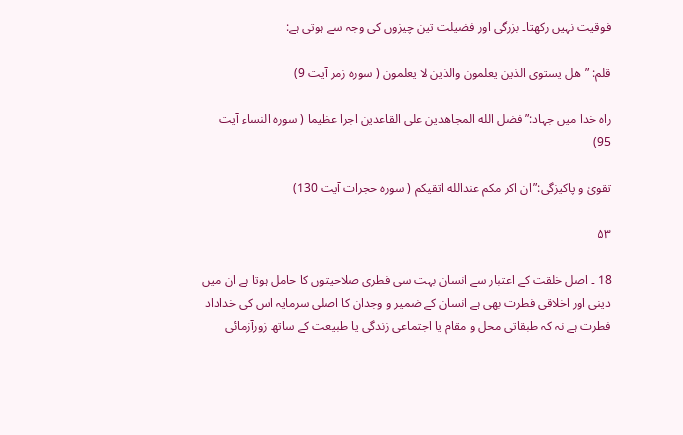فوقیت نہیں رکھتا۔ بزرگی اور فضیلت تین چیزوں کی وجہ سے ہوتی ہے:

قلم: ”هل یستوی الذین یعلمون والذین لا یعلمون ( سورہ زمر آیت 9)

راہ خدا میں جہاد:”فضل الله المجاهدین علی القاعدین اجرا عظیما ( سورہ النساء آیت 95)

تقویٰ و پاکیزگی:”ان اکر مکم عندالله اتقیکم ( سورہ حجرات آیت 130)

۵۳

18 ۔ اصل خلقت کے اعتبار سے انسان بہت سی فطری صلاحیتوں کا حامل ہوتا ہے ان میں دینی اور اخلاقی فطرت بھی ہے انسان کے ضمیر و وجدان کا اصلی سرمایہ اس کی خداداد فطرت ہے نہ کہ طبقاتی محل و مقام یا اجتماعی زندگی یا طبیعت کے ساتھ زورآزمائی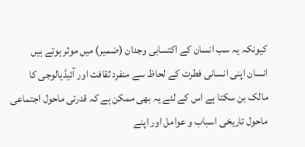کیونکہ یہ سب انسان کے اکتسابی وجدان (ضمیر) میں موثر ہوتے ہیں انسان اپنی انسانی فطرت کے لحاظ سے منفرد ثقافت اور آئیڈیالوجی کا مالک بن سکتا ہے اس کے لئے یہ بھی ممکن ہے کہ قدرتی ماحول اجتماعی ماحول تاریخی اسباب و عوامل اور اپنے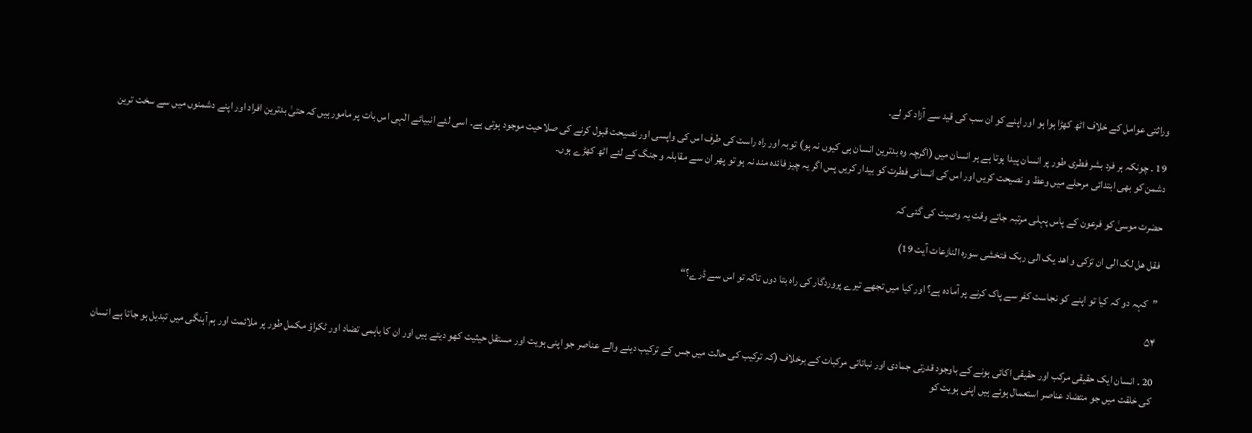وراثتی عوامل کے خلاف اٹھ کھڑا ہوا ہو اور اپنے کو ان سب کی قید سے آزاد کر لے۔

19 ۔ چونکہ ہر فرد بشر فطری طور پر انسان پیدا ہوتا ہے ہر انسان میں (اگرچہ وہ بدترین انسان ہی کیوں نہ ہو) توبہ اور راہ راست کی طرف اس کی واپسی اور نصیحت قبول کرنے کی صلاحیت موجود ہوتی ہے۔ اسی لئے انبیائے الٰہی اس بات پر مامور ہیں کہ حتیٰ بدترین افراد اور اپنے دشمنوں میں سے سخت ترین دشمن کو بھی ابتدائی مرحلے میں وعظ و نصیحت کریں اور اس کی انسانی فطرت کو بیدار کریں پس اگر یہ چیز فائدہ مند نہ ہو تو پھر ان سے مقابلہ و جنگ کے لئے اٹھ کھڑے ہوں۔

حضرت موسیٰ کو فرعون کے پاس پہلی مرتبہ جاتے وقت یہ وصیت کی گئی کہ

فقل هل لک الی ان تزکی و اهد یک الی ربک فتخشی سورہ النازعات آیت 19)

”کہہ دو کہ کیا تو اپنے کو نجاست کفر سے پاک کرنے پر آمادہ ہے؟ اور کیا میں تجھے تیرے پروردگار کی راہ بتا دوں تاکہ تو اس سے ڈرے؟“

۵۴

20 ۔ انسان ایک حقیقی مرکب اور حقیقی اکائی ہونے کے باوجود قدرتی جمادی اور نباتاتی مرکبات کے برخلاف (کہ ترکیب کی حالت میں جس کے ترکیب دینے والے عناصر جو اپنی ہویت اور مستقل حیثیت کھو دیتے ہیں اور ان کا باہمی تضاد اور ٹکراؤ مکمل طور پر ملائمت اور ہم آہنگی میں تبدیل ہو جاتا ہے انسان کی خلقت میں جو متضاد عناصر استعمال ہوئے ہیں اپنی ہویت کو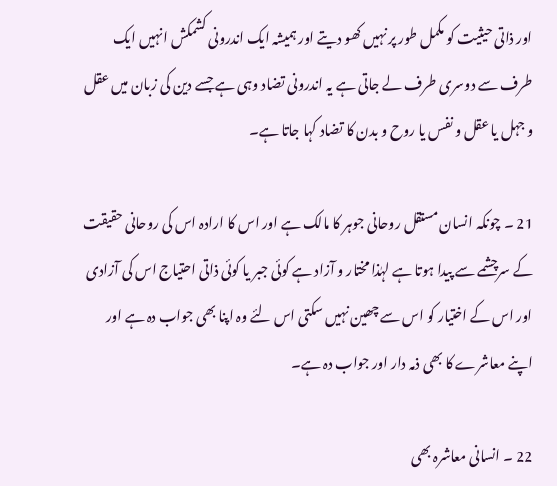اور ذاتی حیثیت کو مکمل طور پر نہیں کھو دیتے اور ہمیشہ ایک اندرونی کشمکش انہیں ایک طرف سے دوسری طرف لے جاتی ہے یہ اندرونی تضاد وہی ہے جسے دین کی زبان میں عقل و جہل یا عقل و نفس یا روح و بدن کا تضاد کہا جاتا ہے۔

21 ۔ چونکہ انسان مستقل روحانی جوہر کا مالک ہے اور اس کا ارادہ اس کی روحانی حقیقت کے سرچشمے سے پیدا ہوتا ہے لہٰذا مختار و آزاد ہے کوئی جبر یا کوئی ذاتی احتیاج اس کی آزادی اور اس کے اختیار کو اس سے چھین نہیں سکتی اس لئے وہ اپنا بھی جواب دہ ہے اور اپنے معاشرے کا بھی ذمہ دار اور جواب دہ ہے۔

22 ۔ انسانی معاشرہ بھی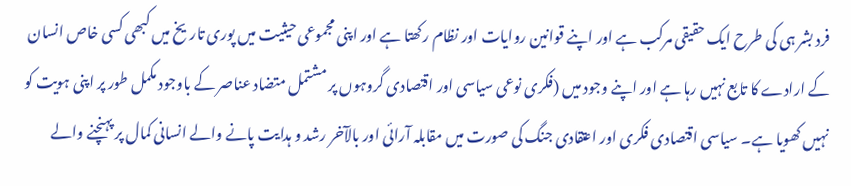فرد بشر ہی کی طرح ایک حقیقی مرکب ہے اور اپنے قوانین روایات اور نظام رکھتا ہے اور اپنی مجموعی حیثیت میں پوری تاریخ میں کبھی کسی خاص انسان کے ارادے کا تابع نہیں رہا ہے اور اپنے وجود میں (فکری نوعی سیاسی اور اقتصادی گروہوں پر مشتمل متضاد عناصر کے باوجود مکمل طور پر اپنی ہویت کو نہیں کھویا ہے۔ سیاسی اقتصادی فکری اور اعتقادی جنگ کی صورت میں مقابلہ آرائی اور بالآخر رشد و ہدایت پانے والے انسانی کمال پر پہنچنے والے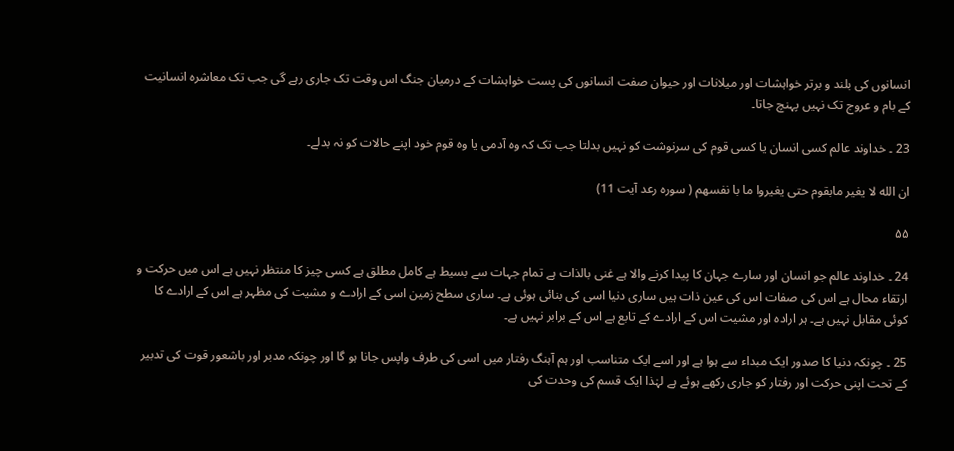انسانوں کی بلند و برتر خواہشات اور میلانات اور حیوان صفت انسانوں کی پست خواہشات کے درمیان جنگ اس وقت تک جاری رہے گی جب تک معاشرہ انسانیت کے بام و عروج تک نہیں پہنچ جاتا۔

23 ۔ خداوند عالم کسی انسان یا کسی قوم کی سرنوشت کو نہیں بدلتا جب تک کہ وہ آدمی یا وہ قوم خود اپنے حالات کو نہ بدلے۔

ان الله لا یغیر مابقوم حتی یغیروا ما با نفسهم ( سورہ رعد آیت 11)

۵۵

24 ۔ خداوند عالم جو انسان اور سارے جہان کا پیدا کرنے والا ہے غنی بالذات ہے تمام جہات سے بسیط ہے کامل مطلق ہے کسی چیز کا منتظر نہیں ہے اس میں حرکت و ارتقاء محال ہے اس کی صفات اس کی عین ذات ہیں ساری دنیا اسی کی بنائی ہوئی ہے۔ ساری سطح زمین اسی کے ارادے و مشیت کی مظہر ہے اس کے ارادے کا کوئی مقابل نہیں ہے۔ ہر ارادہ اور مشیت اس کے ارادے کے تابع ہے اس کے برابر نہیں ہے۔

25 ۔ چونکہ دنیا کا صدور ایک مبداء سے ہوا ہے اور اسے ایک متناسب اور ہم آہنگ رفتار میں اسی کی طرف واپس جانا ہو گا اور چونکہ مدبر اور باشعور قوت کی تدبیر کے تحت اپنی حرکت اور رفتار کو جاری رکھے ہوئے ہے لہٰذا ایک قسم کی وحدت کی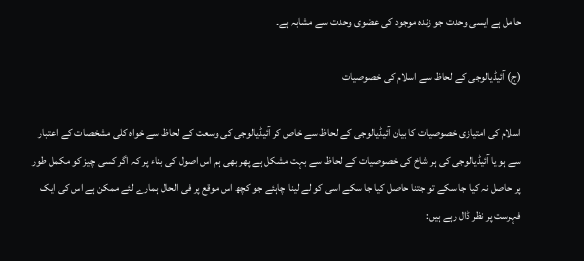حامل ہے ایسی وحدت جو زندہ موجود کی عضوی وحدت سے مشابہ ہے۔

(ج) آئیڈیالوجی کے لحاظ سے اسلام کی خصوصیات

اسلام کی امتیازی خصوصیات کا بیان آئیڈیالوجی کے لحاظ سے خاص کر آئیڈیالوجی کی وسعت کے لحاظ سے خواہ کلی مشخصات کے اعتبار سے ہو یا آئیڈیالوجی کی ہر شاخ کی خصوصیات کے لحاظ سے بہت مشکل ہے پھر بھی ہم اس اصول کی بناء پر کہ اگر کسی چیز کو مکمل طور پر حاصل نہ کیا جا سکے تو جتنا حاصل کیا جا سکے اسی کو لے لینا چاہئے جو کچھ اس موقع پر فی الحال ہمارے لئے ممکن ہے اس کی ایک فہرست پر نظر ڈال رہے ہیں: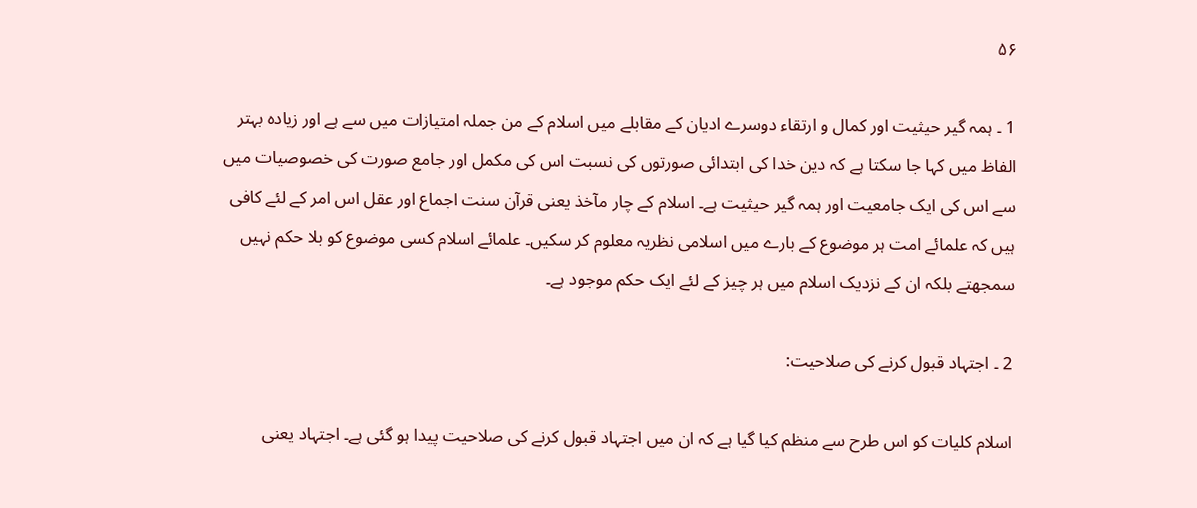۵۶

1 ۔ ہمہ گیر حیثیت اور کمال و ارتقاء دوسرے ادیان کے مقابلے میں اسلام کے من جملہ امتیازات میں سے ہے اور زیادہ بہتر الفاظ میں کہا جا سکتا ہے کہ دین خدا کی ابتدائی صورتوں کی نسبت اس کی مکمل اور جامع صورت کی خصوصیات میں سے اس کی ایک جامعیت اور ہمہ گیر حیثیت ہے۔ اسلام کے چار مآخذ یعنی قرآن سنت اجماع اور عقل اس امر کے لئے کافی ہیں کہ علمائے امت ہر موضوع کے بارے میں اسلامی نظریہ معلوم کر سکیں۔ علمائے اسلام کسی موضوع کو بلا حکم نہیں سمجھتے بلکہ ان کے نزدیک اسلام میں ہر چیز کے لئے ایک حکم موجود ہے۔

2 ۔ اجتہاد قبول کرنے کی صلاحیت:

اسلام کلیات کو اس طرح سے منظم کیا گیا ہے کہ ان میں اجتہاد قبول کرنے کی صلاحیت پیدا ہو گئی ہے۔ اجتہاد یعنی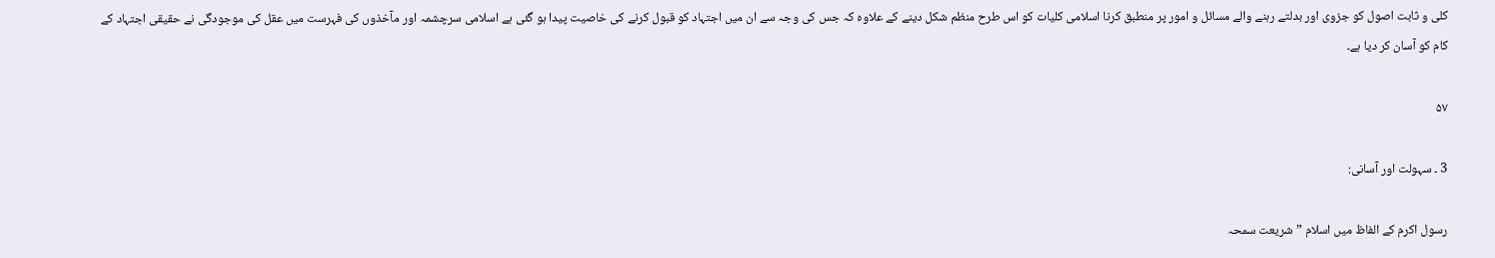کلی و ثابت اصول کو جزوی اور بدلتے رہنے والے مسائل و امور پر منطبق کرنا اسلامی کلیات کو اس طرح منظم شکل دینے کے علاوہ کہ جس کی وجہ سے ان میں اجتہاد کو قبول کرنے کی خاصیت پیدا ہو گئی ہے اسلامی سرچشمہ اور مآخذوں کی فہرست میں عقل کی موجودگی نے حقیقی اجتہاد کے کام کو آسان کر دیا ہے۔

۵۷

3 ۔ سہولت اور آسانی:

رسول اکرم کے الفاظ میں اسلام ”شریعت سمحہ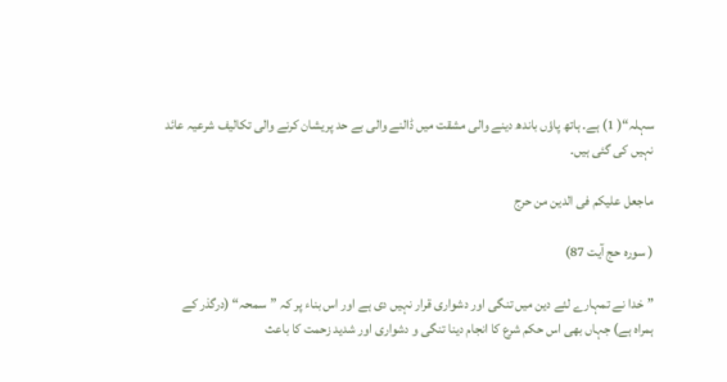سہلہ“( 1) ہے۔ ہاتھ پاؤں باندھ دینے والی مشقت میں ڈالنے والی بے حد پریشان کرنے والی تکالیف شرعیہ عائد نہیں کی گئی ہیں۔

ماجعل علیکم فی الدین من حرج

( سورہ حج آیت 87)

”خدا نے تمہارے لئے دین میں تنگی اور دشواری قرار نہیں دی ہے اور اس بناء پر کہ ”سمحہ“ (درگذر کے ہمراہ ہے) جہاں بھی اس حکم شرع کا انجام دینا تنگی و دشواری اور شدید زحمت کا باعث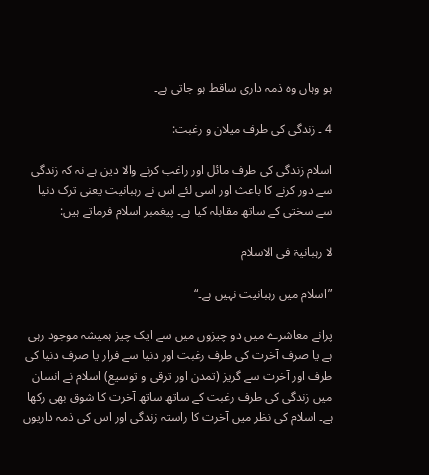ہو وہاں وہ ذمہ داری ساقط ہو جاتی ہے۔

4 ۔ زندگی کی طرف میلان و رغبت:

اسلام زندگی کی طرف مائل اور راغب کرنے والا دین ہے نہ کہ زندگی سے دور کرنے کا باعث اور اسی لئے اس نے رہبانیت یعنی ترک دنیا سے سختی کے ساتھ مقابلہ کیا ہے۔ پیغمبر اسلام فرماتے ہیں:

لا رہبانیۃ فی الاسلام

”اسلام میں رہبانیت نہیں ہے۔“

پرانے معاشرے میں دو چیزوں میں سے ایک چیز ہمیشہ موجود رہی ہے یا صرف آخرت کی طرف رغبت اور دنیا سے فرار یا صرف دنیا کی طرف اور آخرت سے گریز (تمدن اور ترقی و توسیع) اسلام نے انسان میں زندگی کی طرف رغبت کے ساتھ ساتھ آخرت کا شوق بھی رکھا ہے۔ اسلام کی نظر میں آخرت کا راستہ زندگی اور اس کی ذمہ داریوں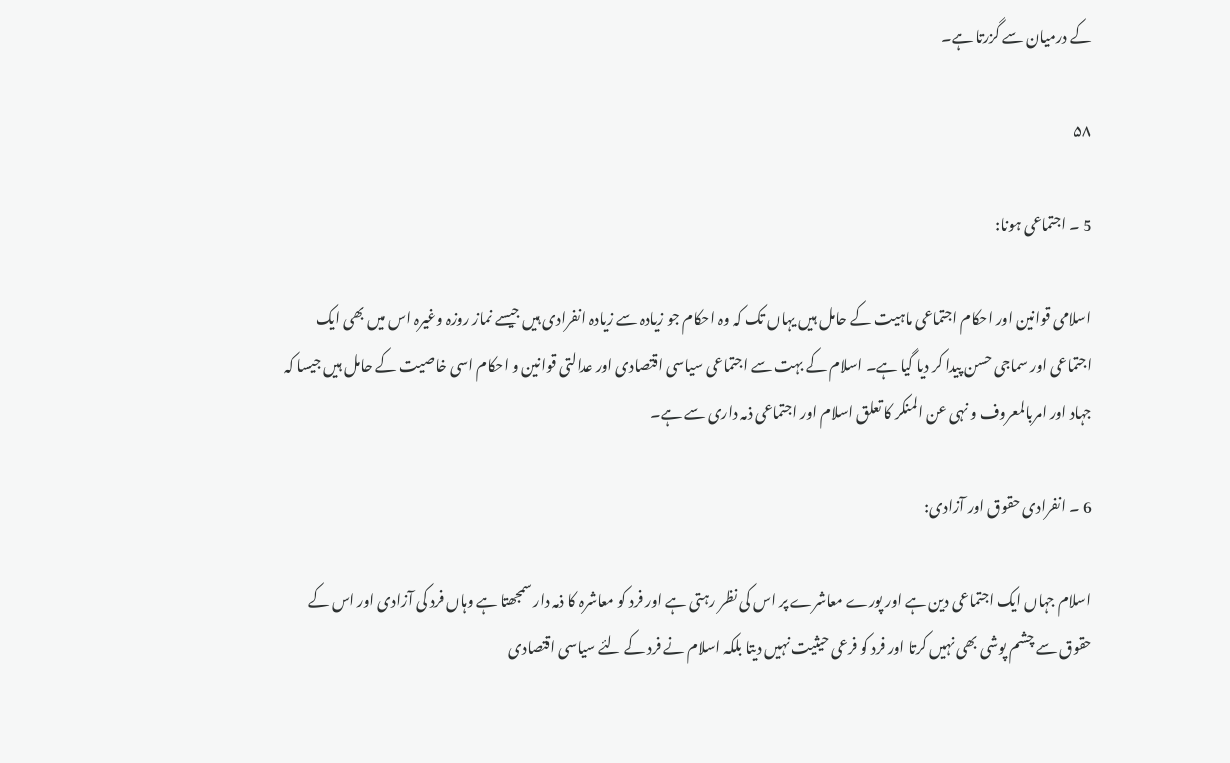کے درمیان سے گزرتا ہے۔

۵۸

5 ۔ اجتماعی ہونا:

اسلامی قوانین اور احکام اجتماعی ماہیت کے حامل ہیں یہاں تک کہ وہ احکام جو زیادہ سے زیادہ انفرادی ہیں جیسے نماز روزہ وغیرہ اس میں بھی ایک اجتماعی اور سماجی حسن پیدا کر دیا گیا ہے۔ اسلام کے بہت سے اجتماعی سیاسی اقتصادی اور عدالتی قوانین و احکام اسی خاصیت کے حامل ہیں جیسا کہ جہاد اور امربالمعروف و نہی عن المنکر کا تعلق اسلام اور اجتماعی ذمہ داری سے ہے۔

6 ۔ انفرادی حقوق اور آزادی:

اسلام جہاں ایک اجتماعی دین ہے اور پورے معاشرے پر اس کی نظر رہتی ہے اور فرد کو معاشرہ کا ذمہ دار سمجھتا ہے وہاں فرد کی آزادی اور اس کے حقوق سے چشم پوشی بھی نہیں کرتا اور فرد کو فرعی حیثیت نہیں دیتا بلکہ اسلام نے فرد کے لئے سیاسی اقتصادی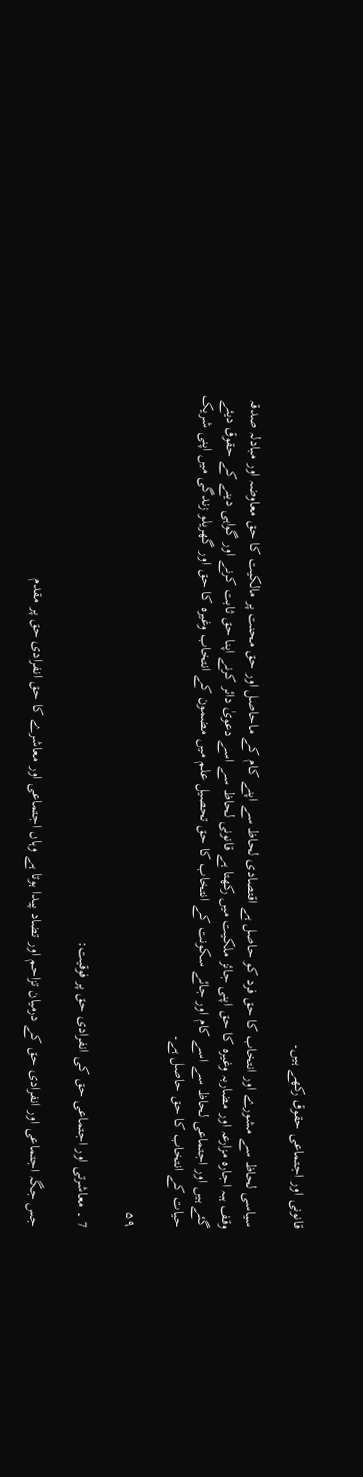قانونی اور اجتماعی حقوق رکھے ہیں۔

سیاسی لحاظ سے مشورے اور انتخاب کا حق فرد کو حاصل ہے اقتصادی لحاظ سے اپنے کام کے ماحاصل اور حق محنت پر مالکیت کا حق معاوضہ اور مبادلہ صدقہ وقف ہبہ اجارہ مزارعہ اور مضاربہ وغیرہ کا حق اپنی جائز ملکیت میں رکھتا ہے قانونی لحاظ سے اسے دعویٰ دائر کرنے اپنا حق ثابت کرنے اور گواہی دینے کے حقوق دیئے گئے ہیں اور اجتماعی لحاظ سے اسے کام اور جائے سکونت کے انتخاب کا حق تحصیل علم میں مضمون کے انتخاب وغیرہ کا حق اور گھریلو زندگی میں اپنی شریک حیات کے انتخاب کا حق حاصل ہے۔

۵۹

7 ۔ معاشرتی اور اجتماعی حق کی انفرادی حق پر فوقیت:

جس جگہ اجتماعی اور انفرادی حق کے درمیان تزاحم اور تضاد پیدا ہوتا ہے وہاں اجتماعی اور معاشرے کا حق انفرادی حق پر مقدم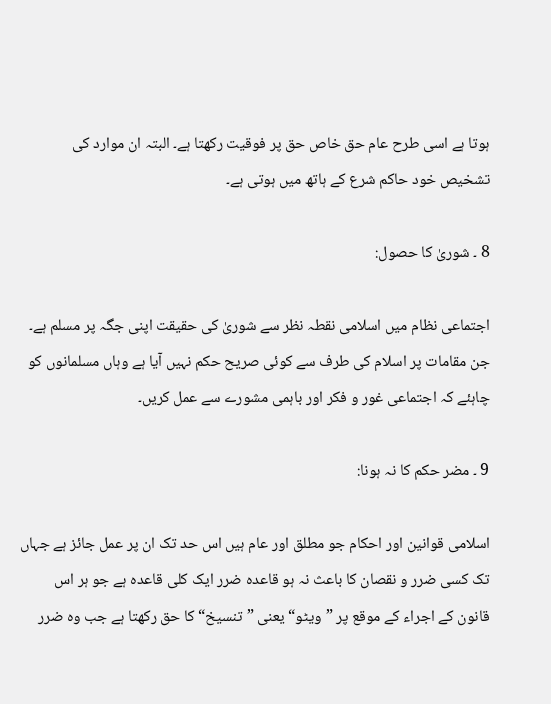ہوتا ہے اسی طرح عام حق خاص حق پر فوقیت رکھتا ہے۔ البتہ ان موارد کی تشخیص خود حاکم شرع کے ہاتھ میں ہوتی ہے۔

8 ۔ شوریٰ کا حصول:

اجتماعی نظام میں اسلامی نقطہ نظر سے شوریٰ کی حقیقت اپنی جگہ پر مسلم ہے۔ جن مقامات پر اسلام کی طرف سے کوئی صریح حکم نہیں آیا ہے وہاں مسلمانوں کو چاہئے کہ اجتماعی غور و فکر اور باہمی مشورے سے عمل کریں۔

9 ۔ مضر حکم کا نہ ہونا:

اسلامی قوانین اور احکام جو مطلق اور عام ہیں اس حد تک ان پر عمل جائز ہے جہاں تک کسی ضرر و نقصان کا باعث نہ ہو قاعدہ ضرر ایک کلی قاعدہ ہے جو ہر اس قانون کے اجراء کے موقع پر ”ویٹو“ یعنی ”تنسیخ“ کا حق رکھتا ہے جب وہ ضرر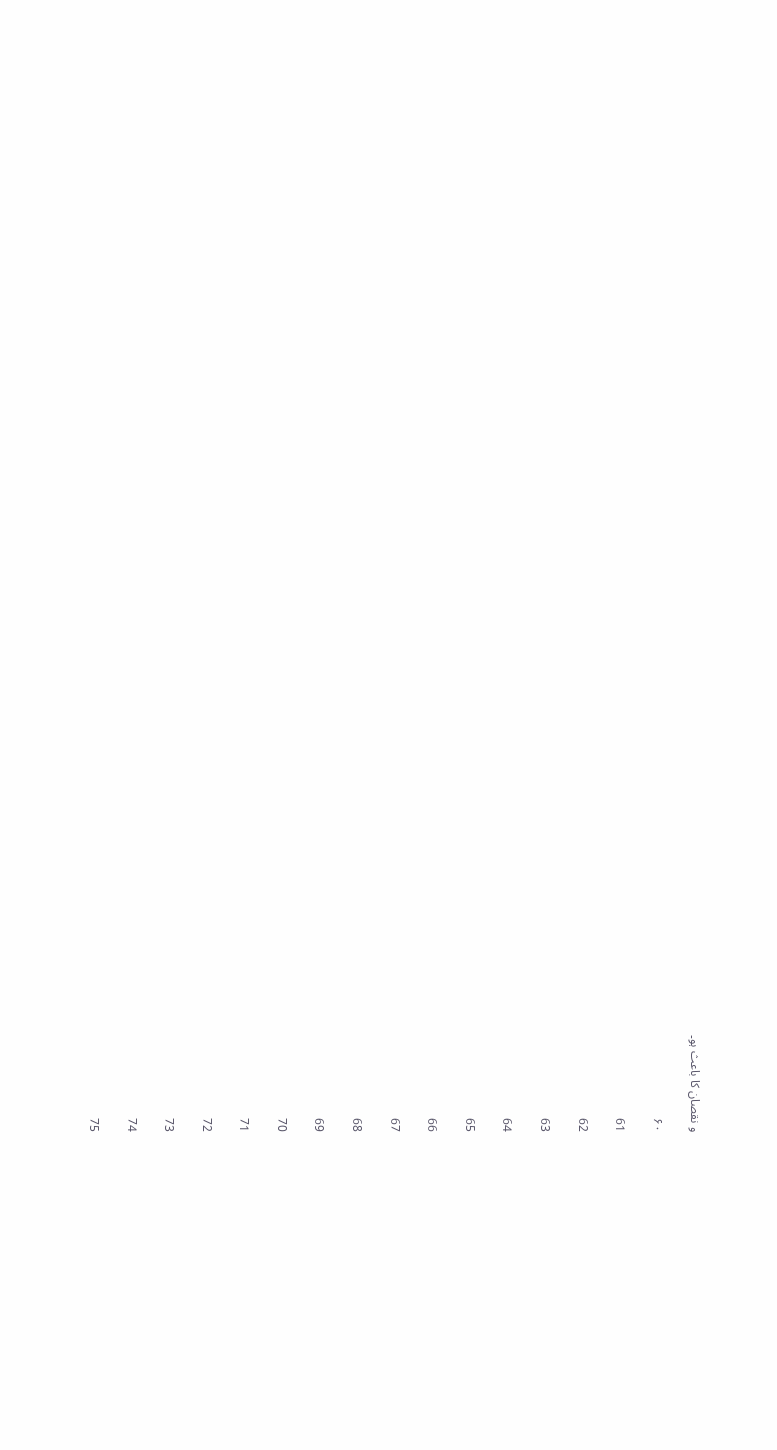و نقصان کا باعث ہو۔

۶۰

61

62

63

64

65

66

67

68

69

70

71

72

73

74

75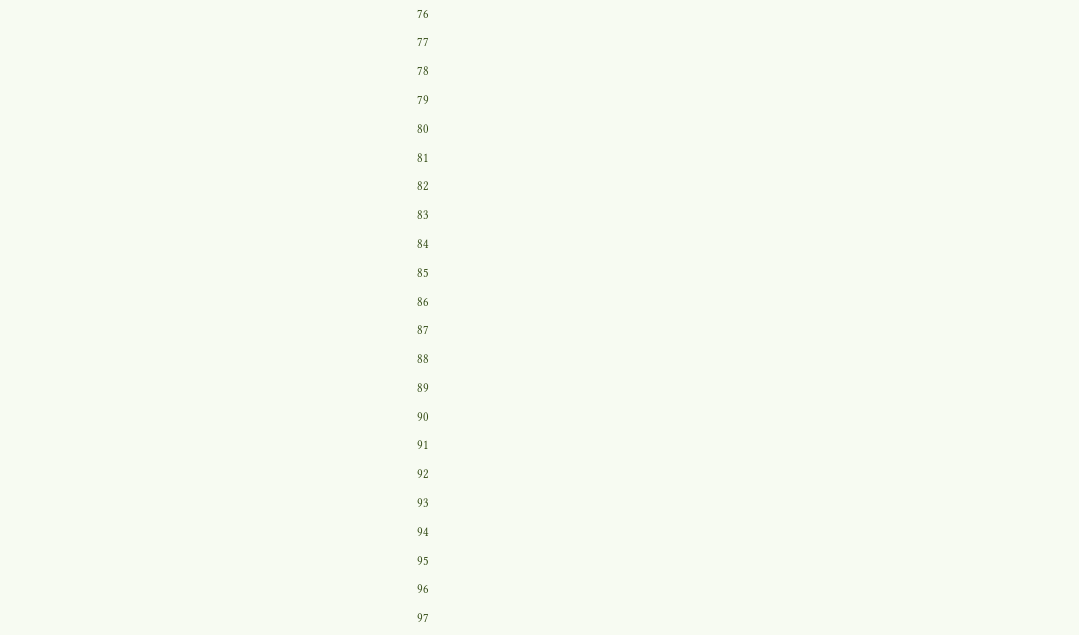76

77

78

79

80

81

82

83

84

85

86

87

88

89

90

91

92

93

94

95

96

97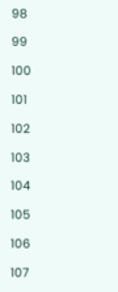98

99

100

101

102

103

104

105

106

107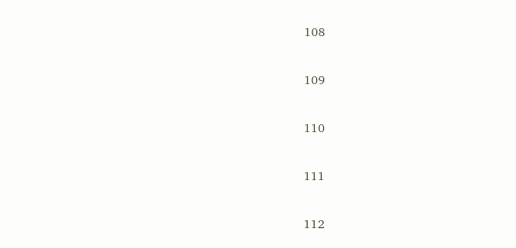108

109

110

111

112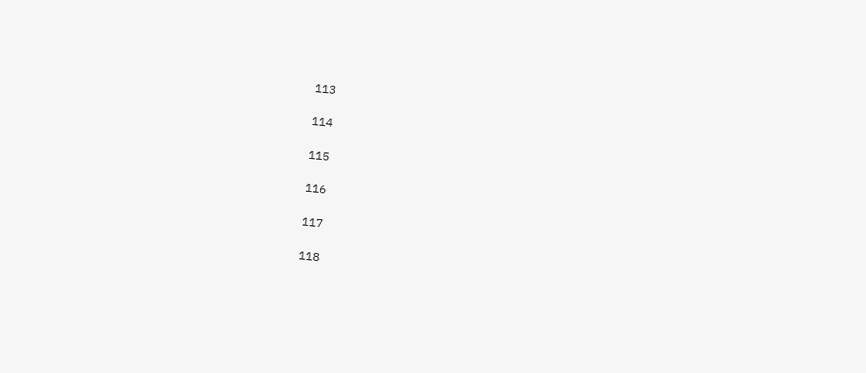113

114

115

116

117

118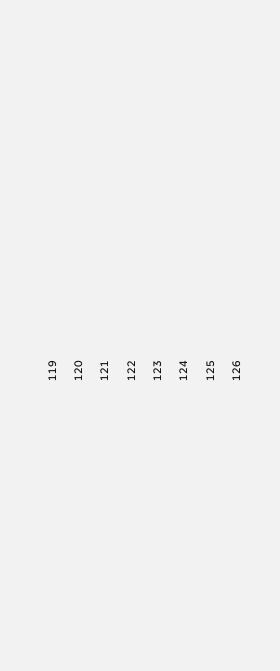119

120

121

122

123

124

125

126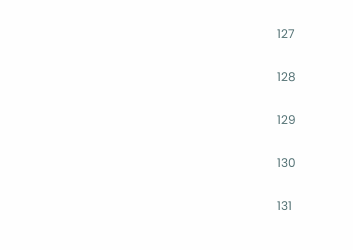127

128

129

130

131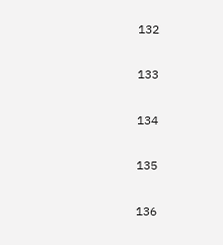132

133

134

135

136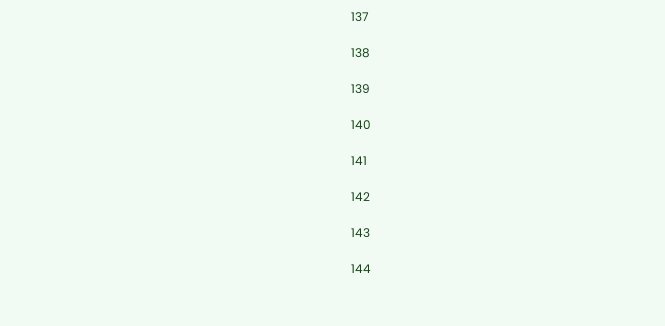137

138

139

140

141

142

143

144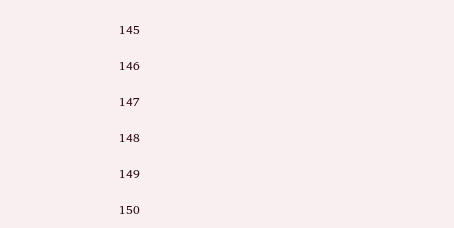145

146

147

148

149

150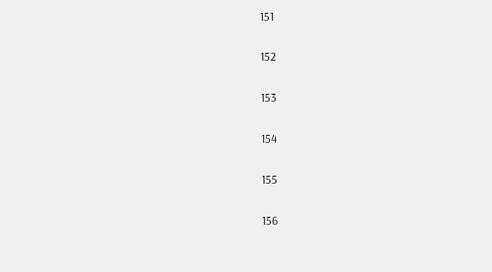151

152

153

154

155

156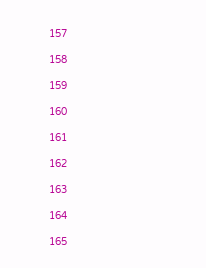157

158

159

160

161

162

163

164

165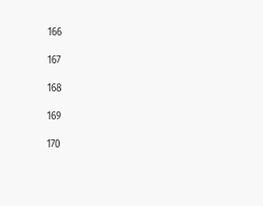166

167

168

169

170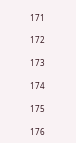171

172

173

174

175

176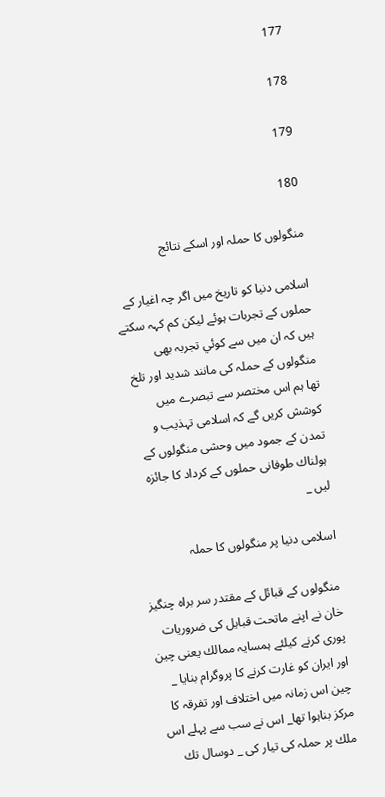177

178

179

180

منگولوں كا حملہ اور اسكے نتائج

اسلامى دنيا كو تاريخ ميں اگر چہ اغيار كے حملوں كے تجربات ہوئے ليكن كم كہہ سكتے ہيں كہ ان ميں سے كوئي تجربہ بھى منگولوں كے حملہ كى مانند شديد اور تلخ تھا ہم اس مختصر سے تبصرے ميں كوشش كريں گے كہ اسلامى تہذيب و تمدن كے جمود ميں وحشى منگولوں كے ہولناك طوفانى حملوں كے كرداد كا جائزہ ليں _

اسلامى دنيا پر منگولوں كا حملہ

منگولوں كے قبائل كے مقتدر سر براہ چنگيز خان نے اپنے ماتحت قبايل كى ضروريات پورى كرنے كيلئے ہمسايہ ممالك يعنى چين اور ايران كو غارت كرنے كا پروگرام بنايا _ چين اس زمانہ ميں اختلاف اور تفرقہ كا مركز بناہوا تھا_ اس نے سب سے پہلے اس ملك پر حملہ كى تيار كى _ دوسال تك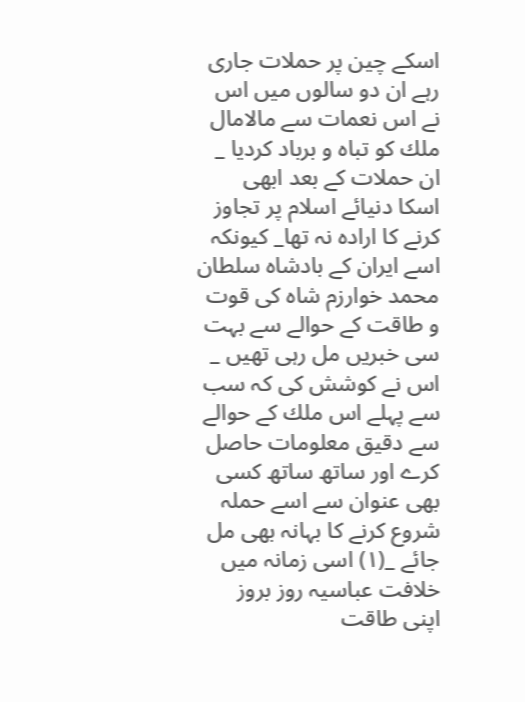اسكے چين پر حملات جارى رہے ان دو سالوں ميں اس نے اس نعمات سے مالامال ملك كو تباہ و برباد كرديا _ ان حملات كے بعد ابھى اسكا دنيائے اسلام پر تجاوز كرنے كا ارادہ نہ تھا_ كيونكہ اسے ايران كے بادشاہ سلطان محمد خوارزم شاہ كى قوت و طاقت كے حوالے سے بہت سى خبريں مل رہى تھيں _ اس نے كوشش كى كہ سب سے پہلے اس ملك كے حوالے سے دقيق معلومات حاصل كرے اور ساتھ ساتھ كسى بھى عنوان سے اسے حملہ شروع كرنے كا بہانہ بھى مل جائے _(۱) اسى زمانہ ميں خلافت عباسيہ روز بروز اپنى طاقت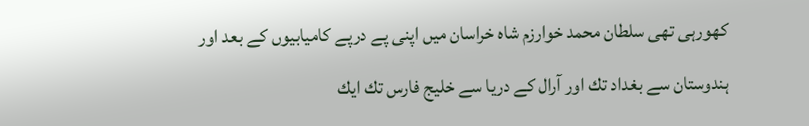كھورہى تھى سلطان محمد خوارزم شاہ خراسان ميں اپنى پے درپے كاميابيوں كے بعد اور ہندوستان سے بغداد تك اور آرال كے دريا سے خليج فارس تك ايك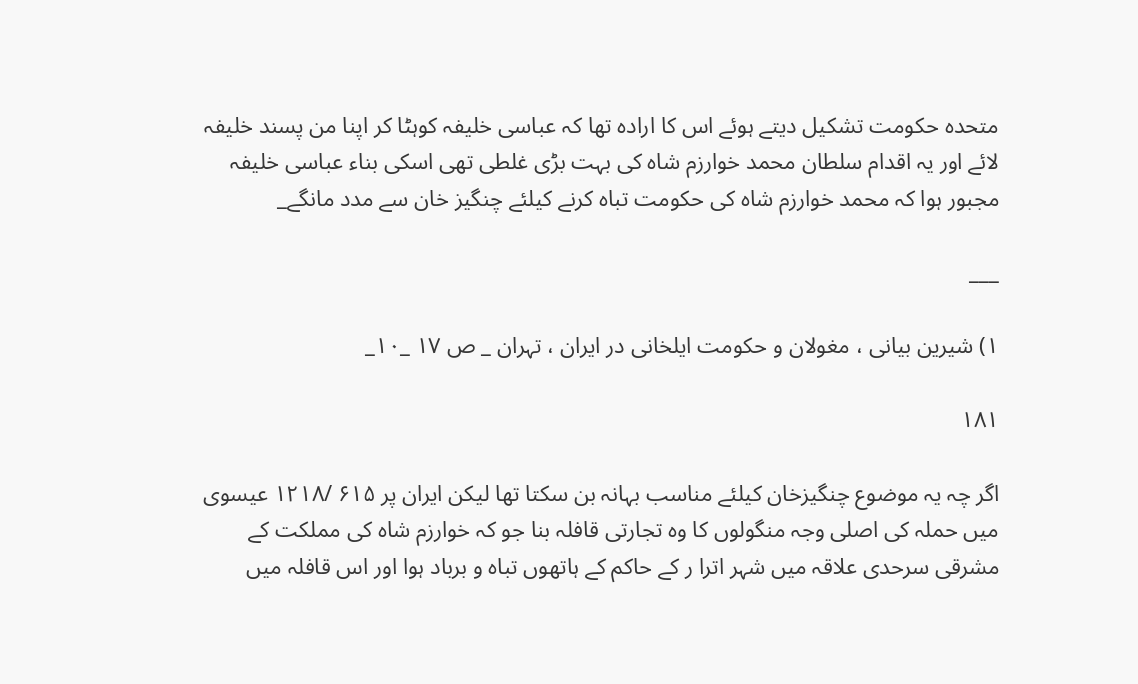متحدہ حكومت تشكيل ديتے ہوئے اس كا ارادہ تھا كہ عباسى خليفہ كوہٹا كر اپنا من پسند خليفہ لائے اور يہ اقدام سلطان محمد خوارزم شاہ كى بہت بڑى غلطى تھى اسكى بناء عباسى خليفہ مجبور ہوا كہ محمد خوارزم شاہ كى حكومت تباہ كرنے كيلئے چنگيز خان سے مدد مانگے_

___

۱) شيرين بيانى ، مغولان و حكومت ايلخانى در ايران ، تہران _ ص ۱۷ _۱۰_

۱۸۱

اگر چہ يہ موضوع چنگيزخان كيلئے مناسب بہانہ بن سكتا تھا ليكن ايران پر ۶۱۵ /۱۲۱۸ عيسوى ميں حملہ كى اصلى وجہ منگولوں كا وہ تجارتى قافلہ بنا جو كہ خوارزم شاہ كى مملكت كے مشرقى سرحدى علاقہ ميں شہر اترا ر كے حاكم كے ہاتھوں تباہ و برباد ہوا اور اس قافلہ ميں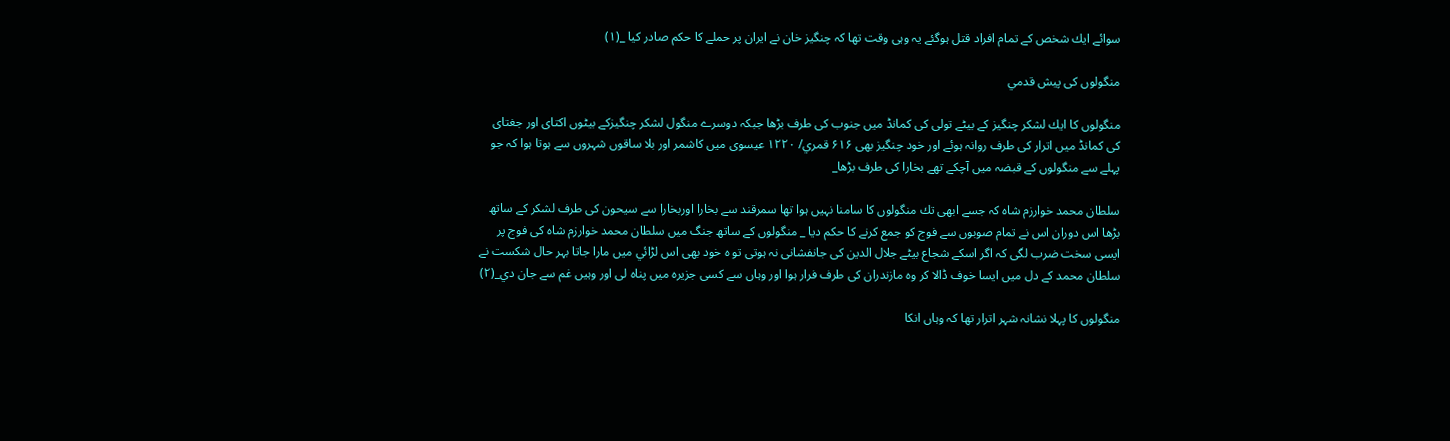سوائے ايك شخص كے تمام افراد قتل ہوگئے يہ وہى وقت تھا كہ چنگيز خان نے ايران پر حملے كا حكم صادر كيا _(۱)

منگولوں كى پيش قدمي

منگولوں كا ايك لشكر چنگيز كے بيٹے تولى كى كمانڈ ميں جنوب كى طرف بڑھا جبكہ دوسرے منگول لشكر چنگيزكے بيٹوں اكتاى اور جغتاى كى كمانڈ ميں اترار كى طرف روانہ ہوئے اور خود چنگيز بھى ۶۱۶ قمري/ ۱۲۲۰ عيسوى ميں كاشمر اور بلا ساقوں شہروں سے ہوتا ہوا كہ جو پہلے سے منگولوں كے قبضہ ميں آچكے تھے بخارا كى طرف بڑھا_

سلطان محمد خوارزم شاہ كہ جسے ابھى تك منگولوں كا سامنا نہيں ہوا تھا سمرقند سے بخارا اوربخارا سے سيحون كى طرف لشكر كے ساتھ بڑھا اس دوران اس نے تمام صوبوں سے فوج كو جمع كرنے كا حكم ديا _ منگولوں كے ساتھ جنگ ميں سلطان محمد خوارزم شاہ كى فوج پر ايسى سخت ضرب لگى كہ اگر اسكے شجاع بيٹے جلال الدين كى جانفشانى نہ ہوتى تو ہ خود بھى اس لڑائي ميں مارا جاتا بہر حال شكست نے سلطان محمد كے دل ميں ايسا خوف ڈالا كر وہ مازندران كى طرف فرار ہوا اور وہاں سے كسى جزيرہ ميں پناہ لى اور وہيں غم سے جان دي_(۲)

منگولوں كا پہلا نشانہ شہر اترار تھا كہ وہاں انكا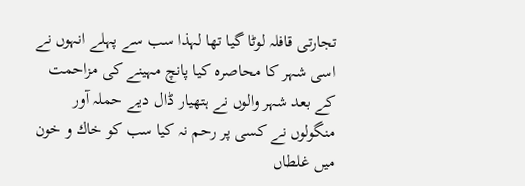تجارتى قافلہ لوٹا گيا تھا لہذا سب سے پہلے انہوں نے اسى شہر كا محاصرہ كيا پانچ مہينے كى مزاحمت كے بعد شہر والوں نے ہتھيار ڈال ديے حملہ آور منگولوں نے كسى پر رحم نہ كيا سب كو خاك و خون ميں غلطاں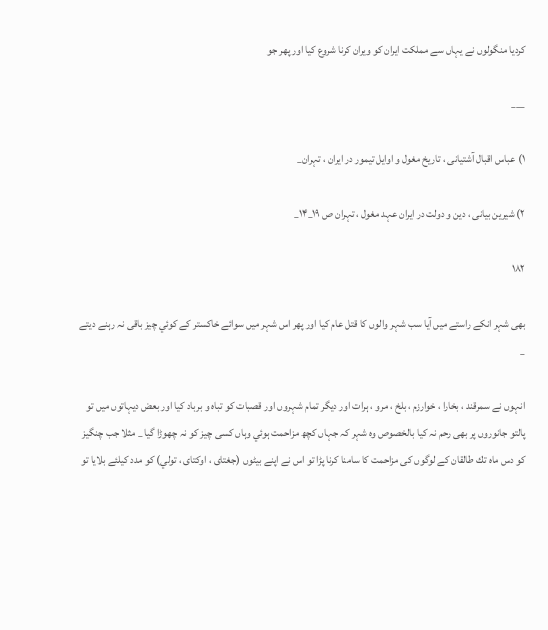كرديا منگولوں نے يہاں سے مملكت ايران كو ويران كرنا شروع كيا اور پھر جو

___

۱) عباس اقبال آشتيانى ، تاريخ مغول و اوايل تيمور در ايران ، تہران_

۲) شيرين بيانى ، دين و دولت در ايران عہد مغول ، تہران ص ۱۹_۱۴_

۱۸۲

بھى شہر انكے راستے ميں آيا سب شہر والوں كا قتل عام كيا اور پھر اس شہر ميں سوائے خاكستر كے كوئي چيز باقى نہ رہنے ديتے _

انہوں نے سمرقند ، بخارا ، خوارزم ، بلخ ، مرو ، ہرات اور ديگر تمام شہروں اور قصبات كو تباہ و برباد كيا اور بعض ديہاتوں ميں تو پالتو جانوروں پر بھى رحم نہ كيا بالخصوص وہ شہر كہ جہاں كچھ مزاحمت ہوئي وہاں كسى چيز كو نہ چھوڑا گيا _ مثلا جب چنگيز كو دس ماہ تك طالقان كے لوگوں كى مزاحمت كا سامنا كرنا پڑا تو اس نے اپنے بيٹوں (جغتاى ، اوكتاى ، تولي) كو مدد كيلئے بلايا تو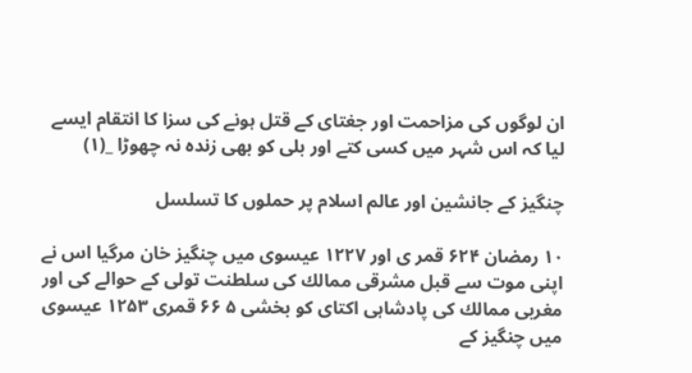ان لوگوں كى مزاحمت اور جغتاى كے قتل ہونے كى سزا كا انتقام ايسے ليا كہ اس شہر ميں كسى كتے اور بلى كو بھى زندہ نہ چھوڑا _(۱)

چنگيز كے جانشين اور عالم اسلام پر حملوں كا تسلسل

۱۰ رمضان ۶۲۴ قمر ى اور ۱۲۲۷ عيسوى ميں چنگيز خان مرگيا اس نے اپنى موت سے قبل مشرقى ممالك كى سلطنت تولى كے حوالے كى اور مغربى ممالك كى پادشاہى اكتاى كو بخشى ۵ ۶۶ قمرى ۱۲۵۳ عيسوى ميں چنگيز كے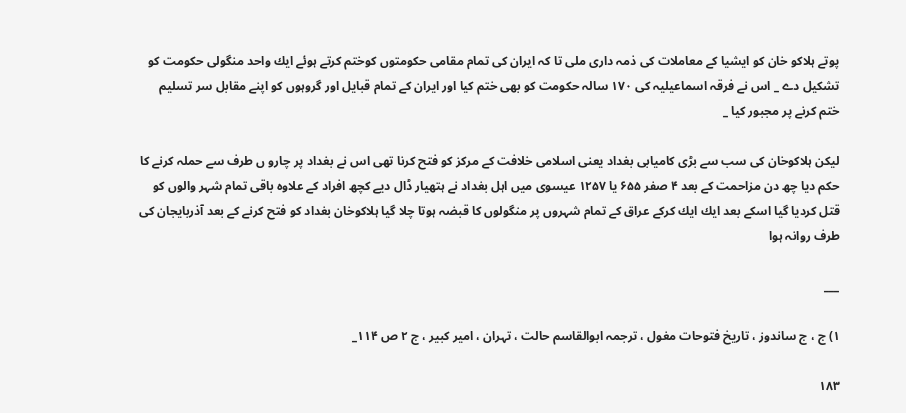پوتے ہلاكو خان كو ايشيا كے معاملات كى ذمہ دارى ملى تا كہ ايران كى تمام مقامى حكومتوں كوختم كرتے ہوئے ايك واحد منگولى حكومت كو تشكيل دے _ اس نے فرقہ اسماعيليہ كى ۱۷۰ سالہ حكومت كو بھى ختم كيا اور ايران كے تمام قبايل اور گروہوں كو اپنے مقابل سر تسليم ختم كرنے پر مجبور كيا _

ليكن ہلاكوخان كى سب سے بڑى كاميابى بغداد يعنى اسلامى خلافت كے مركز كو فتح كرنا تھى اس نے بغداد پر چارو ں طرف سے حملہ كرنے كا حكم ديا چھ دن مزاحمت كے بعد ۴ صفر ۶۵۵ يا ۱۲۵۷ عيسوى ميں اہل بغداد نے ہتھيار ڈال ديے كچھ افراد كے علاوہ باقى تمام شہر والوں كو قتل كرديا گيا اسكے بعد ايك ايك كركے عراق كے تمام شہروں پر منگولوں كا قبضہ ہوتا چلا گيا ہلاكوخان بغداد كو فتح كرنے كے بعد آذربايجان كى طرف روانہ ہوا

___

۱) ج ، ج ساندوز ، تاريخ فتوحات مغول ، ترجمہ ابوالقاسم حالت ، تہران ، امير كبير ، ج ۲ ص ۱۱۴_

۱۸۳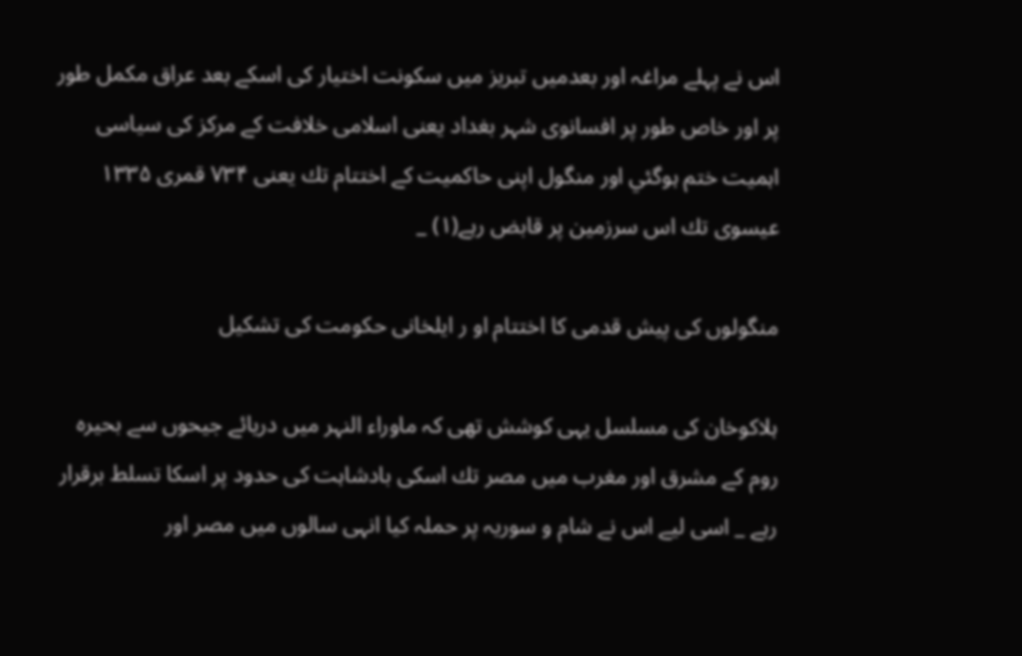اس نے پہلے مراغہ اور بعدميں تبريز ميں سكونت اختيار كى اسكے بعد عراق مكمل طور پر اور خاص طور پر افسانوى شہر بغداد يعنى اسلامى خلافت كے مركز كى سياسى اہميت ختم ہوگئي اور منگول اپنى حاكميت كے اختتام تك يعنى ۷۳۴ قمرى ۱۳۳۵ عيسوى تك اس سرزمين پر قابض رہے(۱) _

منگولوں كى پيش قدمى كا اختتام او ر ايلخانى حكومت كى تشكيل

ہلاكوخان كى مسلسل يہى كوشش تھى كہ ماوراء النہر ميں دريائے جيحوں سے بحيرہ روم كے مشرق اور مغرب ميں مصر تك اسكى بادشاہت كى حدود پر اسكا تسلط برقرار رہے _ اسى ليے اس نے شام و سوريہ پر حملہ كيا انہى سالوں ميں مصر اور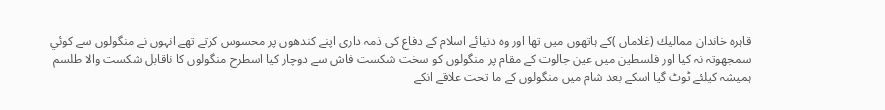قاہرہ خاندان مماليك (غلاماں )كے ہاتھوں ميں تھا اور وہ دنيائے اسلام كے دفاع كى ذمہ دارى اپنے كندھوں پر محسوس كرتے تھے انہوں نے منگولوں سے كوئي سمجھوتہ نہ كيا اور فلسطين ميں عين جالوت كے مقام پر منگولوں كو سخت شكست فاش سے دوچار كيا اسطرح منگولوں كا ناقابل شكست والا طلسم ہميشہ كيلئے ٹوٹ گيا اسكے بعد شام ميں منگولوں كے ما تحت علاقے انكے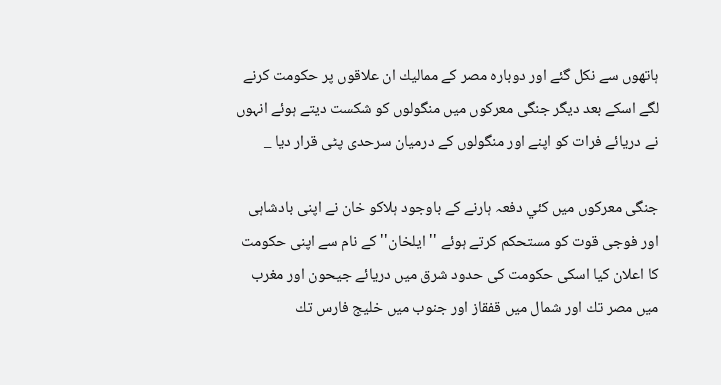ہاتھوں سے نكل گئے اور دوبارہ مصر كے مماليك ان علاقوں پر حكومت كرنے لگے اسكے بعد ديگر جنگى معركوں ميں منگولوں كو شكست ديتے ہوئے انہوں نے دريائے فرات كو اپنے اور منگولوں كے درميان سرحدى پٹى قرار ديا _

جنگى معركوں ميں كئي دفعہ ہارنے كے باوجود ہلاكو خان نے اپنى بادشاہى اور فوجى قوت كو مستحكم كرتے ہوئے '' ايلخان'' كے نام سے اپنى حكومت كا اعلان كيا اسكى حكومت كى حدود شرق ميں دريائے جيحون اور مغرب ميں مصر تك اور شمال ميں قفقاز اور جنوب ميں خليج فارس تك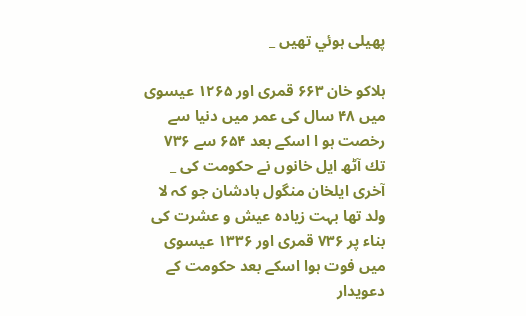پھيلى ہوئي تھيں _

ہلاكو خان ۶۶۳ قمرى اور ۱۲۶۵ عيسوى ميں ۴۸ سال كى عمر ميں دنيا سے رخصت ہو ا اسكے بعد ۶۵۴ سے ۷۳۶ تك آٹھ ايل خانوں نے حكومت كى _ آخرى ايلخان منگول بادشان جو كہ لا ولد تھا بہت زيادہ عيش و عشرت كى بناء پر ۷۳۶ قمرى اور ۱۳۳۶ عيسوى ميں فوت ہوا اسكے بعد حكومت كے دعويدار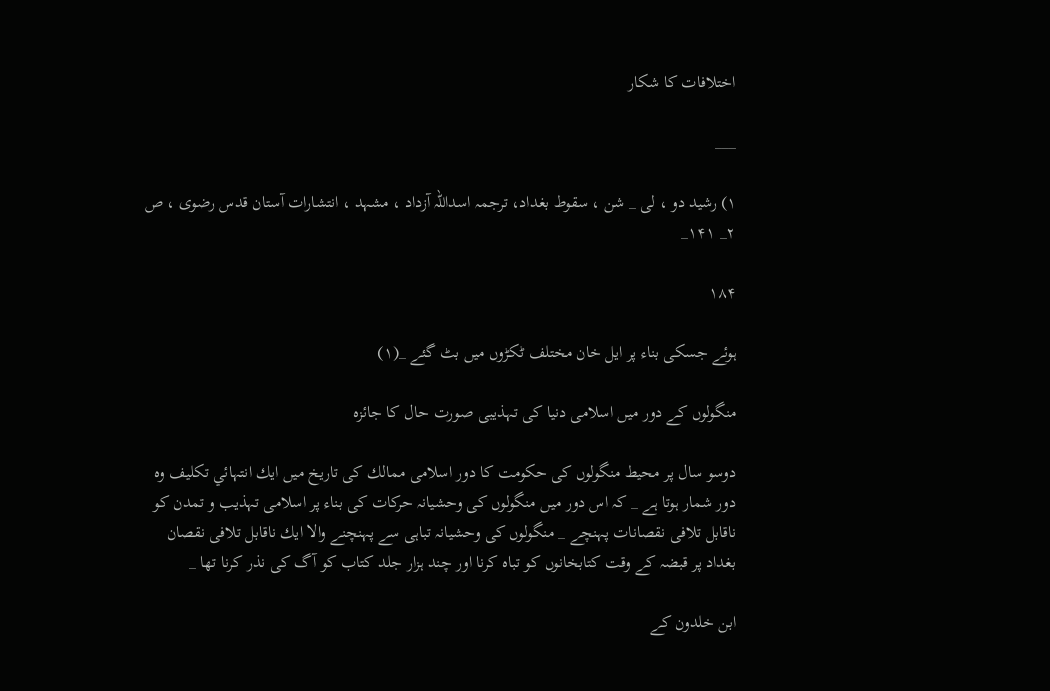اختلافات كا شكار

___

۱) رشيد دو ، لى _ شن ، سقوط بغداد، ترجمہ اسداللہ آزداد ، مشہد ، انتشارات آستان قدس رضوى ، ص ۲_ ۱۴۱_

۱۸۴

ہوئے جسكى بناء پر ايل خان مختلف ٹكڑوں ميں بٹ گئے _(۱)

منگولوں كے دور ميں اسلامى دنيا كى تہذيبى صورت حال كا جائزہ

دوسو سال پر محيط منگولوں كى حكومت كا دور اسلامى ممالك كى تاريخ ميں ايك انتہائي تكليف وہ دور شمار ہوتا ہے _ كہ اس دور ميں منگولوں كى وحشيانہ حركات كى بناء پر اسلامى تہذيب و تمدن كو ناقابل تلافى نقصانات پہنچے _ منگولوں كى وحشيانہ تباہى سے پہنچنے والا ايك ناقابل تلافى نقصان بغداد پر قبضہ كے وقت كتابخانوں كو تباہ كرنا اور چند ہزار جلد كتاب كو آگ كى نذر كرنا تھا _

ابن خلدون كے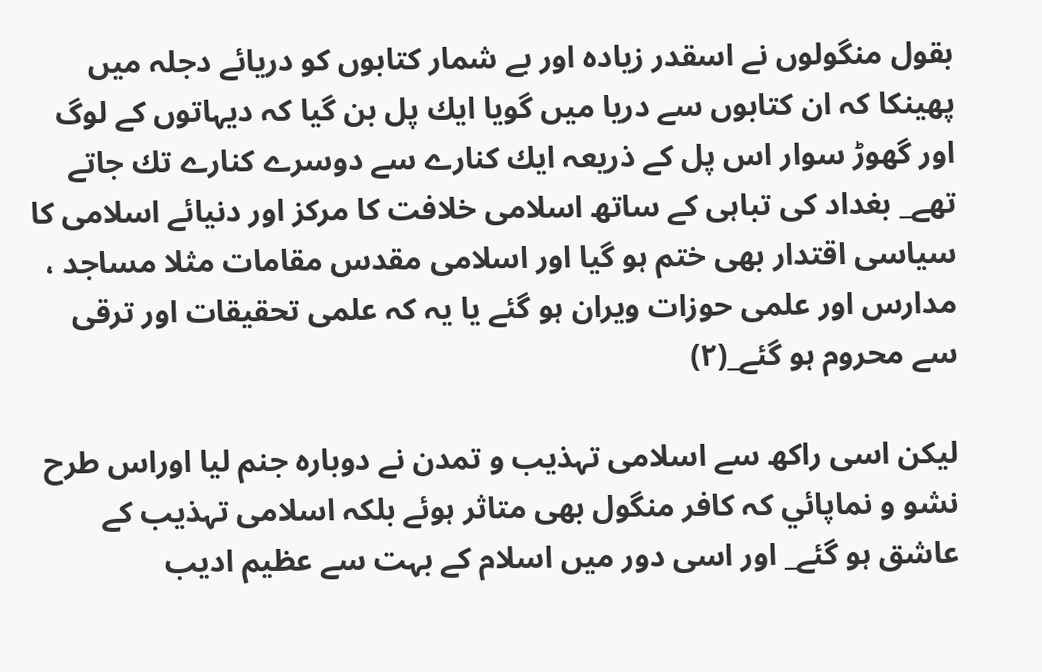بقول منگولوں نے اسقدر زيادہ اور بے شمار كتابوں كو دريائے دجلہ ميں پھينكا كہ ان كتابوں سے دريا ميں گويا ايك پل بن گيا كہ ديہاتوں كے لوگ اور گھوڑ سوار اس پل كے ذريعہ ايك كنارے سے دوسرے كنارے تك جاتے تھے_ بغداد كى تباہى كے ساتھ اسلامى خلافت كا مركز اور دنيائے اسلامى كا سياسى اقتدار بھى ختم ہو گيا اور اسلامى مقدس مقامات مثلا مساجد ، مدارس اور علمى حوزات ويران ہو گئے يا يہ كہ علمى تحقيقات اور ترقى سے محروم ہو گئے_(۲)

ليكن اسى راكھ سے اسلامى تہذيب و تمدن نے دوبارہ جنم ليا اوراس طرح نشو و نماپائي كہ كافر منگول بھى متاثر ہوئے بلكہ اسلامى تہذيب كے عاشق ہو گئے_ اور اسى دور ميں اسلام كے بہت سے عظيم اديب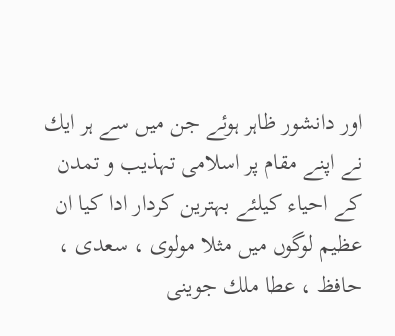اور دانشور ظاہر ہوئے جن ميں سے ہر ايك نے اپنے مقام پر اسلامى تہذيب و تمدن كے احياء كيلئے بہترين كردار ادا كيا ان عظيم لوگوں ميں مثلا مولوى ، سعدى ، حافظ ، عطا ملك جوينى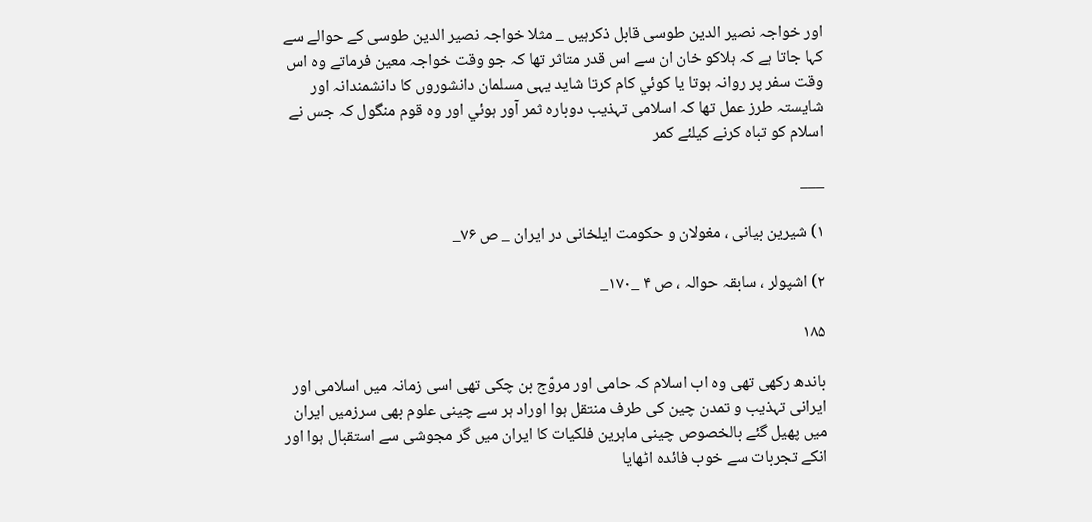اور خواجہ نصير الدين طوسى قابل ذكرہيں _ مثلا خواجہ نصير الدين طوسى كے حوالے سے كہا جاتا ہے كہ ہلاكو خان ان سے اس قدر متاثر تھا كہ جو وقت خواجہ معين فرماتے وہ اس وقت سفر پر روانہ ہوتا يا كوئي كام كرتا شايد يہى مسلمان دانشوروں كا دانشمندانہ اور شايستہ طرز عمل تھا كہ اسلامى تہذيب دوبارہ ثمر آور ہوئي اور وہ قوم منگول كہ جس نے اسلام كو تباہ كرنے كيلئے كمر

___

۱) شيرين بيانى ، مغولان و حكومت ايلخانى در ايران _ ص ۷۶_

۲) اشپولر ، سابقہ حوالہ ، ص ۴ _۱۷۰_

۱۸۵

باندھ ركھى تھى وہ اب اسلام كہ حامى اور مروّج بن چكى تھى اسى زمانہ ميں اسلامى اور ايرانى تہذيب و تمدن چين كى طرف منتقل ہوا اوراد ہر سے چينى علوم بھى سرزميں ايران ميں پھيل گئے بالخصوص چينى ماہرين فلكيات كا ايران ميں گر مجوشى سے استقبال ہوا اور انكے تجربات سے خوب فائدہ اٹھايا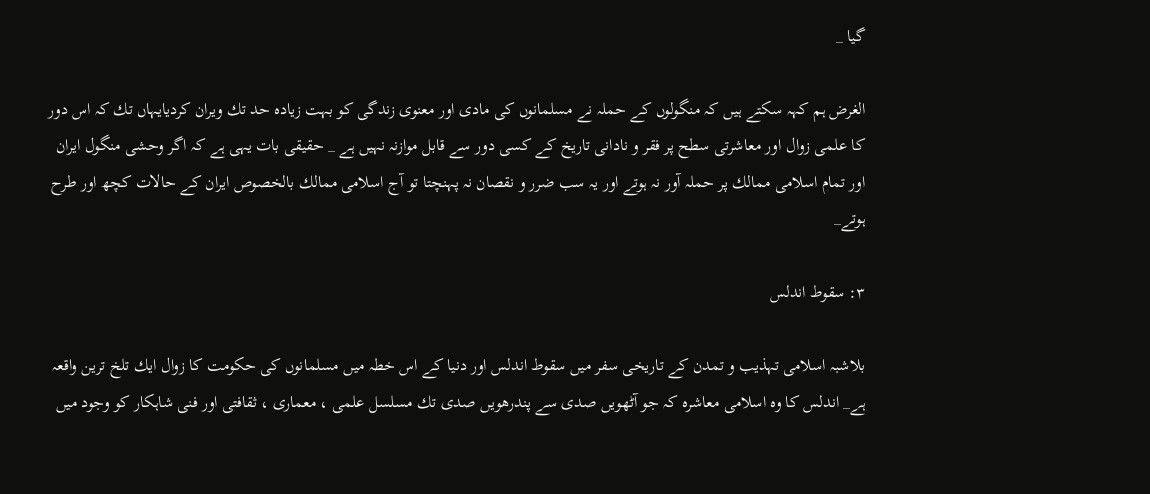گيا _

الغرض ہم كہہ سكتے ہيں كہ منگولوں كے حملہ نے مسلمانوں كى مادى اور معنوى زندگى كو بہت زيادہ حد تك ويران كرديايہاں تك كہ اس دور كا علمى زوال اور معاشرتى سطح پر فقر و نادانى تاريخ كے كسى دور سے قابل موازنہ نہيں ہے _ حقيقى بات يہى ہے كہ اگر وحشى منگول ايران اور تمام اسلامى ممالك پر حملہ آور نہ ہوتے اور يہ سب ضرر و نقصان نہ پہنچتا تو آج اسلامى ممالك بالخصوص ايران كے حالات كچھ اور طرح ہوتے_

۳: سقوط اندلس

بلاشبہ اسلامى تہذيب و تمدن كے تاريخى سفر ميں سقوط اندلس اور دنيا كے اس خطہ ميں مسلمانوں كى حكومت كا زوال ايك تلخ ترين واقعہ ہے_ اندلس كا وہ اسلامى معاشرہ كہ جو آٹھويں صدى سے پندرھويں صدى تك مسلسل علمى ، معمارى ، ثقافتى اور فنى شاہكار كو وجود ميں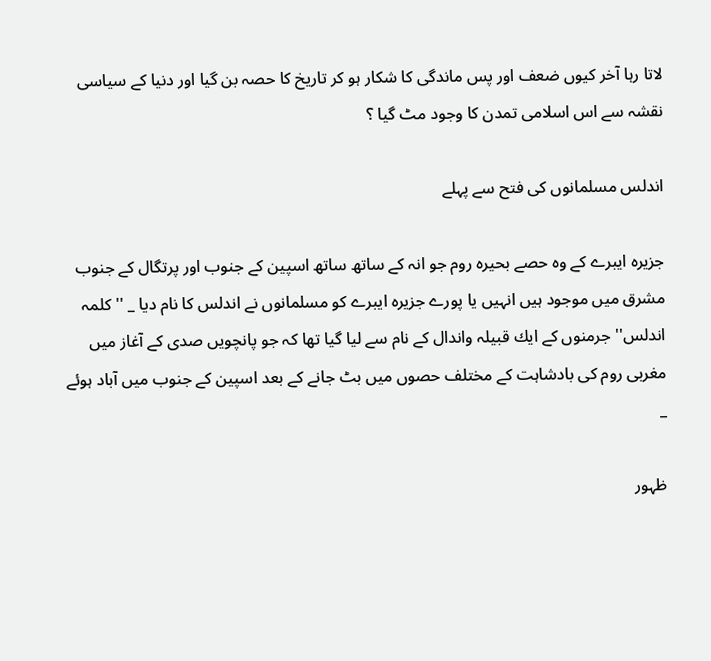لاتا رہا آخر كيوں ضعف اور پس ماندگى كا شكار ہو كر تاريخ كا حصہ بن گيا اور دنيا كے سياسى نقشہ سے اس اسلامى تمدن كا وجود مٹ گيا ؟

اندلس مسلمانوں كى فتح سے پہلے

جزيرہ ايبرے كے وہ حصے بحيرہ روم جو انہ كے ساتھ ساتھ اسپين كے جنوب اور پرتگال كے جنوب مشرق ميں موجود ہيں انہيں يا پورے جزيرہ ايبرے كو مسلمانوں نے اندلس كا نام ديا _ '' كلمہ اندلس'' جرمنوں كے ايك قبيلہ واندال كے نام سے ليا گيا تھا كہ جو پانچويں صدى كے آغاز ميں مغربى روم كى بادشاہت كے مختلف حصوں ميں بٹ جانے كے بعد اسپين كے جنوب ميں آباد ہوئے _

ظہور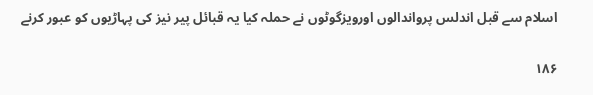اسلام سے قبل اندلس پرواندالوں اورويزگوٹوں نے حملہ كيا يہ قبائل پير نيز كى پہاڑيوں كو عبور كرنے

۱۸۶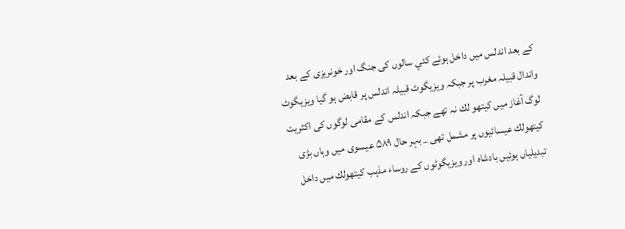كے بعد اندلس ميں داخل ہوئے كئي سالوں كى جنگ اور خونريزى كے بعد واندال قبيلہ مغرب پر جبكہ ويزيگوٹ قبيلہ اندلس پر قابض ہو گيا ويزيگوٹ لوگ آغاز ميں كيتھو لك نہ تھے جبكہ اندلس كے مقامى لوگوں كى اكثريت كيتھولك عيسائيوں پر مشمل تھى _ بہر حال ۵۸۹ عيسوى ميں وہاں بڑى تبديلياں ہوئيں بادشاہ اور ويزيگوٹوں كے روساء مذہب كيتھولك ميں داخل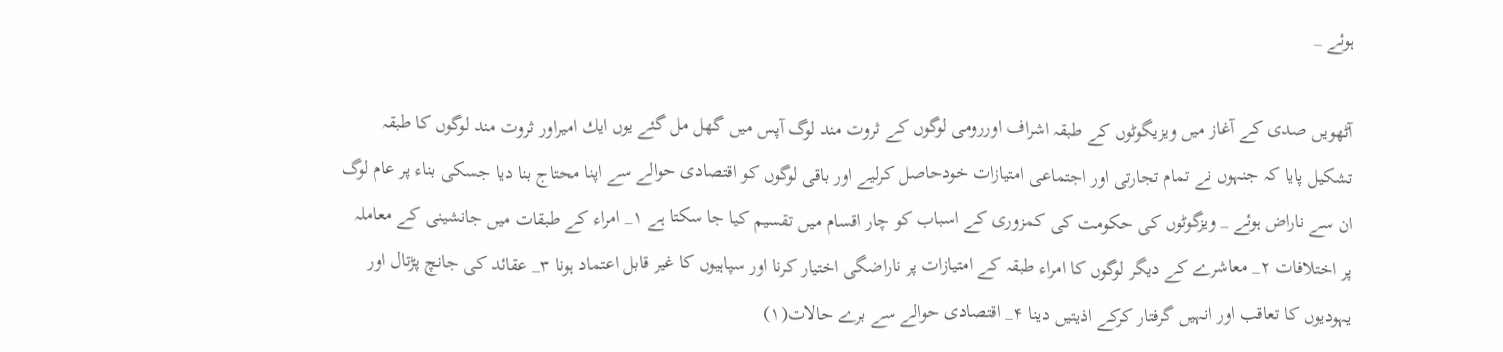ہوئے _

آٹھويں صدى كے آغاز ميں ويزيگوٹوں كے طبقہ اشراف اوررومى لوگوں كے ثروت مند لوگ آپس ميں گھل مل گئے يوں ايك اميراور ثروت مند لوگوں كا طبقہ تشكيل پايا كہ جنہوں نے تمام تجارتى اور اجتماعى امتيازات خودحاصل كرليے اور باقى لوگوں كو اقتصادى حوالے سے اپنا محتاج بنا ديا جسكى بناء پر عام لوگ ان سے ناراض ہوئے _ ويزگوٹوں كى حكومت كى كمزورى كے اسباب كو چار اقسام ميں تقسيم كيا جا سكتا ہے ۱_ امراء كے طبقات ميں جانشينى كے معاملہ پر اختلافات ۲_ معاشرے كے ديگر لوگوں كا امراء طبقہ كے امتيازات پر ناراضگى اختيار كرنا اور سپاہيوں كا غير قابل اعتماد ہونا ۳_ عقائد كى جانچ پڑتال اور يہوديوں كا تعاقب اور انہيں گرفتار كركے اذيتيں دينا ۴_ اقتصادى حوالے سے برے حالات(۱)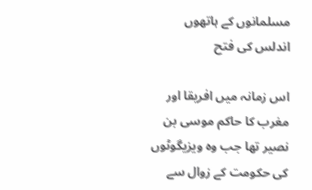مسلمانوں كے ہاتھوں اندلس كى فتح

اس زمانہ ميں افريقا اور مغرب كا حاكم موسى بن نصير تھا جب وہ ويزيگوٹوں كى حكومت كے زوال سے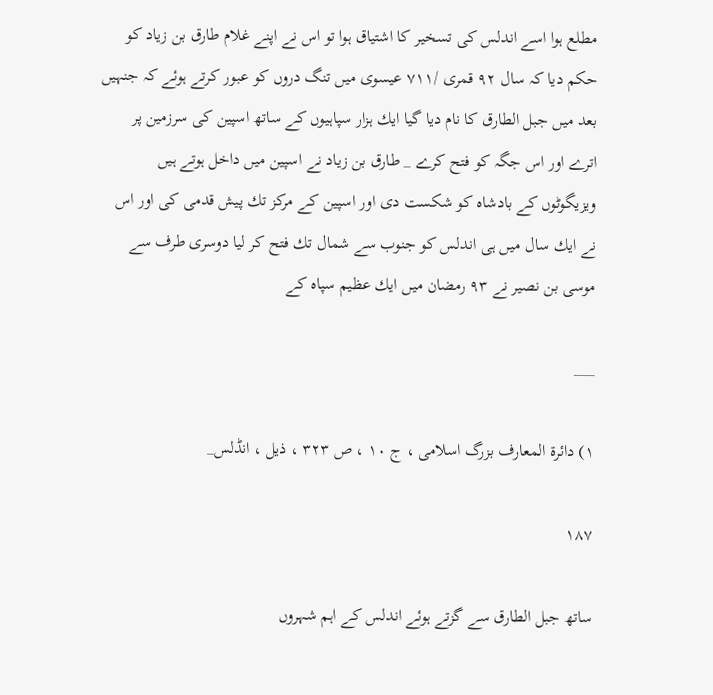مطلع ہوا اسے اندلس كى تسخير كا اشتياق ہوا تو اس نے اپنے غلام طارق بن زياد كو حكم ديا كہ سال ۹۲ قمرى /۷۱۱ عيسوى ميں تنگ دروں كو عبور كرتے ہوئے كہ جنہيں بعد ميں جبل الطارق كا نام ديا گيا ايك ہزار سپاہيوں كے ساتھ اسپين كى سرزمين پر اترے اور اس جگہ كو فتح كرے _ طارق بن زياد نے اسپين ميں داخل ہوتے ہيں ويزيگوٹوں كے بادشاہ كو شكست دى اور اسپين كے مركز تك پيش قدمى كى اور اس نے ايك سال ميں ہى اندلس كو جنوب سے شمال تك فتح كر ليا دوسرى طرف سے موسى بن نصير نے ۹۳ رمضان ميں ايك عظيم سپاہ كے

___

۱) دائرة المعارف بزرگ اسلامى ، ج ۱۰ ، ص ۳۲۳ ، ذيل ، انڈلس_

۱۸۷

ساتھ جبل الطارق سے گزتے ہوئے اندلس كے اہم شہروں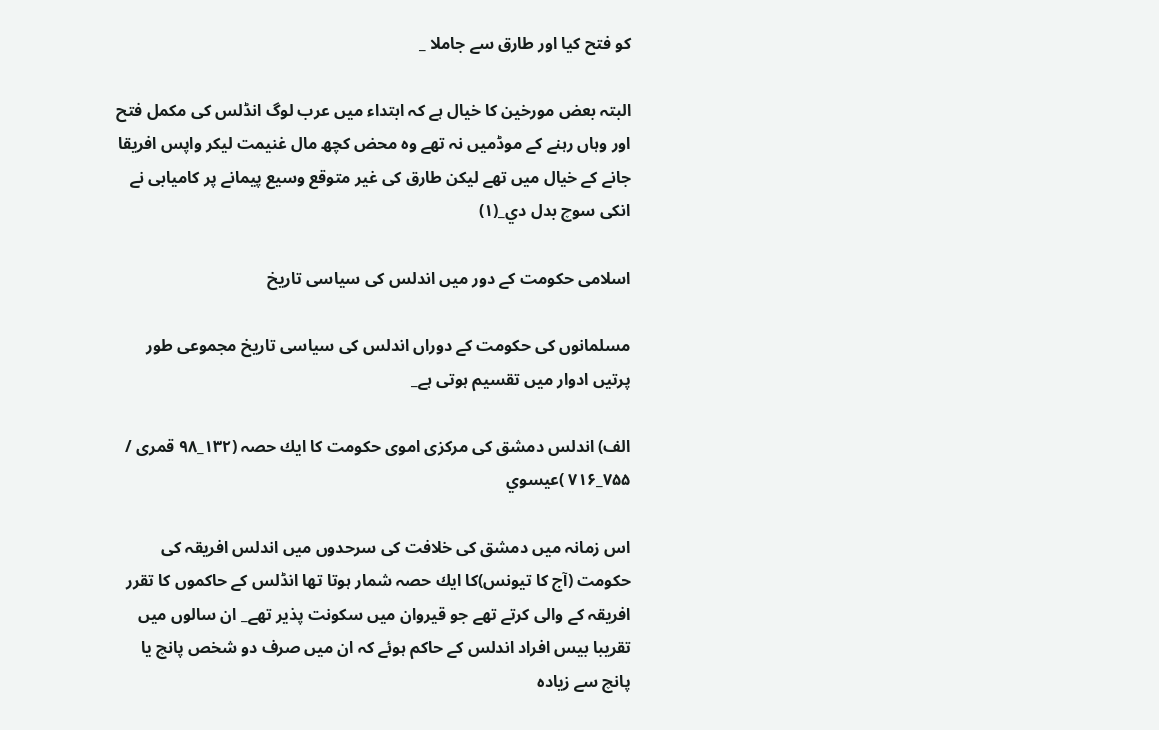كو فتح كيا اور طارق سے جاملا _

البتہ بعض مورخين كا خيال ہے كہ ابتداء ميں عرب لوگ انڈلس كى مكمل فتح اور وہاں رہنے كے موڈميں نہ تھے وہ محض كچھ مال غنيمت ليكر واپس افريقا جانے كے خيال ميں تھے ليكن طارق كى غير متوقع وسيع پيمانے پر كاميابى نے انكى سوچ بدل دي_(۱)

اسلامى حكومت كے دور ميں اندلس كى سياسى تاريخ

مسلمانوں كى حكومت كے دوراں اندلس كى سياسى تاريخ مجموعى طور پرتيں ادوار ميں تقسيم ہوتى ہے_

الف) اندلس دمشق كى مركزى اموى حكومت كا ايك حصہ (۱۳۲_۹۸ قمرى / ۷۵۵_۷۱۶ )عيسوي

اس زمانہ ميں دمشق كى خلافت كى سرحدوں ميں اندلس افريقہ كى حكومت (آج كا تيونس)كا ايك حصہ شمار ہوتا تھا انڈلس كے حاكموں كا تقرر افريقہ كے والى كرتے تھے جو قيروان ميں سكونت پذير تھے_ ان سالوں ميں تقريبا بيس افراد اندلس كے حاكم ہوئے كہ ان ميں صرف دو شخص پانچ يا پانچ سے زيادہ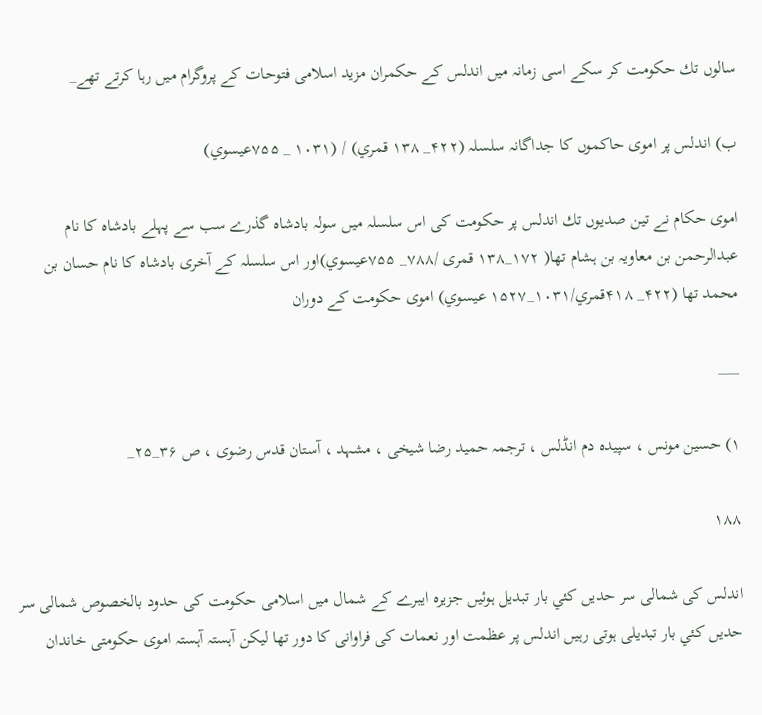سالوں تك حكومت كر سكے اسى زمانہ ميں اندلس كے حكمران مزيد اسلامى فتوحات كے پروگرام ميں رہا كرتے تھے_

ب) اندلس پر اموى حاكموں كا جداگانہ سلسلہ (۴۲۲_ ۱۳۸ قمري) / (۱۰۳۱ _ ۷۵۵عيسوي)

اموى حكام نے تين صديوں تك اندلس پر حكومت كى اس سلسلہ ميں سولہ بادشاہ گذرے سب سے پہلے بادشاہ كا نام عبدالرحمن بن معاويہ بن ہشام تھا( ۱۷۲_۱۳۸ قمرى /۷۸۸_ ۷۵۵عيسوي)اور اس سلسلہ كے آخرى بادشاہ كا نام حسان بن محمد تھا (۴۲۲_ ۴۱۸قمري/۱۰۳۱_۱۵۲۷ عيسوي) اموى حكومت كے دوران

___

۱) حسين مونس ، سپيدہ دم انڈلس ، ترجمہ حميد رضا شيخى ، مشہد ، آستان قدس رضوى ، ص ۳۶_۲۵_

۱۸۸

اندلس كى شمالى سر حديں كئي بار تبديل ہوئيں جزيرہ ايبرے كے شمال ميں اسلامى حكومت كى حدود بالخصوص شمالى سر حديں كئي بار تبديلى ہوتى رہيں اندلس پر عظمت اور نعمات كى فراوانى كا دور تھا ليكن آہستہ آہستہ اموى حكومتى خاندان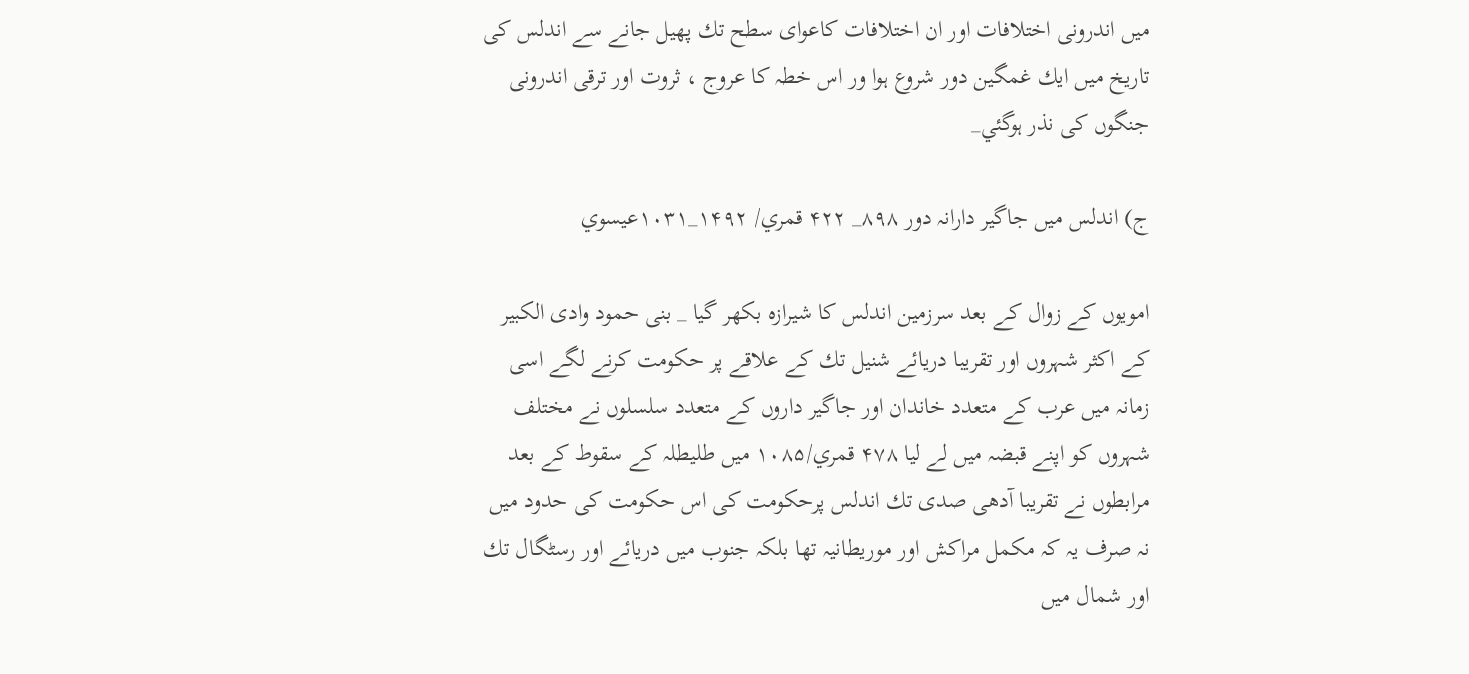ميں اندرونى اختلافات اور ان اختلافات كاعواى سطح تك پھيل جانے سے اندلس كى تاريخ ميں ايك غمگين دور شروع ہوا ور اس خطہ كا عروج ، ثروت اور ترقى اندرونى جنگوں كى نذر ہوگئي_

ج) اندلس ميں جاگير دارانہ دور ۸۹۸_ ۴۲۲ قمري/ ۱۴۹۲_۱۰۳۱عيسوي

امويوں كے زوال كے بعد سرزمين اندلس كا شيرازہ بكھر گيا _ بنى حمود وادى الكبير كے اكثر شہروں اور تقريبا دريائے شنيل تك كے علاقے پر حكومت كرنے لگے اسى زمانہ ميں عرب كے متعدد خاندان اور جاگير داروں كے متعدد سلسلوں نے مختلف شہروں كو اپنے قبضہ ميں لے ليا ۴۷۸ قمري/۱۰۸۵ ميں طليطلہ كے سقوط كے بعد مرابطوں نے تقريبا آدھى صدى تك اندلس پرحكومت كى اس حكومت كى حدود ميں نہ صرف يہ كہ مكمل مراكش اور موريطانيہ تھا بلكہ جنوب ميں دريائے اور رسٹگال تك اور شمال ميں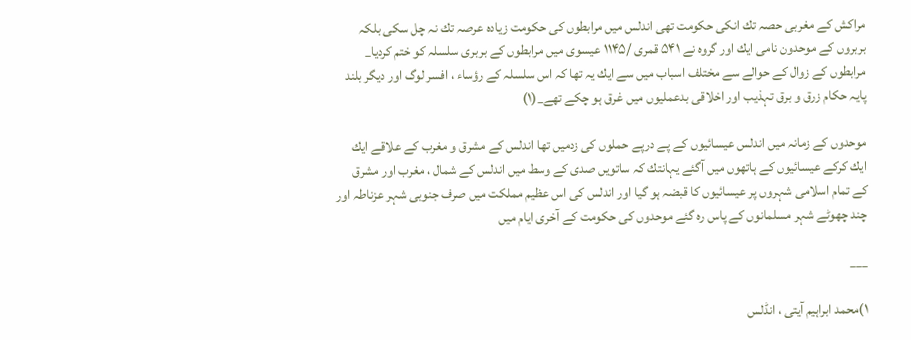مراكش كے مغربى حصہ تك انكى حكومت تھى اندلس ميں مرابطوں كى حكومت زيادہ عرصہ تك نہ چل سكى بلكہ بربروں كے موحدون نامى ايك اور گروہ نے ۵۴۱ قمرى /۱۱۴۵ عيسوى ميں مرابطوں كے بربرى سلسلہ كو ختم كرديا_ مرابطوں كے زوال كے حوالے سے مختلف اسباب ميں سے ايك يہ تھا كہ اس سلسلہ كے رؤساء ، افسر لوگ اور ديگر بلند پايہ حكام زرق و برق تہذيب اور اخلاقى بدعمليوں ميں غرق ہو چكے تھے_(۱)

موحدوں كے زمانہ ميں اندلس عيسائيوں كے پے درپے حملوں كى زدميں تھا اندلس كے مشرق و مغرب كے علاقے ايك ايك كركے عيسائيوں كے ہاتھوں ميں آگئے يہانتك كہ ساتويں صدى كے وسط ميں اندلس كے شمال ، مغرب اور مشرق كے تمام اسلامى شہروں پر عيسائيوں كا قبضہ ہو گيا اور اندلس كى اس عظيم مملكت ميں صرف جنوبى شہر عزناطہ اور چند چھوٹے شہر مسلمانوں كے پاس رہ گئے موحدوں كى حكومت كے آخرى ايام ميں

___

۱)محمد ابراہيم آيتى ، انڈلس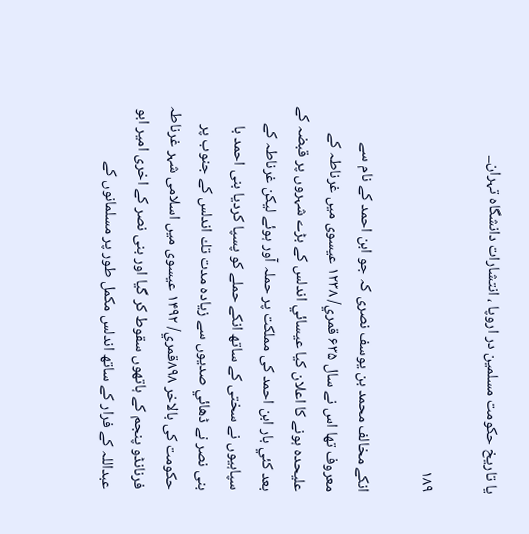يا تاريخ حكومت مسلمين در اروپا ، انتشارات دانشگاہ تہران_

۱۸۹

انكے مخالف محمد بن يوسف نصرى كہ جو ابن احمد كے نام سے معروف تھا اس نے سال ۶۳۵ قمري/ ۱۲۳۸ عيسوى ميں غرناطہ كے عليحدہ ہونے كا اعلان كيا عيسائي اندلس كے بڑے شہروں پر قبضہ كے بعد كئي بار ابن احمد كى مملكت پر حملہ آور ہوئے ليكن غرناطہ كے سپاہيوں نے سختى كے ساتھ انكے حملے كو پسپا كرديا بنى احمد با بنى نصر نے ڈھائي صديوں سے زيادہ مدت تك اندلس كے جنوب پر حكومت كى بالاخر ۸۹۸قمري/ ۱۴۹۲ عيسوى ميں اسلامى شہر غرناطہ فرنانڈو پنجم كے ہاتھوں سقوط كر گيا اور بنى نصر كے اخرى امير ابو عبداللہ كے فرار كے ساتھ اندلس مكمل طور پر مسلمانوں كے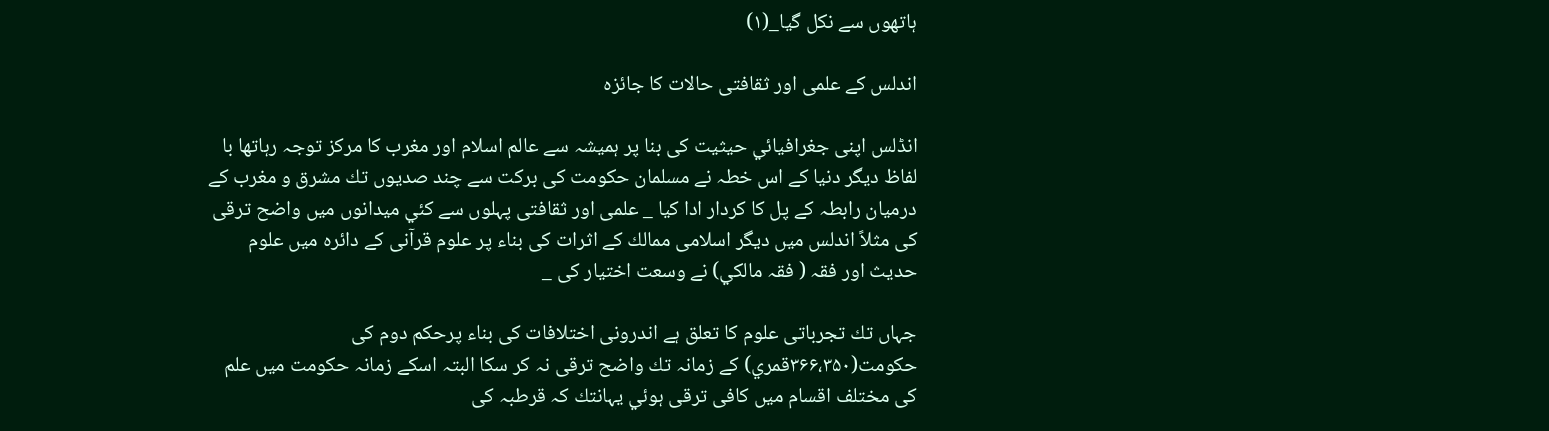ہاتھوں سے نكل گيا_(۱)

اندلس كے علمى اور ثقافتى حالات كا جائزہ

انڈلس اپنى جغرافيائي حيثيت كى بنا پر ہميشہ سے عالم اسلام اور مغرب كا مركز توجہ رہاتھا با لفاظ ديگر دنيا كے اس خطہ نے مسلمان حكومت كى بركت سے چند صديوں تك مشرق و مغرب كے درميان رابطہ كے پل كا كردار ادا كيا _ علمى اور ثقافتى پہلوں سے كئي ميدانوں ميں واضح ترقى كى مثلاً اندلس ميں ديگر اسلامى ممالك كے اثرات كى بناء پر علوم قرآنى كے دائرہ ميں علوم حديث اور فقہ ( فقہ مالكي) نے وسعت اختيار كى _

جہاں تك تجرباتى علوم كا تعلق ہے اندرونى اختلافات كى بناء پرحكم دوم كى حكومت(۳۶۶،۳۵۰قمري) كے زمانہ تك واضح ترقى نہ كر سكا البتہ اسكے زمانہ حكومت ميں علم كى مختلف اقسام ميں كافى ترقى ہوئي يہانتك كہ قرطبہ كى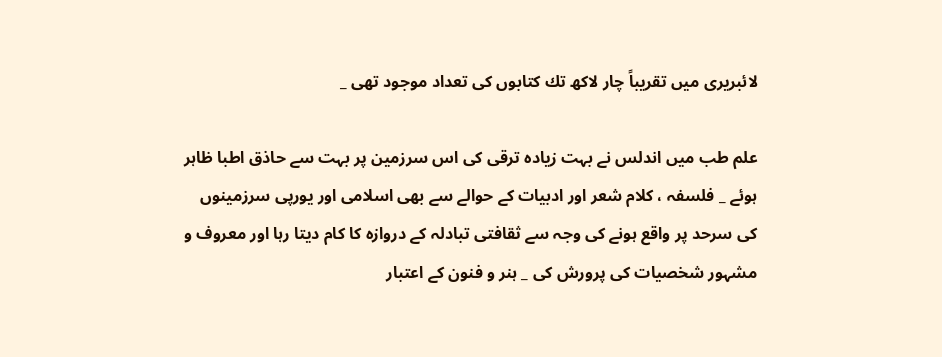لائبريرى ميں تقريباً چار لاكھ تك كتابوں كى تعداد موجود تھى _

علم طب ميں اندلس نے بہت زيادہ ترقى كى اس سرزمين پر بہت سے حاذق اطبا ظاہر ہوئے _ فلسفہ ، كلام شعر اور ادبيات كے حوالے سے بھى اسلامى اور يورپى سرزمينوں كى سرحد پر واقع ہونے كى وجہ سے ثقافتى تبادلہ كے دروازہ كا كام ديتا رہا اور معروف و مشہور شخصيات كى پرورش كى _ ہنر و فنون كے اعتبار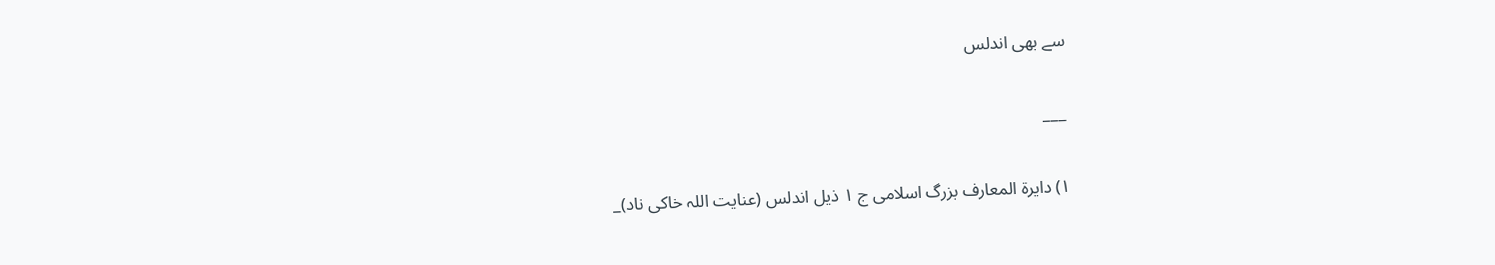سے بھى اندلس

___

۱) دايرة المعارف بزرگ اسلامى ج ۱ ذيل اندلس (عنايت اللہ خاكى ناد)_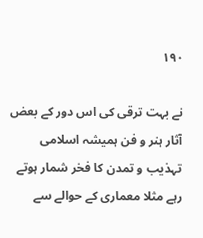۱۹۰

نے بہت ترقى كى اس دور كے بعض آثار ہنر و فن ہميشہ اسلامى تہذيب و تمدن كا فخر شمار ہوتے رہے مثلا معمارى كے حوالے سے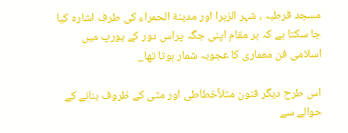مسجد قرطبہ ، شہر الزہرا اور مدينة الحمراء كى طرف اشارہ كيا جا سكتا ہے كہ ہر مقام اپنى جگہ پراس دور كے يورپ ميں اسلامى فن معمارى كا عجوبہ شمار ہوتا تھا_

اس طرح ديگر فنون مثلاًخطاطى اور مٹى كے ظروف بنانے كے حوالے سے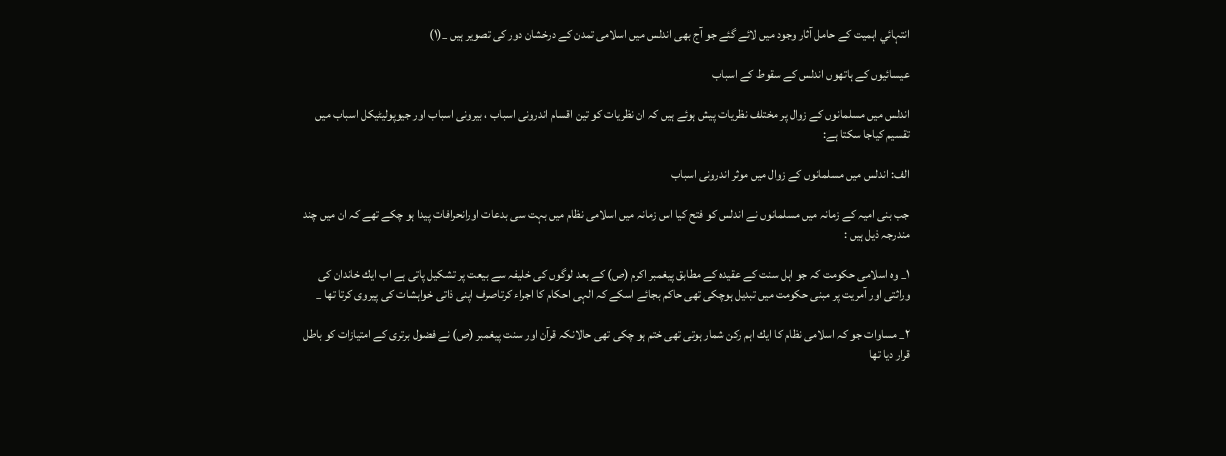انتہائي اہميت كے حامل آثار وجود ميں لائے گئے جو آج بھى اندلس ميں اسلامى تمدن كے درخشان دور كى تصوير ہيں _(۱)

عيسائيوں كے ہاتھوں اندلس كے سقوط كے اسباب

اندلس ميں مسلمانوں كے زوال پر مختلف نظريات پيش ہوئے ہيں كہ ان نظريات كو تين اقسام اندرونى اسباب ، بيرونى اسباب اور جيوپوليٹيكل اسباب ميں تقسيم كياجا سكتا ہے:

الف: اندلس ميں مسلمانوں كے زوال ميں موثر اندرونى اسباب

جب بنى اميہ كے زمانہ ميں مسلمانوں نے اندلس كو فتح كيا اس زمانہ ميں اسلامى نظام ميں بہت سى بدعات اورانحرافات پيدا ہو چكے تھے كہ ان ميں چند مندرجہ ذيل ہيں :

۱_ وہ اسلامى حكومت كہ جو اہل سنت كے عقيدہ كے مطابق پيغمبر اكرم (ص) كے بعد لوگوں كى خليفہ سے بيعت پر تشكيل پاتى ہے اب ايك خاندان كى وراثتى اور آمريت پر مبنى حكومت ميں تبديل ہوچكى تھى حاكم بجائے اسكے كہ الہى احكام كا اجراء كرتاصرف اپنى ذاتى خواہشات كى پيروى كرتا تھا _

۲_ مساوات جو كہ اسلامى نظام كا ايك اہم ركن شمار ہوتى تھى ختم ہو چكى تھى حالانكہ قرآن اور سنت پيغمبر (ص) نے فضول برترى كے امتيازات كو باطل قرار ديا تھا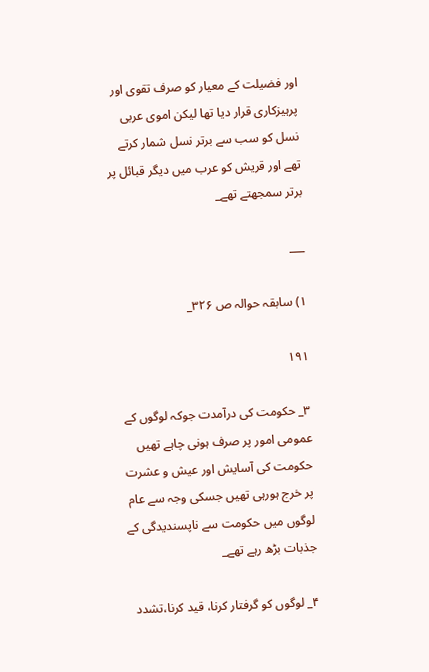اور فضيلت كے معيار كو صرف تقوى اور پرہيزكارى قرار ديا تھا ليكن اموى عربى نسل كو سب سے برتر نسل شمار كرتے تھے اور قريش كو عرب ميں ديگر قبائل پر برتر سمجھتے تھے_

___

۱) سابقہ حوالہ ص ۳۲۶_

۱۹۱

۳_ حكومت كى درآمدت جوكہ لوگوں كے عمومى امور پر صرف ہونى چاہے تھيں حكومت كى آسايش اور عيش و عشرت پر خرج ہورہى تھيں جسكى وجہ سے عام لوگوں ميں حكومت سے ناپسنديدگى كے جذبات بڑھ رہے تھے_

۴_ لوگوں كو گرفتار كرنا، قيد كرنا،تشدد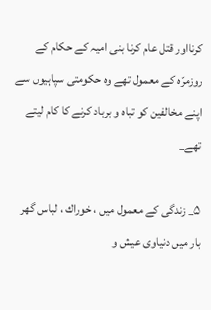كرنااور قتل عام كرنا بنى اميہ كے حكام كے روزمرّہ كے معمول تھے وہ حكومتى سپاہيوں سے اپنے مخالفين كو تباہ و برباد كرنے كا كام ليتے تھے_

۵_ زندگى كے معمول ميں ، خوراك ، لباس گھر بار ميں دنياوى عيش و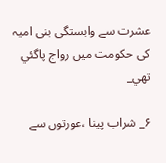عشرت سے وابستگى بنى اميہ كى حكومت ميں رواج پاگئي تھي_

۶_ شراب پينا ،عورتوں سے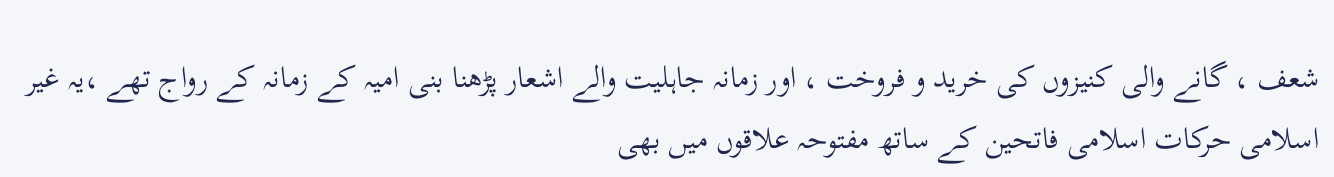شعف ، گانے والى كنيزوں كى خريد و فروخت ، اور زمانہ جاہليت والے اشعار پڑھنا بنى اميہ كے زمانہ كے رواج تھے ،يہ غير اسلامى حركات اسلامى فاتحين كے ساتھ مفتوحہ علاقوں ميں بھى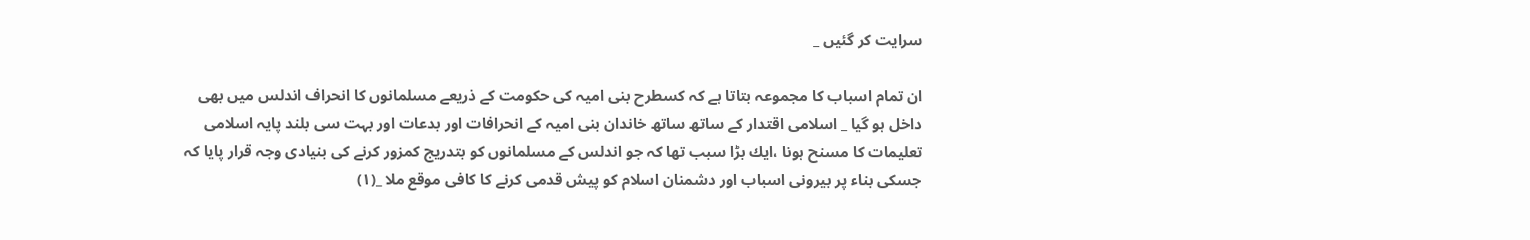سرايت كر گئيں _

ان تمام اسباب كا مجموعہ بتاتا ہے كہ كسطرح بنى اميہ كى حكومت كے ذريعے مسلمانوں كا انحراف اندلس ميں بھى داخل ہو گيا _ اسلامى اقتدار كے ساتھ ساتھ خاندان بنى اميہ كے انحرافات اور بدعات اور بہت سى بلند پايہ اسلامى تعليمات كا مسنح ہونا ،ايك بڑا سبب تھا كہ جو اندلس كے مسلمانوں كو بتدريج كمزور كرنے كى بنيادى وجہ قرار پايا كہ جسكى بناء پر بيرونى اسباب اور دشمنان اسلام كو پيش قدمى كرنے كا كافى موقع ملا _(۱)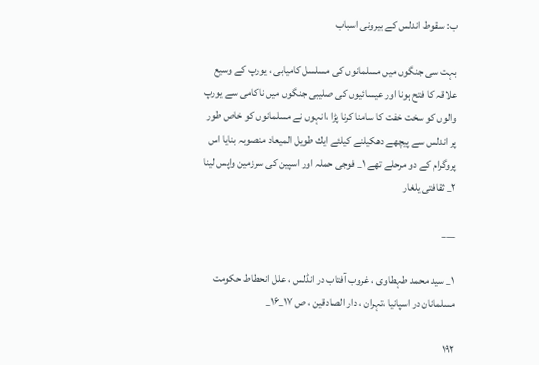ب: سقوط اندلس كے بيرونى اسباب

بہت سى جنگوں ميں مسلمانوں كى مسلسل كاميابى ، يورپ كے وسيع علاقہ كا فتح ہونا اور عيسائيوں كى صليبى جنگوں ميں ناكامى سے يورپ والوں كو سخت خفت كا سامنا كرنا پڑا ،انہوں نے مسلمانوں كو خاص طور پر اندلس سے پيچھے دھكيلنے كيلئے ايك طويل الميعاد منصوبہ بنايا اس پروگرام كے دو مرحلے تھے ۱_ فوجى حملہ اور اسپين كى سرزمين واپس لينا ۲_ ثقافتى يلغار

___

۱_ سيد محمد طہطاوى ، غروب آفتاب در انڈلس ، علل انحطاط حكومت مسلمانان در اسپانيا ،تہران ، دار الصادقين ، ص ۱۷_۱۶_

۱۹۲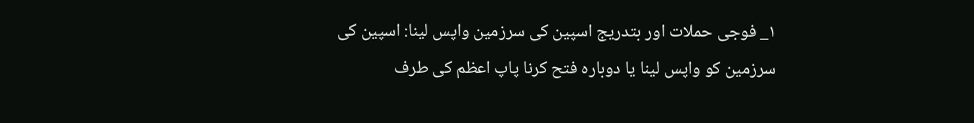۱_ فوجى حملات اور بتدريج اسپين كى سرزمين واپس لينا: اسپين كى سرزمين كو واپس لينا يا دوبارہ فتح كرنا پاپ اعظم كى طرف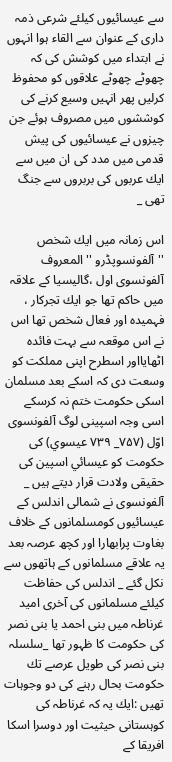سے عيسائيوں كيلئے شرعى ذمہ دارى كے عنوان سے القاء ہوا انہوں نے ابتداء ميں كوشش كى كہ چھوٹے چھوٹے علاقوں كو محفوظ كرليں پھر انہيں وسيع كرنے كى كوششوں ميں مصروف ہوئے جن چيزوں نے عيسائيوں كى پيش قدمى ميں مدد كى ان ميں سے ايك عربوں كى بربروں سے جنگ تھى _

اس زمانہ ميں ايك شخص ''آلفونسوپڈرو ''المعروف آلفونسوى اول ،گاليسيا كے علاقہ ميں حاكم تھا جو ايك تجركار ، فہميدہ اور فعال شخص تھا اس نے اس موقعہ سے بہت فائدہ اٹھايااور اسطرح اپنى مملكت كو وسعت دى كہ اسكے بعد مسلمان اسكى حكومت ختم نہ كرسكے اسى وجہ اسپينى لوگ آلفونسوى اوّل (۷۵۷_ ۷۳۹ عيسوي) كى حكومت كو عيسائي اسپين كى حقيقى ولادت قرار ديتے ہيں _ آلفونسوى نے شمالى اندلس كے عيسائيوں كومسلمانوں كے خلاف بغاوت پرابھارا اور كچھ عرصہ بعد يہ علاقے مسلمانوں كے ہاتھوں سے نكل گئے _ اندلس كى حفاظت كيلئے مسلمانوں كى آخرى اميد غرناطہ ميں بنى احمد يا بنى نصر كى حكومت كا ظہور تھا _سلسلہ بنى نصر كى طويل عرصے تك حكومت بحال رہنے كى دو وجوہات تھيں :ايك يہ كہ غرناطہ كى كوہستانى حيثيت اور دوسرا اسكا افريقا كے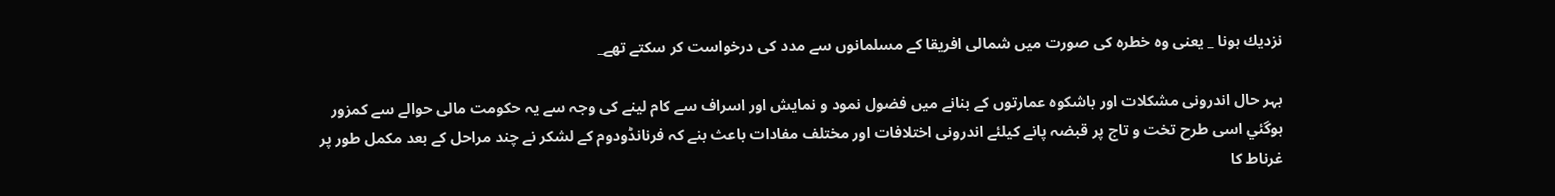نزديك ہونا _ يعنى وہ خطرہ كى صورت ميں شمالى افريقا كے مسلمانوں سے مدد كى درخواست كر سكتے تھے_

بہر حال اندرونى مشكلات اور باشكوہ عمارتوں كے بنانے ميں فضول نمود و نمايش اور اسراف سے كام لينے كى وجہ سے يہ حكومت مالى حوالے سے كمزور ہوگئي اسى طرح تخت و تاج پر قبضہ پانے كيلئے اندرونى اختلافات اور مختلف مفادات باعث بنے كہ فرنانڈودوم كے لشكر نے چند مراحل كے بعد مكمل طور پر غرناط كا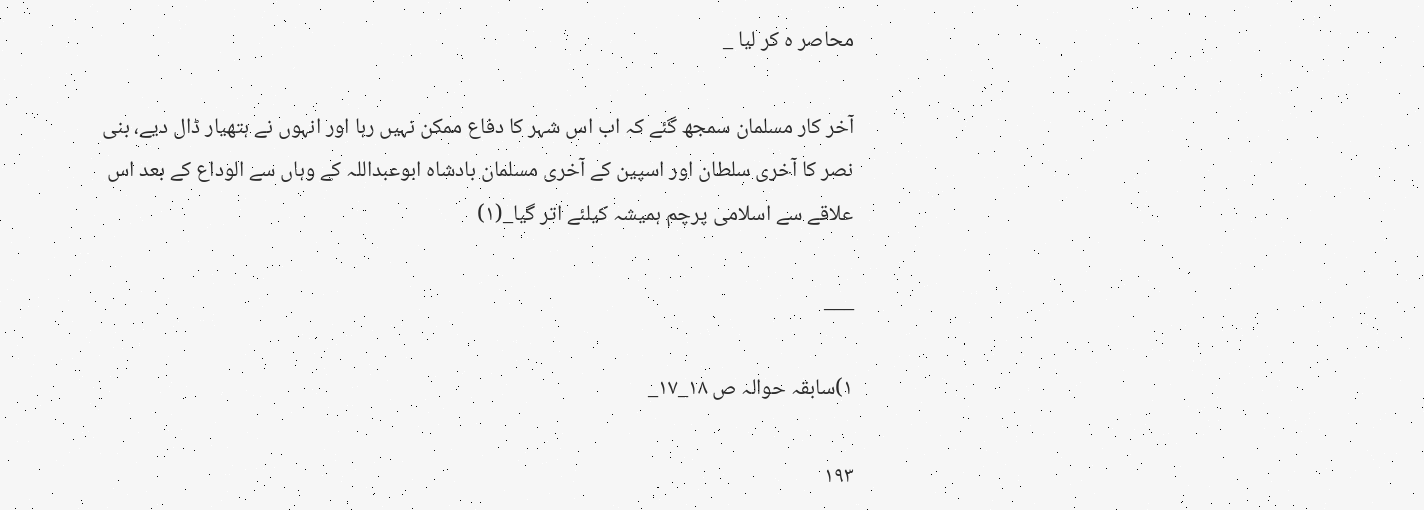محاصر ہ كر ليا _

آخر كار مسلمان سمجھ گئے كہ اب اس شہر كا دفاع ممكن نہيں رہا اور انہوں نے ہتھيار ڈال ديے، بنى نصر كا آخرى سلطان اور اسپين كے آخرى مسلمان بادشاہ ابوعبداللہ كے وہاں سے الوداع كے بعد اس علاقے سے اسلامى پرچم ہميشہ كيلئے اتر گيا_(۱)

___

۱)سابقہ حوالہ ص ۱۸_۱۷_

۱۹۳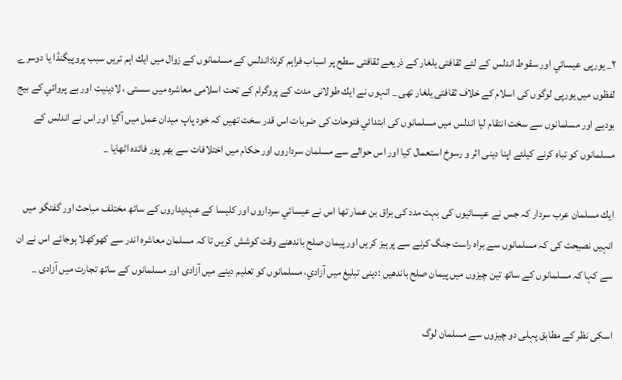۲_ يورپى عيسائي اور سقوط اندلس كے لئے ثقافتى يلغار كے ذريعے ثقافتى سطح پر اسباب فراہم كرنا:اندلس كے مسلمانوں كے زوال ميں ايك اہم تريں سبب پروپيگنڈا يا دوسرے لفظوں ميں يورپى لوگوں كى اسلام كے خلاف ثقافتى يلغار تھى _ انہوں نے ايك طولانى مدت كے پروگرام كے تحت اسلامى معاشرہ ميں سستى ، لادينيت اور بے پروائي كے بيج بوديے اور مسلمانوں سے سخت انتقام ليا اندلس ميں مسلمانوں كى ابتدائي فتوحات كى ضربات اس قدر سخت تھيں كہ خود پاپ ميدان عمل ميں آگيا اور اس نے اندلس كے مسلمانوں كو تباہ كرنے كيلئے اپنا دينى اثر و رسوخ استعمال كيا اور اس حوالے سے مسلمان سرداروں اور حكام ميں اختلافات سے بھر پور فائدہ اٹھايا _

ايك مسلمان عرب سردار كہ جس نے عيسائيوں كى بہت مدد كى براق بن عمار تھا اس نے عيسائي سرداروں اور كليسا كے عہديداروں كے ساتھ مختلف مباحث اور گفتگو ميں انہيں نصيحت كى كہ مسلمانوں سے براہ راست جنگ كرنے سے پرہيز كريں اور پيمان صلح باندھنے وقت كوشش كريں تا كہ مسلمان معاشرہ اندر سے كھوكھلا ہوجائے اس نے ان سے كہا كہ مسلمانوں كے ساتھ تين چيزوں ميں پيمان صلح باندھيں :دينى تبليغ ميں آزادي، مسلمانوں كو تعليم دينے ميں آزادى اور مسلمانوں كے ساتھ تجارت ميں آزادى _

اسكى نظر كے مطابق پہلى دو چيزوں سے مسلمان لوگ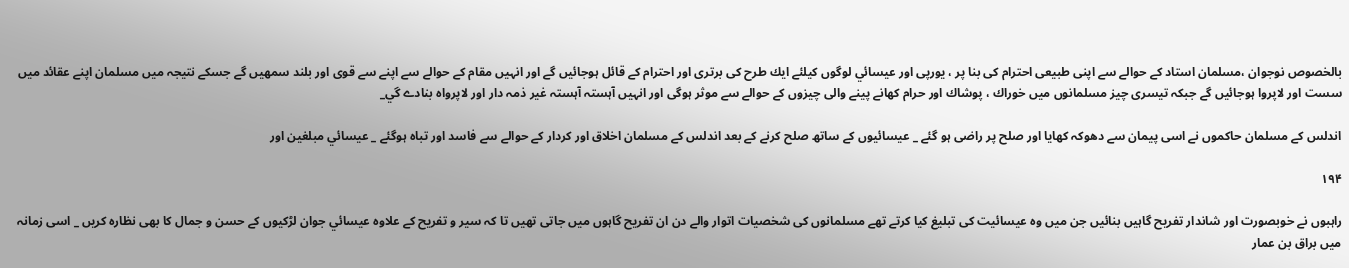بالخصوص نوجوان ،مسلمان استاد كے حوالے سے اپنى طبيعى احترام كى بنا پر ، يورپى اور عيسائي لوگوں كيلئے ايك طرح كى برترى اور احترام كے قائل ہوجائيں گے اور انہيں مقام كے حوالے سے اپنے سے قوى اور بلند سمھيں گے جسكے نتيجہ ميں مسلمان اپنے عقائد ميں سست اور لاپروا ہوجائيں گے جبكہ تيسرى چيز مسلمانوں ميں خوراك ، پوشاك اور حرام كھانے پينے والى چيزوں كے حوالے سے موثر ہوگى اور انہيں آہستہ آہستہ غير ذمہ دار اور لاپرواہ بنادے گي_

اندلس كے مسلمان حاكموں نے اسى پيمان سے دھوكہ كھايا اور صلح پر راضى ہو گئے _ عيسائيوں كے ساتھ صلح كرنے كے بعد اندلس كے مسلمان اخلاق اور كردار كے حوالے سے فاسد اور تباہ ہوگئے _ عيسائي مبلغين اور

۱۹۴

راہبوں نے خوبصورت اور شاندار تفريح گاہيں بنائيں جن ميں وہ عيسائيت كى تبليغ كيا كرتے تھے مسلمانوں كى شخصيات اتوار والے دن ان تفريح گاہوں ميں جاتى تھيں تا كہ سير و تفريح كے علاوہ عيسائي جوان لڑكيوں كے حسن و جمال كا بھى نظارہ كريں _ اسى زمانہ ميں براق بن عمار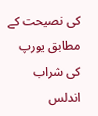كى نصيحت كے مطابق يورپ كى شراب اندلس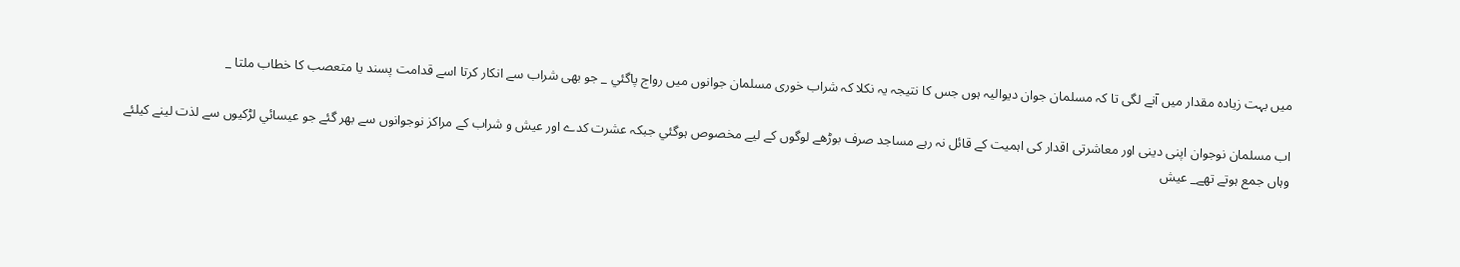ميں بہت زيادہ مقدار ميں آنے لگى تا كہ مسلمان جوان ديواليہ ہوں جس كا نتيجہ يہ نكلا كہ شراب خورى مسلمان جوانوں ميں رواج پاگئي _ جو بھى شراب سے انكار كرتا اسے قدامت پسند يا متعصب كا خطاب ملتا _

اب مسلمان نوجوان اپنى دينى اور معاشرتى اقدار كى اہميت كے قائل نہ رہے مساجد صرف بوڑھے لوگوں كے ليے مخصوص ہوگئي جبكہ عشرت كدے اور عيش و شراب كے مراكز نوجوانوں سے بھر گئے جو عيسائي لڑكيوں سے لذت لينے كيلئے وہاں جمع ہوتے تھے_ عيش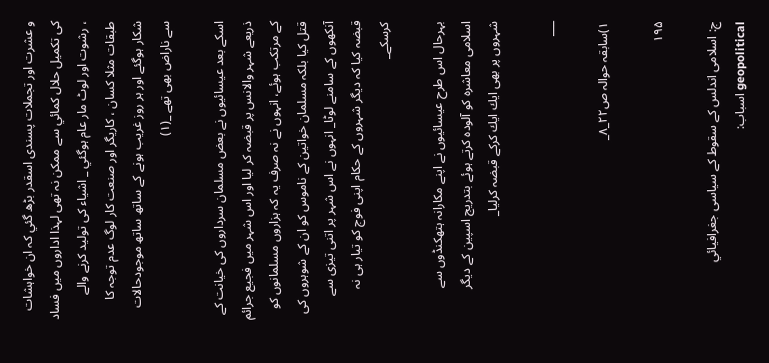و عشرت اور تجملات پسندى اسقدر بڑھ گئي كہ ان خواہشات كى تكميل حلال كمائي سے ممكن نہ تھى لہذا اداروں ميں فساد ، رشوت اور لوٹ مار عام ہوگئي _ اشياء كى توليد كرنے والے طبقات مثلا كسان ، كاريگر اور صنعت كار لوگ عدم توجہ كا شكار ہوگئے اور ہر روز غريب ہونے كے ساتھ ساتھ موجودحالات سے ناراض بھى تھے _(۱)

اسكے بعد عيسائيوں نے بعض مسلمان سرداروں كى خيانت كے ذريعے شہر والانس پر قبضہ كر ليا اور اس شہر ميں فجيع جرائم كے مرتكب ہوئے، انہوں نے نہ صرف يہ كہ ہزاروں مسلمانوں كو قتل كيا بلكہ مسلمان خواتين كے ناموس كو ان كے شوہروں كى آنكھوں كے سامنے لوٹا_ انہوں نے اس شہر پر اتنى تيزى سے قبضہ كيا كہ ديگر شہروں كے حكام اپنى فوج كو تيار ہى نہ كرسكے_

بہرحال اس طرح عيسائيوں نے اپنے مكارانہ ہتھكنڈوں سے اسلامى معاشرہ كو آلودہ كرتے ہوئے بتدريج اسپين كے ديگر شہروں پر بھى ايك ايك كركے قبضہ كرليا_

___

۱)سابقہ حوالہ ص۲۲_۸_

۱۹۵

ج: اسلامى اندلس كے سقوط كے سياسى جغرافيائي geopolitical اسباب: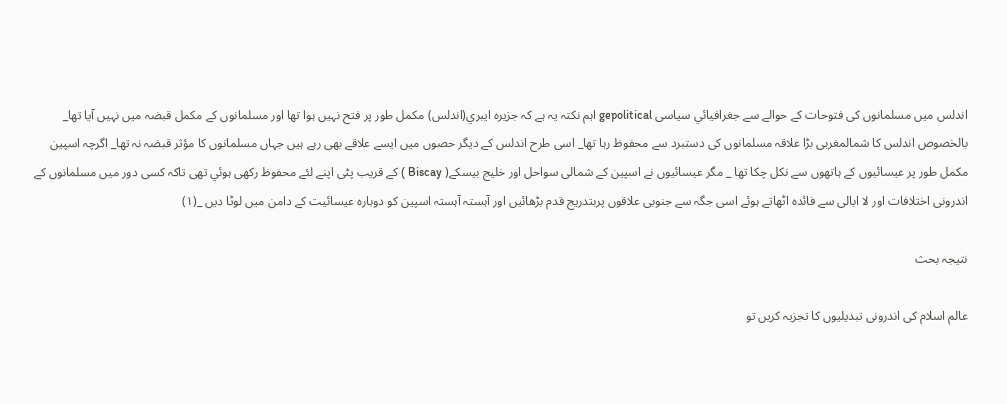اندلس ميں مسلمانوں كى فتوحات كے حوالے سے جغرافيائي سياسى gepolitical اہم نكتہ يہ ہے كہ جزيرہ ايبري(اندلس) مكمل طور پر فتح نہيں ہوا تھا اور مسلمانوں كے مكمل قبضہ ميں نہيں آيا تھا_ بالخصوص اندلس كا شمالمغربى بڑا علاقہ مسلمانوں كى دستبرد سے محفوظ رہا تھا_ اسى طرح اندلس كے ديگر حصوں ميں ايسے علاقے بھى رہے ہيں جہاں مسلمانوں كا مؤثر قبضہ نہ تھا_ اگرچہ اسپين مكمل طور پر عيسائيوں كے ہاتھوں سے نكل چكا تھا _ مگر عيسائيوں نے اسپين كے شمالى سواحل اور خليج بيسكے( Biscay ) كے قريب پٹى اپنے لئے محفوظ ركھى ہوئي تھى تاكہ كسى دور ميں مسلمانوں كے اندرونى اختلافات اور لا ابالى سے فائدہ اٹھاتے ہوئے اسى جگہ سے جنوبى علاقوں پربتدريج قدم بڑھائيں اور آہستہ آہستہ اسپين كو دوبارہ عيسائيت كے دامن ميں لوٹا ديں _(۱)

نتيجہ بحث

عالم اسلام كى اندرونى تبديليوں كا تجزيہ كريں تو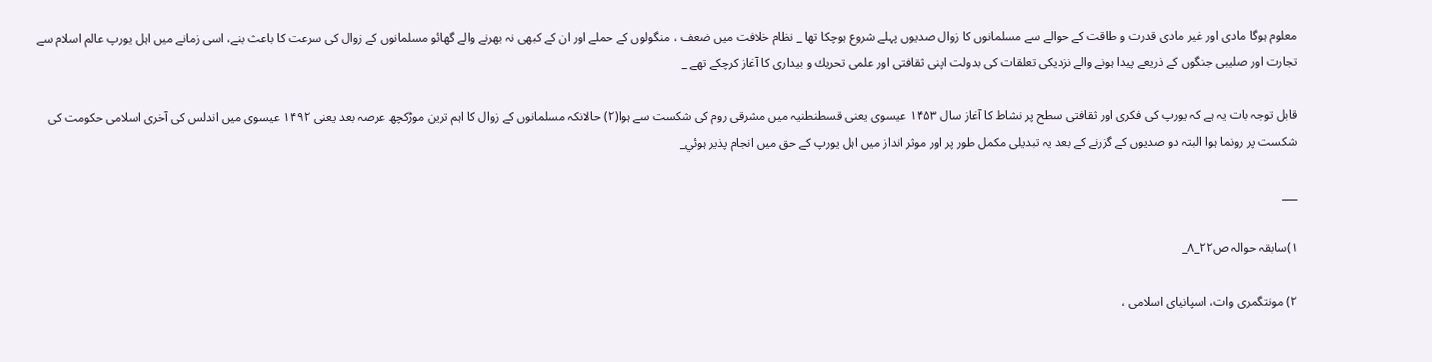معلوم ہوگا مادى اور غير مادى قدرت و طاقت كے حوالے سے مسلمانوں كا زوال صديوں پہلے شروع ہوچكا تھا _ نظام خلافت ميں ضعف ، منگولوں كے حملے اور ان كے كبھى نہ بھرنے والے گھائو مسلمانوں كے زوال كى سرعت كا باعث بنے، اسى زمانے ميں اہل يورپ عالم اسلام سے تجارت اور صليبى جنگوں كے ذريعے پيدا ہونے والے نزديكى تعلقات كى بدولت اپنى ثقافتى اور علمى تحريك و بيدارى كا آغاز كرچكے تھے _

قابل توجہ بات يہ ہے كہ يورپ كى فكرى اور ثقافتى سطح پر نشاط كا آغاز سال ۱۴۵۳ عيسوى يعنى قسطنطنيہ ميں مشرقى روم كى شكست سے ہوا(۲) حالانكہ مسلمانوں كے زوال كا اہم ترين موڑكچھ عرصہ بعد يعنى ۱۴۹۲ عيسوى ميں اندلس كى آخرى اسلامى حكومت كى شكست پر رونما ہوا البتہ دو صديوں كے گزرنے كے بعد يہ تبديلى مكمل طور پر اور موثر انداز ميں اہل يورپ كے حق ميں انجام پذير ہوئي_

___

۱)سابقہ حوالہ ص۲۲_۸_

۲) مونتگمرى وات، اسپانياى اسلامى ،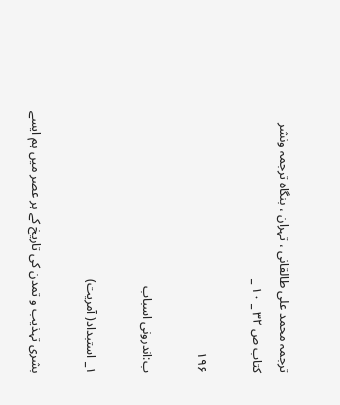ترجمہ محمد على طالقانى ، تہران ، بنگاہ ترجمہ ونشر كتاب ص ۳۲ _ ۱۰ _

۱۹۶

ب:اندرونى اسباب

۱_ استبداد( آمريت)

بشرى تہذيب و تمدن كى تاريخ كے ہر عصر ميں ہم ايسے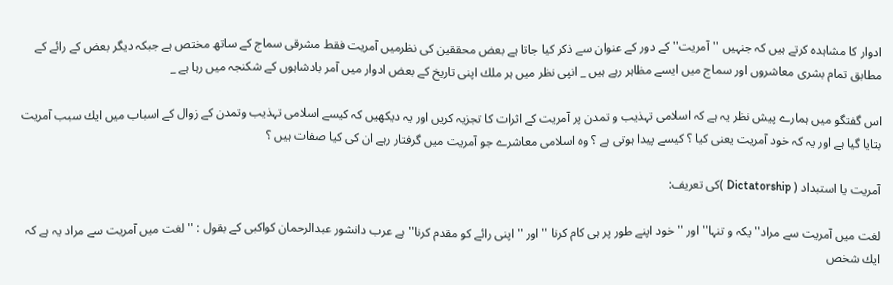ادوار كا مشاہدہ كرتے ہيں كہ جنہيں ''آمريت'' كے دور كے عنوان سے ذكر كيا جاتا ہے بعض محققين كى نظرميں آمريت فقط مشرقى سماج كے ساتھ مختص ہے جبكہ ديگر بعض كے رائے كے مطابق تمام بشرى معاشروں اور سماج ميں ايسے مظاہر رہے ہيں _ انپى نظر ميں ہر ملك اپنى تاريخ كے بعض ادوار ميں آمر بادشاہوں كے شكنجہ ميں رہا ہے _

اس گفتگو ميں ہمارے پيش نظر يہ ہے كہ اسلامى تہذيب و تمدن پر آمريت كے اثرات كا تجزيہ كريں اور يہ ديكھيں كہ كيسے اسلامى تہذيب وتمدن كے زوال كے اسباب ميں ايك سبب آمريت بتايا گيا ہے اور يہ كہ خود آمريت يعنى كيا ؟ كيسے پيدا ہوتى ہے ؟ وہ اسلامى معاشرے جو آمريت ميں گرفتار رہے ان كى كيا صفات ہيں ؟

آمريت يا استبداد ( Dictatorship )كى تعريف:

لغت ميں آمريت سے مراد''يكہ و تنہا'' اور ''خود اپنے طور پر ہى كام كرنا '' اور ''اپنى رائے كو مقدم كرنا'' ہے عرب دانشور عبدالرحمان كواكبى كے بقول : ''لغت ميں آمريت سے مراد يہ ہے كہ ايك شخص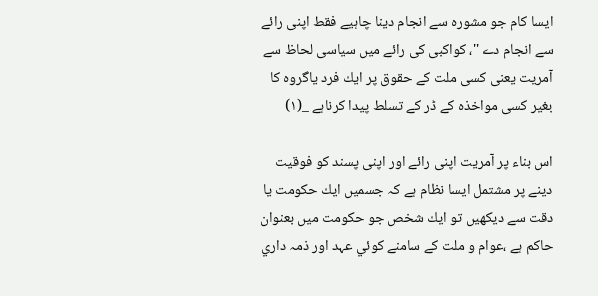ايسا كام جو مشورہ سے انجام دينا چاہيے فقط اپنى رائے سے انجام دے ''، كواكبى كى رائے ميں سياسى لحاظ سے آمريت يعنى كسى ملت كے حقوق پر ايك فرد ياگروہ كا بغير كسى مواخذہ كے ڈر كے تسلط پيدا كرناہے _(۱)

اس بناء پر آمريت اپنى رائے اور اپنى پسند كو فوقيت دينے پر مشتمل ايسا نظام ہے كہ جسميں ايك حكومت يا دقت سے ديكھيں تو ايك شخص جو حكومت ميں بعنوان حاكم ہے ،عوام و ملت كے سامنے كوئي عہد اور ذمہ داري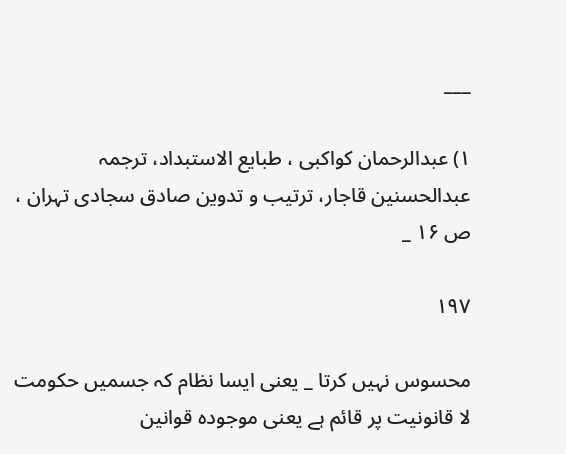___

۱) عبدالرحمان كواكبى ، طبايع الاستبداد، ترجمہ عبدالحسنين قاجار، ترتيب و تدوين صادق سجادى تہران ، ص ۱۶ _

۱۹۷

محسوس نہيں كرتا _ يعنى ايسا نظام كہ جسميں حكومت لا قانونيت پر قائم ہے يعنى موجودہ قوانين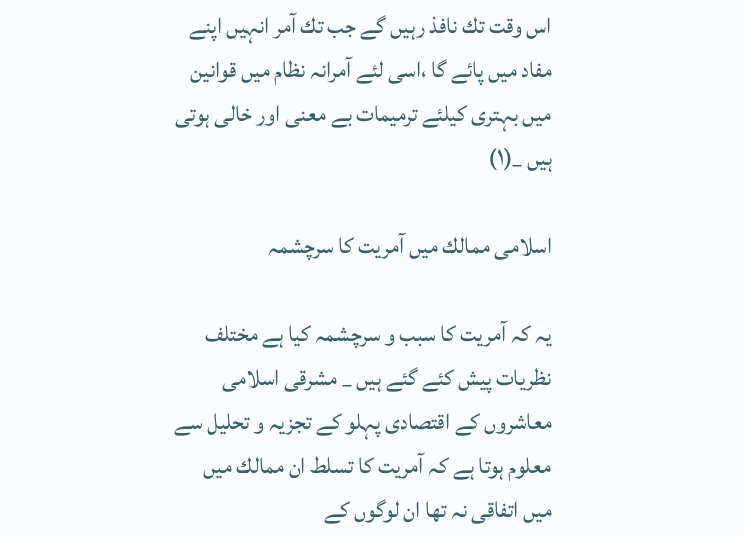اس وقت تك نافذ رہيں گے جب تك آمر انہيں اپنے مفاد ميں پائے گا ،اسى لئے آمرانہ نظام ميں قوانين ميں بہترى كيلئے ترميمات بے معنى اور خالى ہوتى ہيں _(۱)

اسلامى ممالك ميں آمريت كا سرچشمہ

يہ كہ آمريت كا سبب و سرچشمہ كيا ہے مختلف نظريات پيش كئے گئے ہيں _ مشرقى اسلامى معاشروں كے اقتصادى پہلو كے تجزيہ و تحليل سے معلوم ہوتا ہے كہ آمريت كا تسلط ان ممالك ميں ميں اتفاقى نہ تھا ان لوگوں كے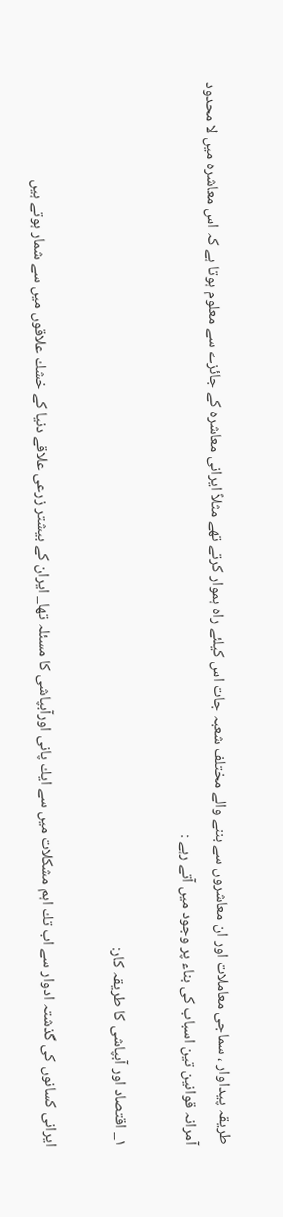طريقہ پيداوار ، سماجى معاملات اور ان معاشروں سے بننے والے مختلف شعبہ جات اس كيلئے راہ ہموار كرتے تھے مثلاً ايرانى معاشرہ كے جائزے سے معلوم ہوتا ہے كہ اس معاشرہ ميں لا محدود آمرانہ قوانين تين اسباب كى بناء پر وجود ميں آتے رہے :

۱_ اقتصاد اور آبپاشى كا طريقہ كار:

ايرانى كسانوں كى گذشتہ ادوار سے اب تك اہم مشكلات ميں سے ايك پانى اورآبپاشى كا مسئلہ تھا_ ايران كے بيشتر زرعى علاقے دنيا كے خشك علاقوں ميں سے شمار ہوتے ہيں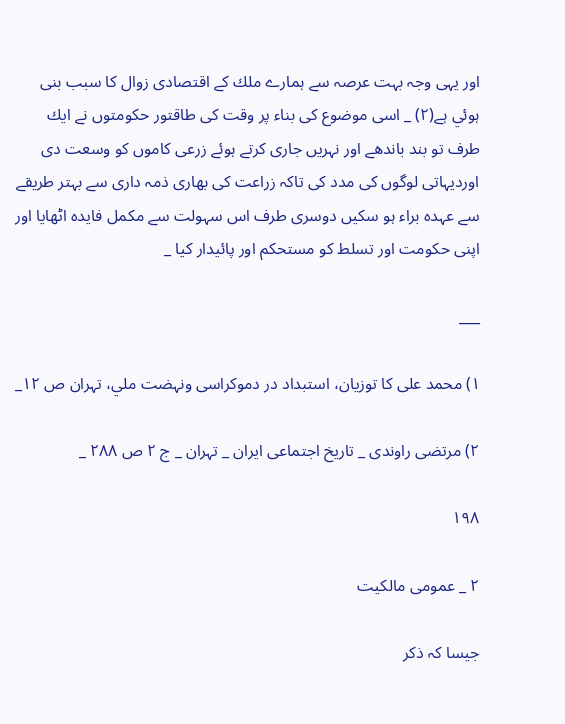اور يہى وجہ بہت عرصہ سے ہمارے ملك كے اقتصادى زوال كا سبب بنى ہوئي ہے(۲) _ اسى موضوع كى بناء پر وقت كى طاقتور حكومتوں نے ايك طرف تو بند باندھے اور نہريں جارى كرتے ہوئے زرعى كاموں كو وسعت دى اورديہاتى لوگوں كى مدد كى تاكہ زراعت كى بھارى ذمہ دارى سے بہتر طريقے سے عہدہ براء ہو سكيں دوسرى طرف اس سہولت سے مكمل فايدہ اٹھايا اور اپنى حكومت اور تسلط كو مستحكم اور پائيدار كيا _

___

۱) محمد على كا توزيان، استبداد در دموكراسى ونہضت ملي، تہران ص ۱۲_

۲) مرتضى راوندى _ تاريخ اجتماعى ايران _ تہران _ ج ۲ ص ۲۸۸ _

۱۹۸

۲ _ عمومى مالكيت

جيسا كہ ذكر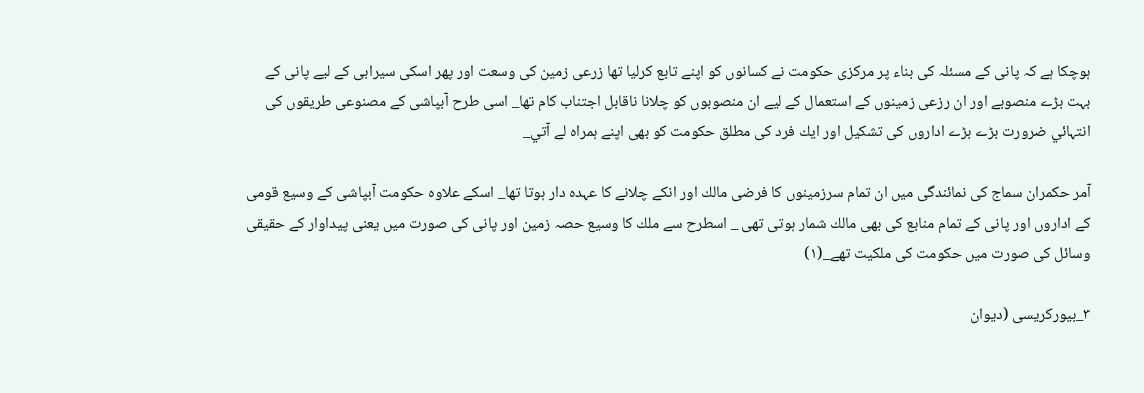ہوچكا ہے كہ پانى كے مسئلہ كى بناء پر مركزى حكومت نے كسانوں كو اپنے تابع كرليا تھا زرعى زمين كى وسعت اور پھر اسكى سيرابى كے ليے پانى كے بہت بڑے منصوبے اور ان رزعى زمينوں كے استعمال كے ليے ان منصوبوں كو چلانا ناقابل اجتناب كام تھا_ اسى طرح آبپاشى كے مصنوعى طريقوں كى انتہائي ضرورت بڑے بڑے اداروں كى تشكيل اور ايك فرد كى مطلق حكومت كو بھى اپنے ہمراہ لے آتي_

آمر حكمران سماج كى نمائندگى ميں ان تمام سرزمينوں كا فرضى مالك اور انكے چلانے كا عہدہ دار ہوتا تھا_ اسكے علاوہ حكومت آبپاشى كے وسيع قومى كے اداروں اور پانى كے تمام منابع كى بھى مالك شمار ہوتى تھى _ اسطرح سے ملك كا وسيع حصہ زمين اور پانى كى صورت ميں يعنى پيداوار كے حقيقى وسائل كى صورت ميں حكومت كى ملكيت تھے_(۱)

۳_بيوركريسى (ديوان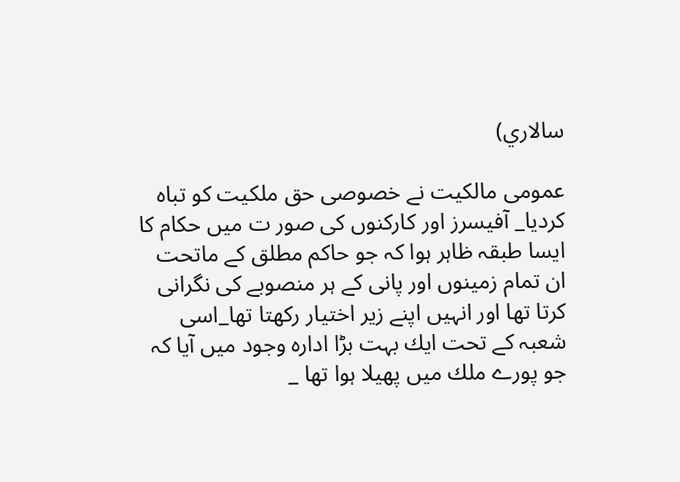سالاري)

عمومى مالكيت نے خصوصى حق ملكيت كو تباہ كرديا_ آفيسرز اور كاركنوں كى صور ت ميں حكام كا ايسا طبقہ ظاہر ہوا كہ جو حاكم مطلق كے ماتحت ان تمام زمينوں اور پانى كے ہر منصوبے كى نگرانى كرتا تھا اور انہيں اپنے زير اختيار ركھتا تھا_اسى شعبہ كے تحت ايك بہت بڑا ادارہ وجود ميں آيا كہ جو پورے ملك ميں پھيلا ہوا تھا _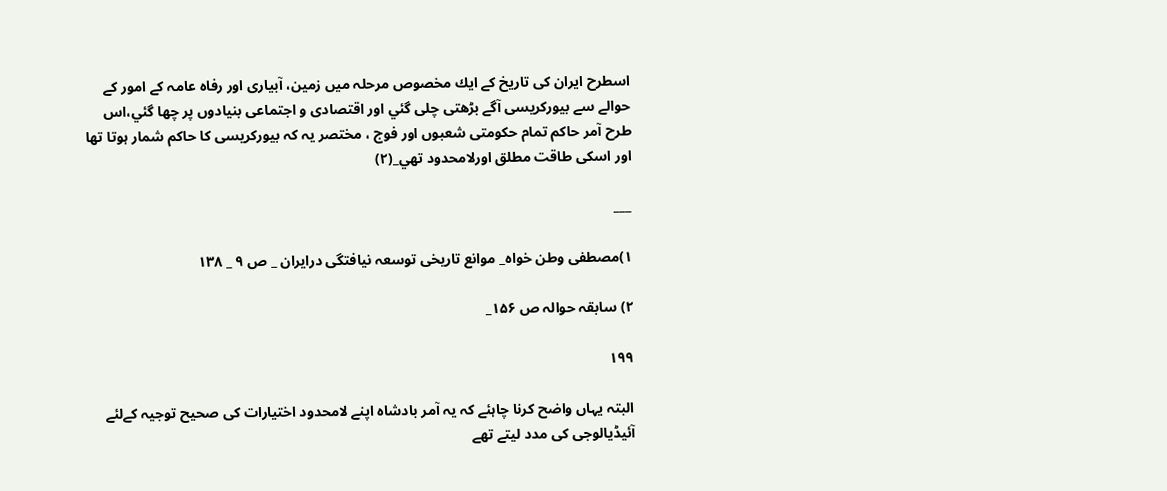اسطرح ايران كى تاريخ كے ايك مخصوص مرحلہ ميں زمين، آبيارى اور رفاہ عامہ كے امور كے حوالے سے بيوركريسى آگے بڑھتى چلى گئي اور اقتصادى و اجتماعى بنيادوں پر چھا گئي،اس طرح آمر حاكم تمام حكومتى شعبوں اور فوج ، مختصر يہ كہ بيوركريسى كا حاكم شمار ہوتا تھا اور اسكى طاقت مطلق اورلامحدود تھي_(۲)

___

۱)مصطفى وطن خواہ_ موانع تاريخى توسعہ نيافتگى درايران _ ص ۹ _ ۱۳۸

۲) سابقہ حوالہ ص ۱۵۶_

۱۹۹

البتہ يہاں واضح كرنا چاہئے كہ يہ آمر بادشاہ اپنے لامحدود اختيارات كى صحيح توجيہ كےلئے آئيڈيالوجى كى مدد ليتے تھے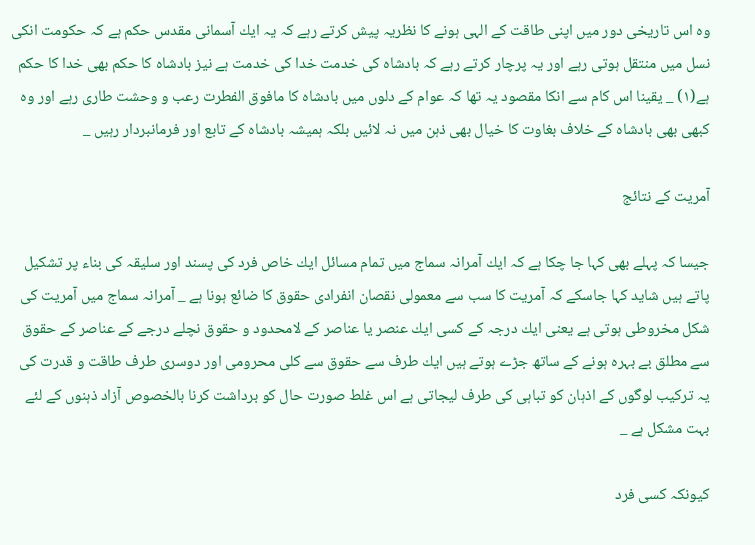وہ اس تاريخى دور ميں اپنى طاقت كے الہى ہونے كا نظريہ پيش كرتے رہے كہ يہ ايك آسمانى مقدس حكم ہے كہ حكومت انكى نسل ميں منتقل ہوتى رہے اور يہ پرچار كرتے رہے كہ بادشاہ كى خدمت خدا كى خدمت ہے نيز بادشاہ كا حكم بھى خدا كا حكم ہے(۱) _ يقينا اس كام سے انكا مقصود يہ تھا كہ عوام كے دلوں ميں بادشاہ كا مافوق الفطرت رعب و وحشت طارى رہے اور وہ كبھى بھى بادشاہ كے خلاف بغاوت كا خيال بھى ذہن ميں نہ لائيں بلكہ ہميشہ بادشاہ كے تابع اور فرمانبردار رہيں _

آمريت كے نتائج

جيسا كہ پہلے بھى كہا جا چكا ہے كہ ايك آمرانہ سماج ميں تمام مسائل ايك خاص فرد كى پسند اور سليقہ كى بناء پر تشكيل پاتے ہيں شايد كہا جاسكے كہ آمريت كا سب سے معمولى نقصان انفرادى حقوق كا ضائع ہونا ہے _ آمرانہ سماج ميں آمريت كى شكل مخروطى ہوتى ہے يعنى ايك درجہ كے كسى ايك عنصر يا عناصر كے لامحدود و حقوق نچلے درجے كے عناصر كے حقوق سے مطلق بے بہرہ ہونے كے ساتھ جڑے ہوتے ہيں ايك طرف سے حقوق سے كلى محرومى اور دوسرى طرف طاقت و قدرت كى يہ تركيب لوگوں كے اذہان كو تباہى كى طرف ليجاتى ہے اس غلط صورت حال كو برداشت كرنا بالخصوص آزاد ذہنوں كے لئے بہت مشكل ہے _

كيونكہ كسى فرد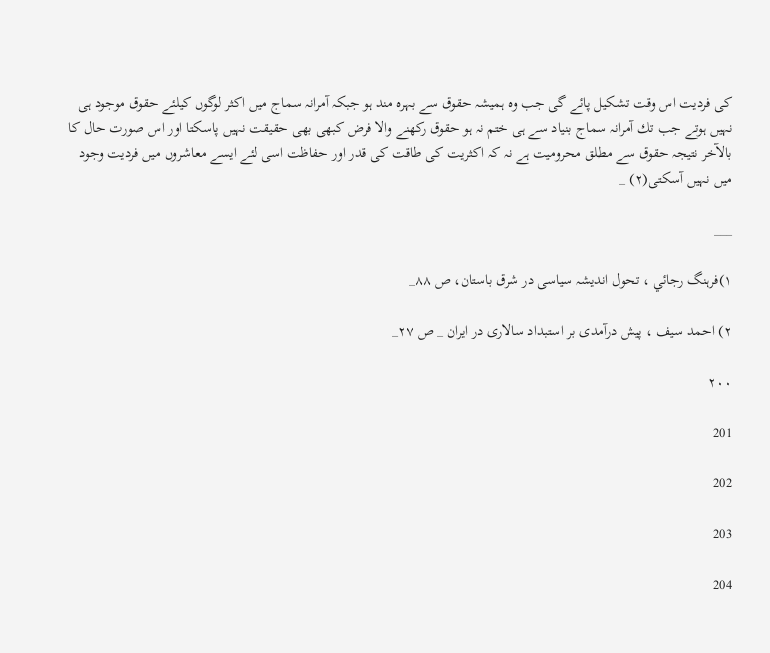كى فرديت اس وقت تشكيل پائے گى جب وہ ہميشہ حقوق سے بہرہ مند ہو جبكہ آمرانہ سماج ميں اكثر لوگوں كيلئے حقوق موجود ہى نہيں ہوتے جب تك آمرانہ سماج بنياد سے ہى ختم نہ ہو حقوق ركھنے والا فرض كبھى بھى حقيقت نہيں پاسكتا اور اس صورت حال كا بالآخر نتيجہ حقوق سے مطلق محروميت ہے نہ كہ اكثريت كى طاقت كى قدر اور حفاظت اسى لئے ايسے معاشروں ميں فرديت وجود ميں نہيں آسكتى(۲) _

___

۱)فرہنگ رجائي ، تحول انديشہ سياسى در شرق باستان، ص ۸۸_

۲) احمد سيف ، پيش درآمدى بر استبداد سالارى در ايران _ ص ۲۷_

۲۰۰

201

202

203

204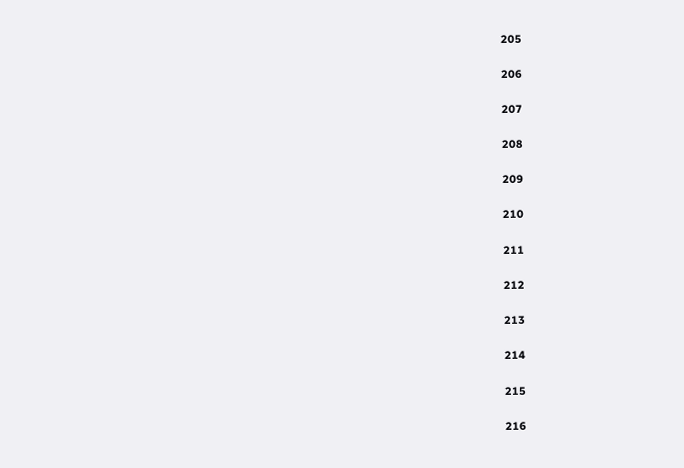205

206

207

208

209

210

211

212

213

214

215

216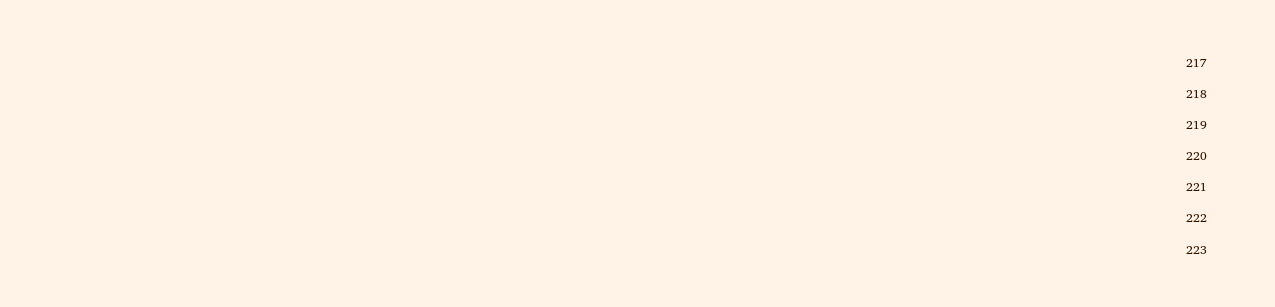217

218

219

220

221

222

223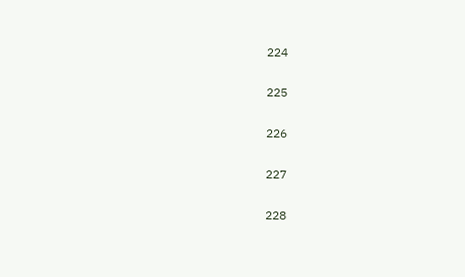224

225

226

227

228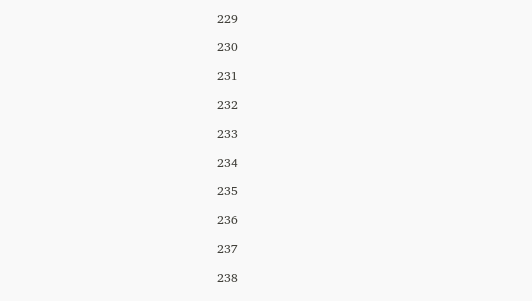229

230

231

232

233

234

235

236

237

238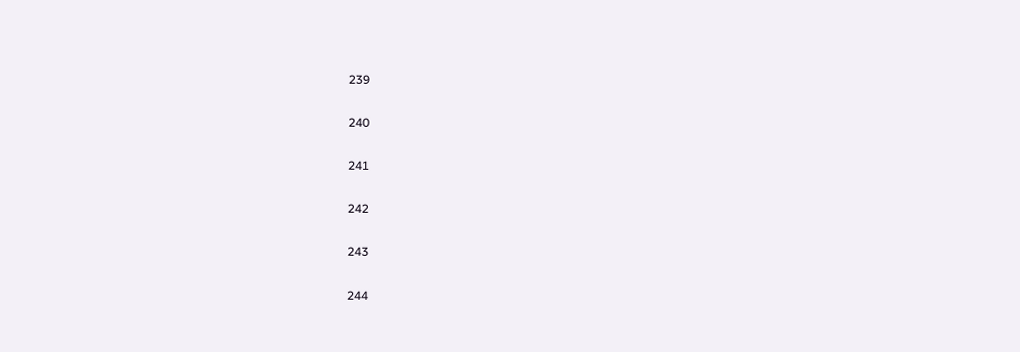239

240

241

242

243

244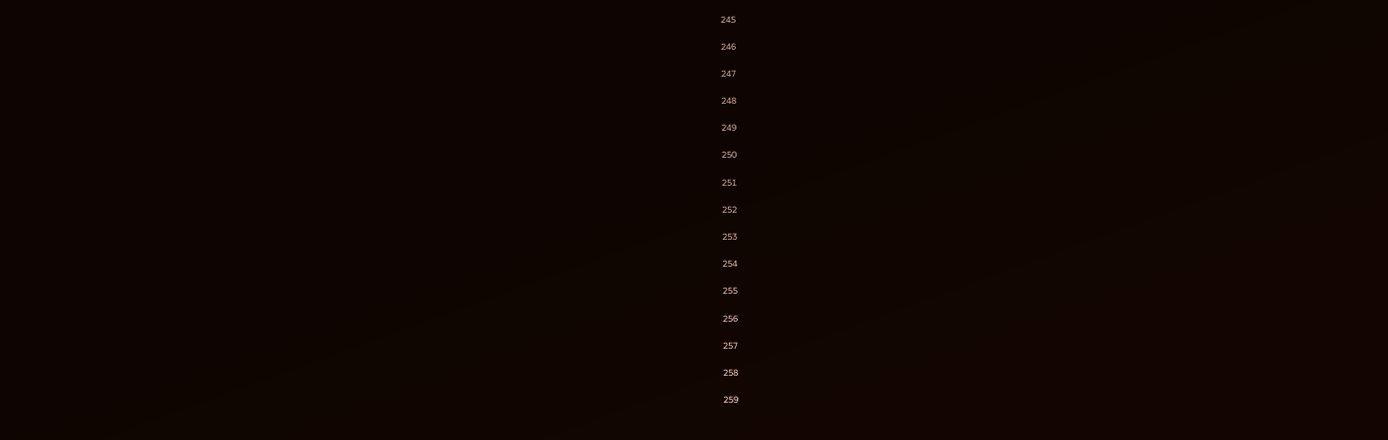245

246

247

248

249

250

251

252

253

254

255

256

257

258

259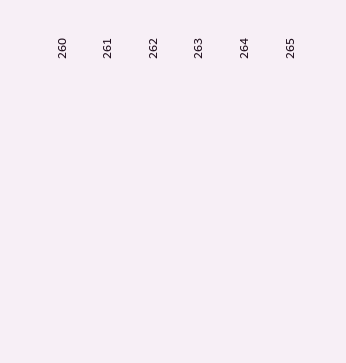260

261

262

263

264

265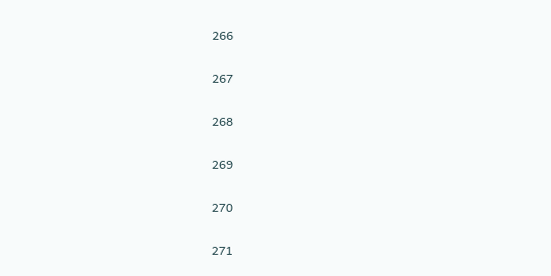266

267

268

269

270

271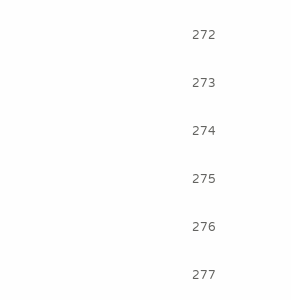272

273

274

275

276

277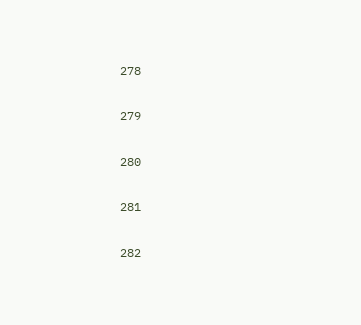278

279

280

281

282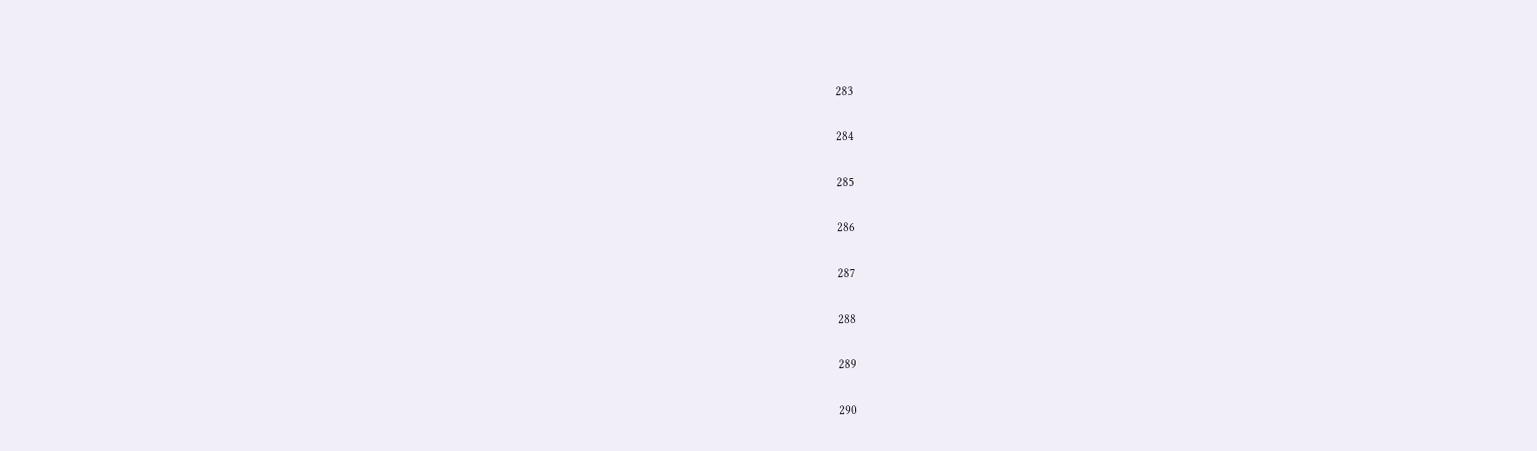283

284

285

286

287

288

289

290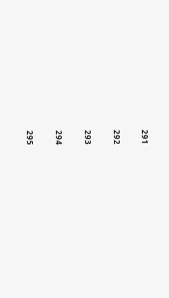291

292

293

294

295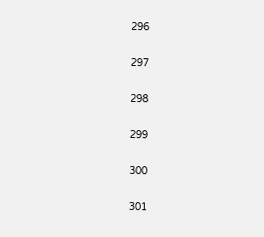296

297

298

299

300

301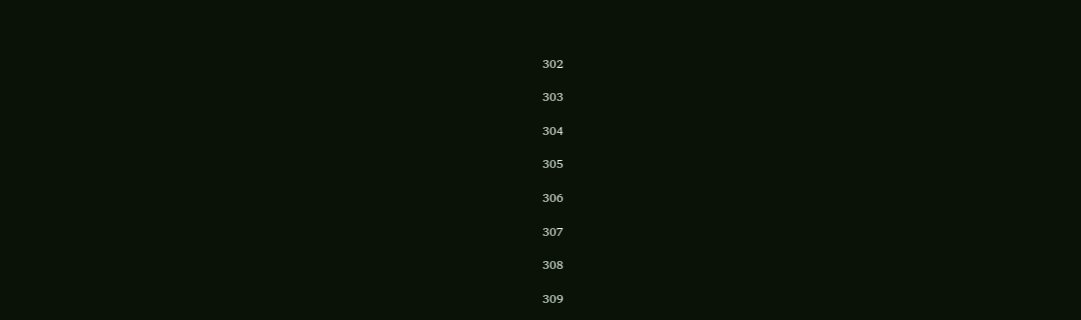302

303

304

305

306

307

308

309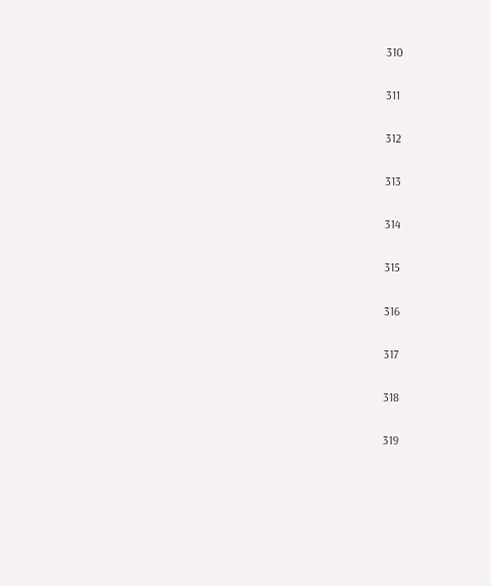310

311

312

313

314

315

316

317

318

319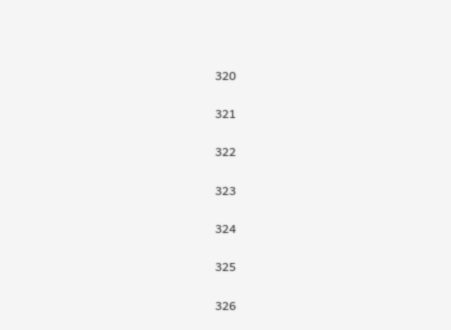320

321

322

323

324

325

326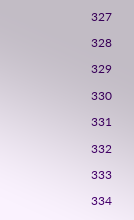327

328

329

330

331

332

333

334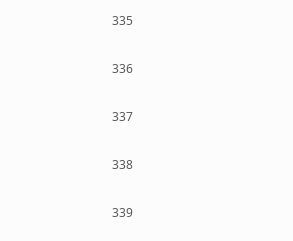335

336

337

338

339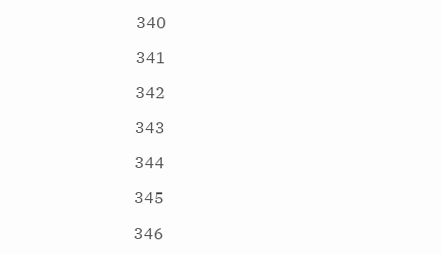340

341

342

343

344

345

346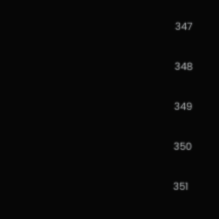347

348

349

350

351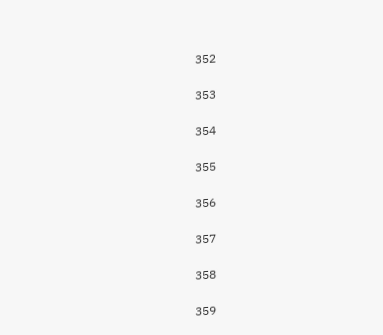352

353

354

355

356

357

358

359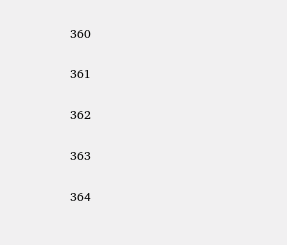360

361

362

363

364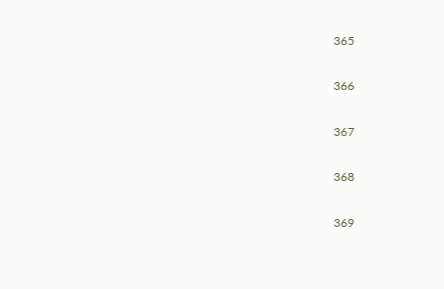365

366

367

368

369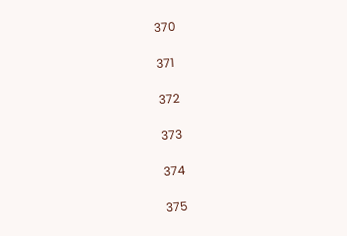370

371

372

373

374

375